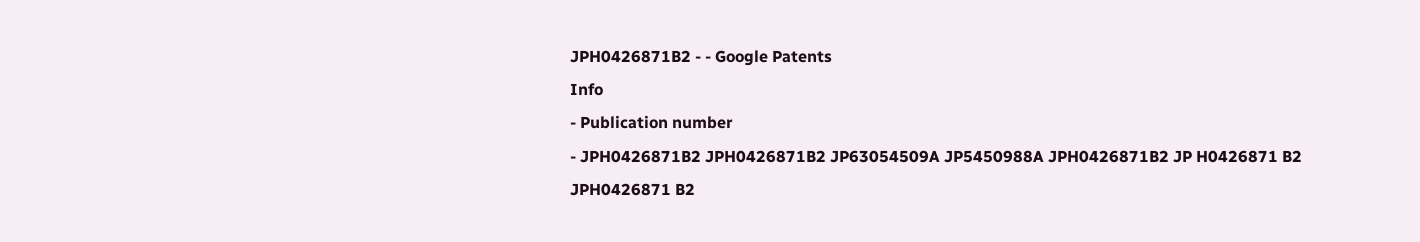JPH0426871B2 - - Google Patents
Info
- Publication number
- JPH0426871B2 JPH0426871B2 JP63054509A JP5450988A JPH0426871B2 JP H0426871 B2 JPH0426871 B2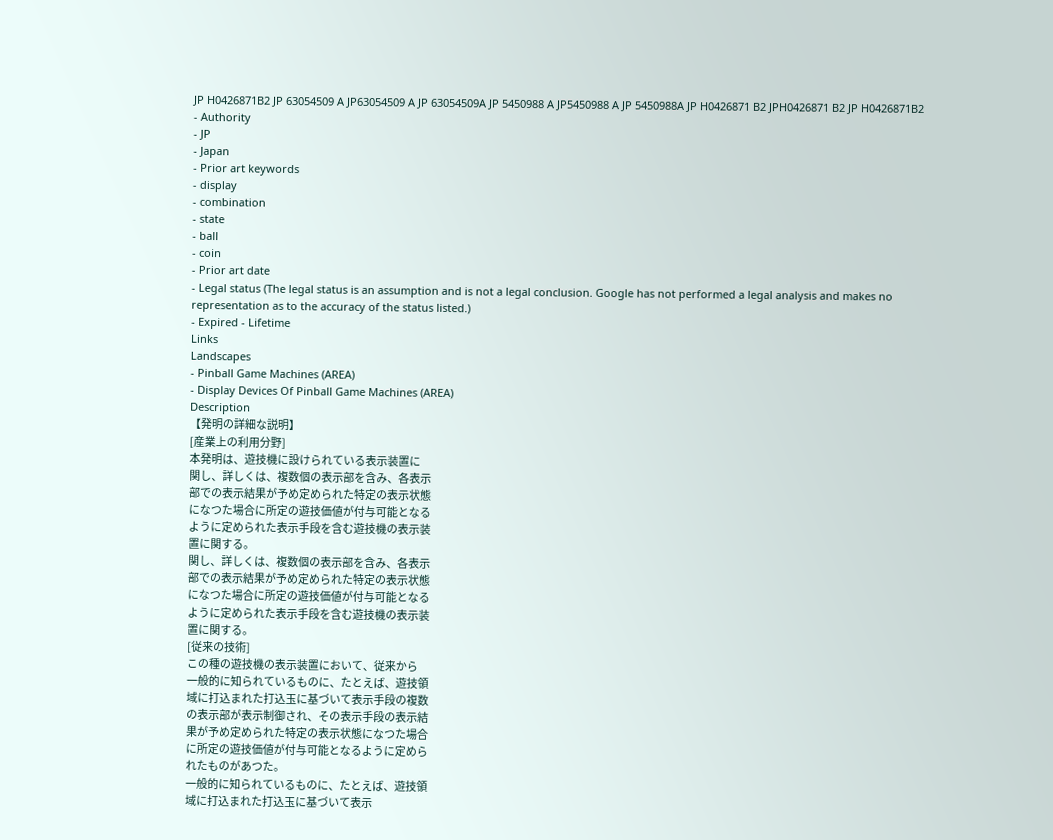JP H0426871B2 JP 63054509 A JP63054509 A JP 63054509A JP 5450988 A JP5450988 A JP 5450988A JP H0426871 B2 JPH0426871 B2 JP H0426871B2
- Authority
- JP
- Japan
- Prior art keywords
- display
- combination
- state
- ball
- coin
- Prior art date
- Legal status (The legal status is an assumption and is not a legal conclusion. Google has not performed a legal analysis and makes no representation as to the accuracy of the status listed.)
- Expired - Lifetime
Links
Landscapes
- Pinball Game Machines (AREA)
- Display Devices Of Pinball Game Machines (AREA)
Description
【発明の詳細な説明】
[産業上の利用分野]
本発明は、遊技機に設けられている表示装置に
関し、詳しくは、複数個の表示部を含み、各表示
部での表示結果が予め定められた特定の表示状態
になつた場合に所定の遊技価値が付与可能となる
ように定められた表示手段を含む遊技機の表示装
置に関する。
関し、詳しくは、複数個の表示部を含み、各表示
部での表示結果が予め定められた特定の表示状態
になつた場合に所定の遊技価値が付与可能となる
ように定められた表示手段を含む遊技機の表示装
置に関する。
[従来の技術]
この種の遊技機の表示装置において、従来から
一般的に知られているものに、たとえば、遊技領
域に打込まれた打込玉に基づいて表示手段の複数
の表示部が表示制御され、その表示手段の表示結
果が予め定められた特定の表示状態になつた場合
に所定の遊技価値が付与可能となるように定めら
れたものがあつた。
一般的に知られているものに、たとえば、遊技領
域に打込まれた打込玉に基づいて表示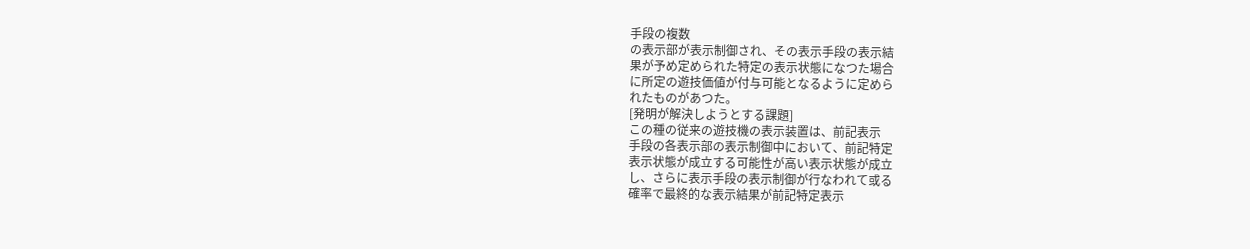手段の複数
の表示部が表示制御され、その表示手段の表示結
果が予め定められた特定の表示状態になつた場合
に所定の遊技価値が付与可能となるように定めら
れたものがあつた。
[発明が解決しようとする課題]
この種の従来の遊技機の表示装置は、前記表示
手段の各表示部の表示制御中において、前記特定
表示状態が成立する可能性が高い表示状態が成立
し、さらに表示手段の表示制御が行なわれて或る
確率で最終的な表示結果が前記特定表示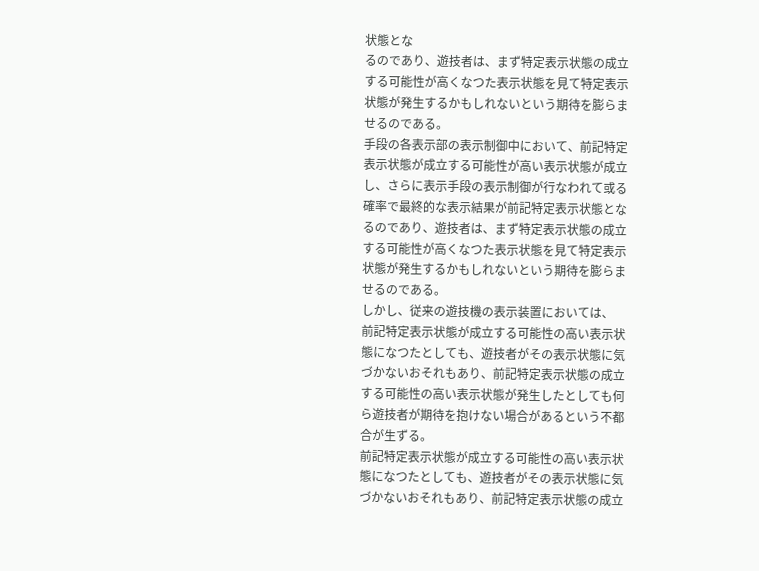状態とな
るのであり、遊技者は、まず特定表示状態の成立
する可能性が高くなつた表示状態を見て特定表示
状態が発生するかもしれないという期待を膨らま
せるのである。
手段の各表示部の表示制御中において、前記特定
表示状態が成立する可能性が高い表示状態が成立
し、さらに表示手段の表示制御が行なわれて或る
確率で最終的な表示結果が前記特定表示状態とな
るのであり、遊技者は、まず特定表示状態の成立
する可能性が高くなつた表示状態を見て特定表示
状態が発生するかもしれないという期待を膨らま
せるのである。
しかし、従来の遊技機の表示装置においては、
前記特定表示状態が成立する可能性の高い表示状
態になつたとしても、遊技者がその表示状態に気
づかないおそれもあり、前記特定表示状態の成立
する可能性の高い表示状態が発生したとしても何
ら遊技者が期待を抱けない場合があるという不都
合が生ずる。
前記特定表示状態が成立する可能性の高い表示状
態になつたとしても、遊技者がその表示状態に気
づかないおそれもあり、前記特定表示状態の成立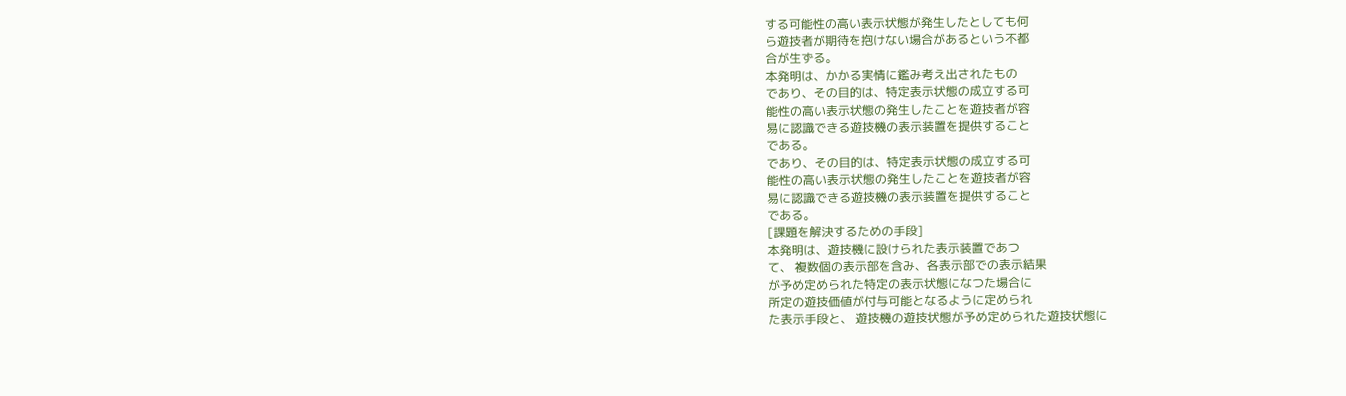する可能性の高い表示状態が発生したとしても何
ら遊技者が期待を抱けない場合があるという不都
合が生ずる。
本発明は、かかる実情に鑑み考え出されたもの
であり、その目的は、特定表示状態の成立する可
能性の高い表示状態の発生したことを遊技者が容
易に認識できる遊技機の表示装置を提供すること
である。
であり、その目的は、特定表示状態の成立する可
能性の高い表示状態の発生したことを遊技者が容
易に認識できる遊技機の表示装置を提供すること
である。
[課題を解決するための手段]
本発明は、遊技機に設けられた表示装置であつ
て、 複数個の表示部を含み、各表示部での表示結果
が予め定められた特定の表示状態になつた場合に
所定の遊技価値が付与可能となるように定められ
た表示手段と、 遊技機の遊技状態が予め定められた遊技状態に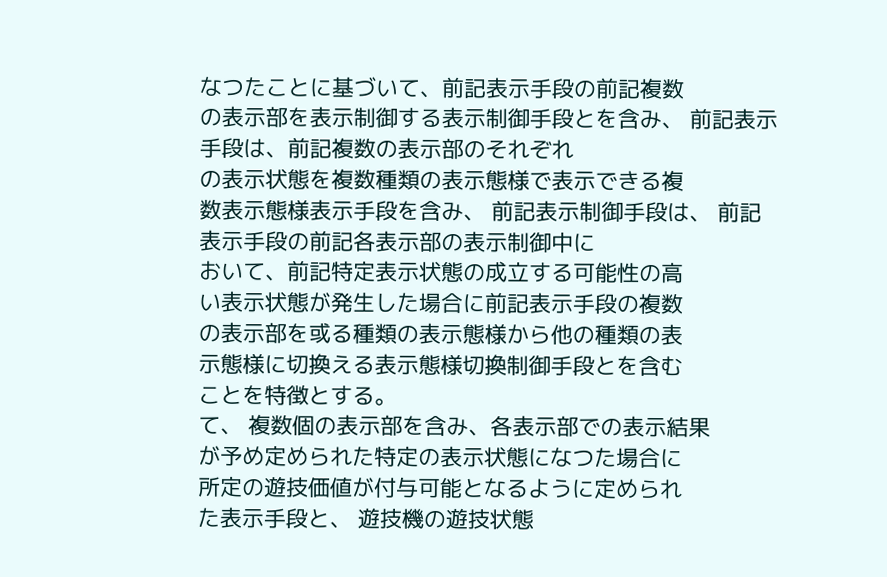なつたことに基づいて、前記表示手段の前記複数
の表示部を表示制御する表示制御手段とを含み、 前記表示手段は、前記複数の表示部のそれぞれ
の表示状態を複数種類の表示態様で表示できる複
数表示態様表示手段を含み、 前記表示制御手段は、 前記表示手段の前記各表示部の表示制御中に
おいて、前記特定表示状態の成立する可能性の高
い表示状態が発生した場合に前記表示手段の複数
の表示部を或る種類の表示態様から他の種類の表
示態様に切換える表示態様切換制御手段とを含む
ことを特徴とする。
て、 複数個の表示部を含み、各表示部での表示結果
が予め定められた特定の表示状態になつた場合に
所定の遊技価値が付与可能となるように定められ
た表示手段と、 遊技機の遊技状態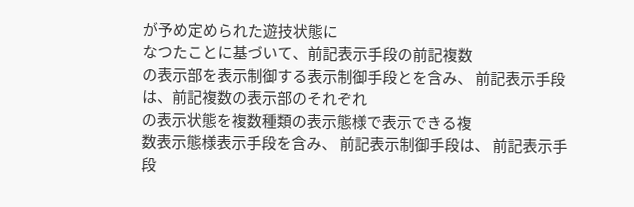が予め定められた遊技状態に
なつたことに基づいて、前記表示手段の前記複数
の表示部を表示制御する表示制御手段とを含み、 前記表示手段は、前記複数の表示部のそれぞれ
の表示状態を複数種類の表示態様で表示できる複
数表示態様表示手段を含み、 前記表示制御手段は、 前記表示手段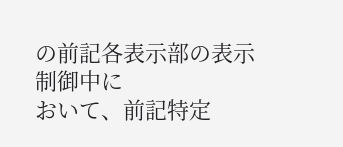の前記各表示部の表示制御中に
おいて、前記特定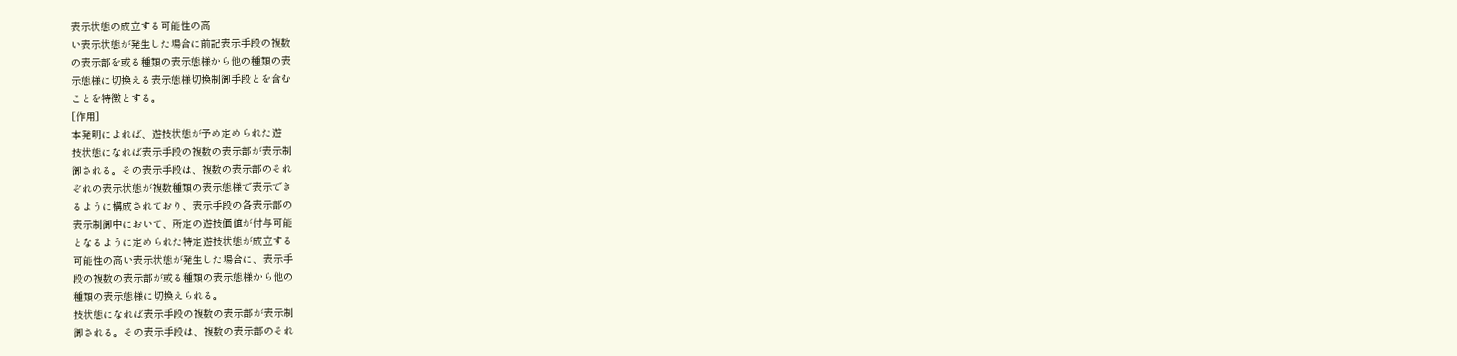表示状態の成立する可能性の高
い表示状態が発生した場合に前記表示手段の複数
の表示部を或る種類の表示態様から他の種類の表
示態様に切換える表示態様切換制御手段とを含む
ことを特徴とする。
[作用]
本発明によれば、遊技状態が予め定められた遊
技状態になれば表示手段の複数の表示部が表示制
御される。その表示手段は、複数の表示部のそれ
ぞれの表示状態が複数種類の表示態様で表示でき
るように構成されており、表示手段の各表示部の
表示制御中において、所定の遊技価値が付与可能
となるように定められた特定遊技状態が成立する
可能性の高い表示状態が発生した場合に、表示手
段の複数の表示部が或る種類の表示態様から他の
種類の表示態様に切換えられる。
技状態になれば表示手段の複数の表示部が表示制
御される。その表示手段は、複数の表示部のそれ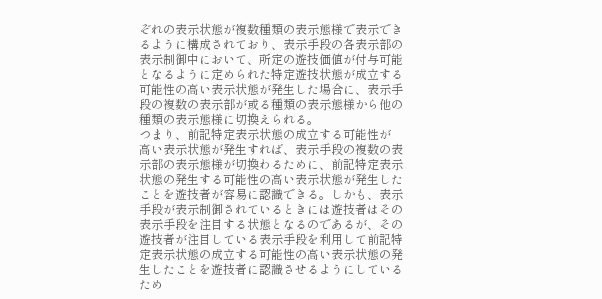ぞれの表示状態が複数種類の表示態様で表示でき
るように構成されており、表示手段の各表示部の
表示制御中において、所定の遊技価値が付与可能
となるように定められた特定遊技状態が成立する
可能性の高い表示状態が発生した場合に、表示手
段の複数の表示部が或る種類の表示態様から他の
種類の表示態様に切換えられる。
つまり、前記特定表示状態の成立する可能性が
高い表示状態が発生すれば、表示手段の複数の表
示部の表示態様が切換わるために、前記特定表示
状態の発生する可能性の高い表示状態が発生した
ことを遊技者が容易に認識できる。しかも、表示
手段が表示制御されているときには遊技者はその
表示手段を注目する状態となるのであるが、その
遊技者が注目している表示手段を利用して前記特
定表示状態の成立する可能性の高い表示状態の発
生したことを遊技者に認識させるようにしている
ため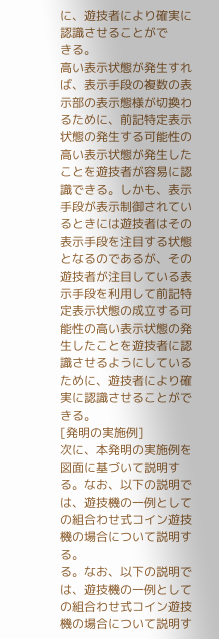に、遊技者により確実に認識させることがで
きる。
高い表示状態が発生すれば、表示手段の複数の表
示部の表示態様が切換わるために、前記特定表示
状態の発生する可能性の高い表示状態が発生した
ことを遊技者が容易に認識できる。しかも、表示
手段が表示制御されているときには遊技者はその
表示手段を注目する状態となるのであるが、その
遊技者が注目している表示手段を利用して前記特
定表示状態の成立する可能性の高い表示状態の発
生したことを遊技者に認識させるようにしている
ために、遊技者により確実に認識させることがで
きる。
[発明の実施例]
次に、本発明の実施例を図面に基づいて説明す
る。なお、以下の説明では、遊技機の一例として
の組合わせ式コイン遊技機の場合について説明す
る。
る。なお、以下の説明では、遊技機の一例として
の組合わせ式コイン遊技機の場合について説明す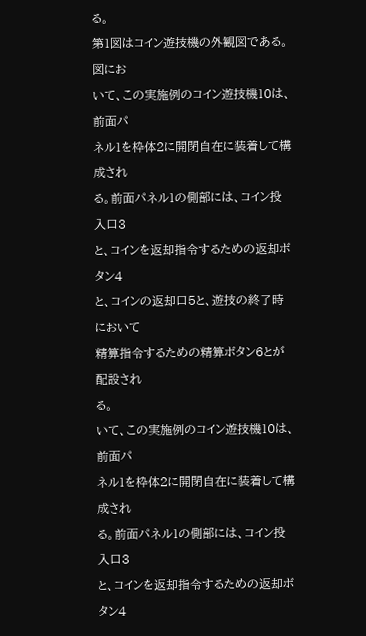る。
第1図はコイン遊技機の外観図である。図にお
いて、この実施例のコイン遊技機10は、前面パ
ネル1を枠体2に開閉自在に装着して構成され
る。前面パネル1の側部には、コイン投入口3
と、コインを返却指令するための返却ボタン4
と、コインの返却口5と、遊技の終了時において
精算指令するための精算ボタン6とが配設され
る。
いて、この実施例のコイン遊技機10は、前面パ
ネル1を枠体2に開閉自在に装着して構成され
る。前面パネル1の側部には、コイン投入口3
と、コインを返却指令するための返却ボタン4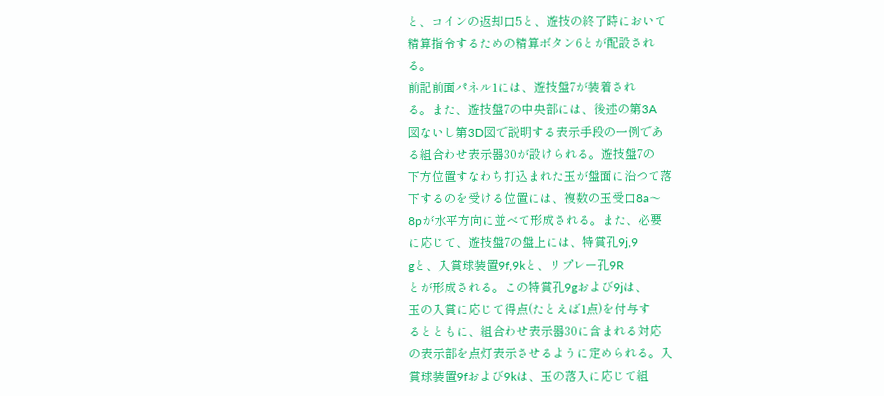と、コインの返却口5と、遊技の終了時において
精算指令するための精算ボタン6とが配設され
る。
前記前面パネル1には、遊技盤7が装着され
る。また、遊技盤7の中央部には、後述の第3A
図ないし第3D図で説明する表示手段の一例であ
る組合わせ表示器30が設けられる。遊技盤7の
下方位置すなわち打込まれた玉が盤面に沿つて落
下するのを受ける位置には、複数の玉受口8a〜
8pが水平方向に並べて形成される。また、必要
に応じて、遊技盤7の盤上には、特賞孔9j,9
gと、入賞球装置9f,9kと、リプレー孔9R
とが形成される。この特賞孔9gおよび9jは、
玉の入賞に応じて得点(たとえば1点)を付与す
るとともに、組合わせ表示器30に含まれる対応
の表示部を点灯表示させるように定められる。入
賞球装置9fおよび9kは、玉の落入に応じて組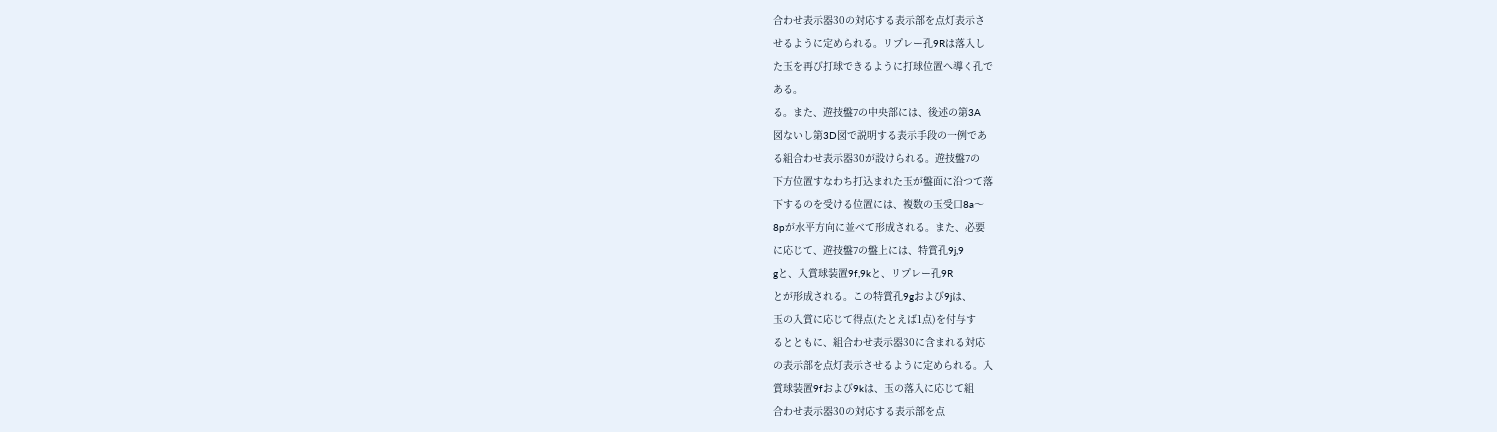合わせ表示器30の対応する表示部を点灯表示さ
せるように定められる。リプレー孔9Rは落入し
た玉を再び打球できるように打球位置へ導く孔で
ある。
る。また、遊技盤7の中央部には、後述の第3A
図ないし第3D図で説明する表示手段の一例であ
る組合わせ表示器30が設けられる。遊技盤7の
下方位置すなわち打込まれた玉が盤面に沿つて落
下するのを受ける位置には、複数の玉受口8a〜
8pが水平方向に並べて形成される。また、必要
に応じて、遊技盤7の盤上には、特賞孔9j,9
gと、入賞球装置9f,9kと、リプレー孔9R
とが形成される。この特賞孔9gおよび9jは、
玉の入賞に応じて得点(たとえば1点)を付与す
るとともに、組合わせ表示器30に含まれる対応
の表示部を点灯表示させるように定められる。入
賞球装置9fおよび9kは、玉の落入に応じて組
合わせ表示器30の対応する表示部を点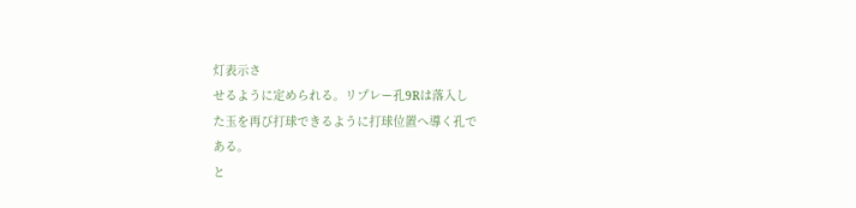灯表示さ
せるように定められる。リプレー孔9Rは落入し
た玉を再び打球できるように打球位置へ導く孔で
ある。
と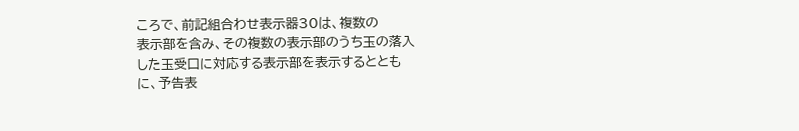ころで、前記組合わせ表示器30は、複数の
表示部を含み、その複数の表示部のうち玉の落入
した玉受口に対応する表示部を表示するととも
に、予告表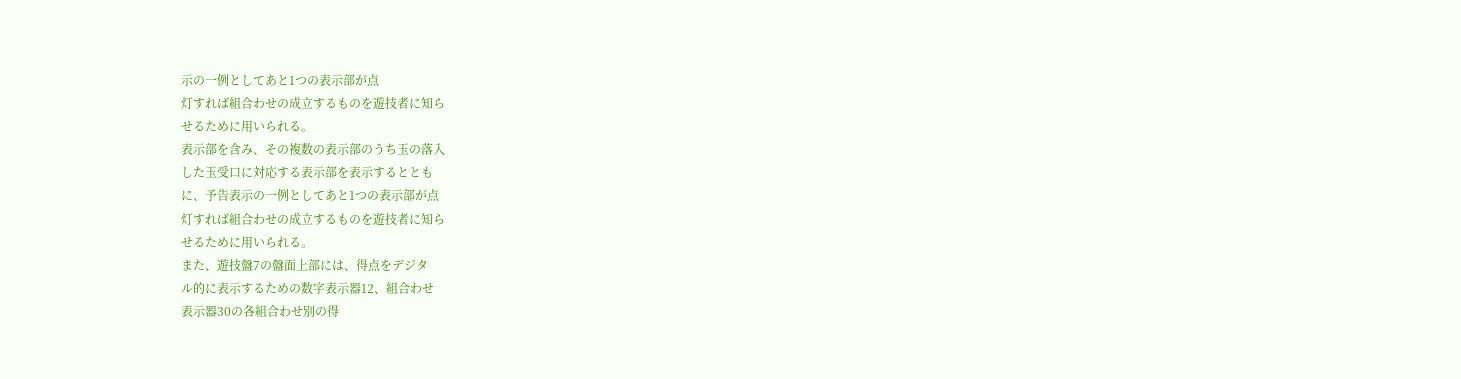示の一例としてあと1つの表示部が点
灯すれば組合わせの成立するものを遊技者に知ら
せるために用いられる。
表示部を含み、その複数の表示部のうち玉の落入
した玉受口に対応する表示部を表示するととも
に、予告表示の一例としてあと1つの表示部が点
灯すれば組合わせの成立するものを遊技者に知ら
せるために用いられる。
また、遊技盤7の盤面上部には、得点をデジタ
ル的に表示するための数字表示器12、組合わせ
表示器30の各組合わせ別の得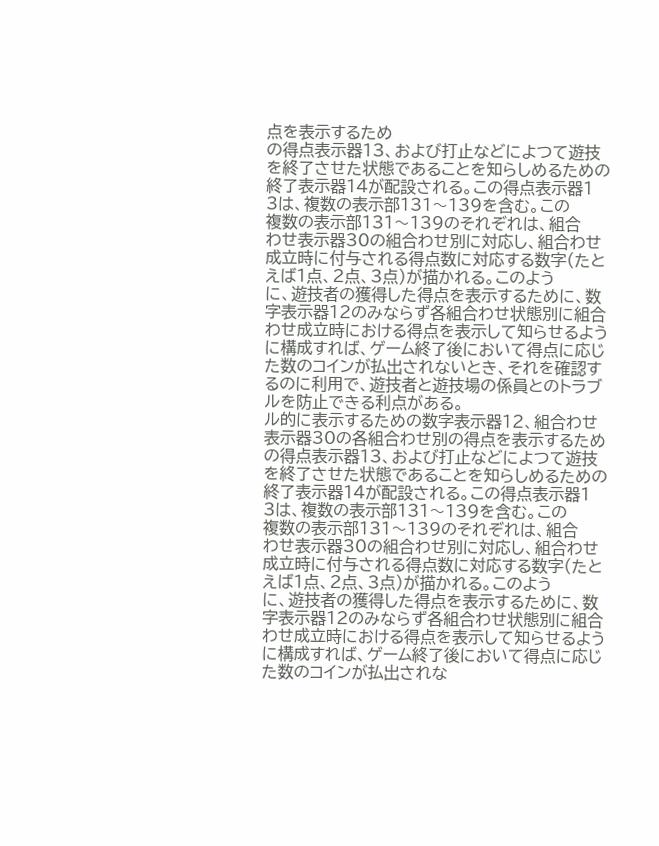点を表示するため
の得点表示器13、および打止などによつて遊技
を終了させた状態であることを知らしめるための
終了表示器14が配設される。この得点表示器1
3は、複数の表示部131〜139を含む。この
複数の表示部131〜139のそれぞれは、組合
わせ表示器30の組合わせ別に対応し、組合わせ
成立時に付与される得点数に対応する数字(たと
えば1点、2点、3点)が描かれる。このよう
に、遊技者の獲得した得点を表示するために、数
字表示器12のみならず各組合わせ状態別に組合
わせ成立時における得点を表示して知らせるよう
に構成すれば、ゲーム終了後において得点に応じ
た数のコインが払出されないとき、それを確認す
るのに利用で、遊技者と遊技場の係員とのトラブ
ルを防止できる利点がある。
ル的に表示するための数字表示器12、組合わせ
表示器30の各組合わせ別の得点を表示するため
の得点表示器13、および打止などによつて遊技
を終了させた状態であることを知らしめるための
終了表示器14が配設される。この得点表示器1
3は、複数の表示部131〜139を含む。この
複数の表示部131〜139のそれぞれは、組合
わせ表示器30の組合わせ別に対応し、組合わせ
成立時に付与される得点数に対応する数字(たと
えば1点、2点、3点)が描かれる。このよう
に、遊技者の獲得した得点を表示するために、数
字表示器12のみならず各組合わせ状態別に組合
わせ成立時における得点を表示して知らせるよう
に構成すれば、ゲーム終了後において得点に応じ
た数のコインが払出されな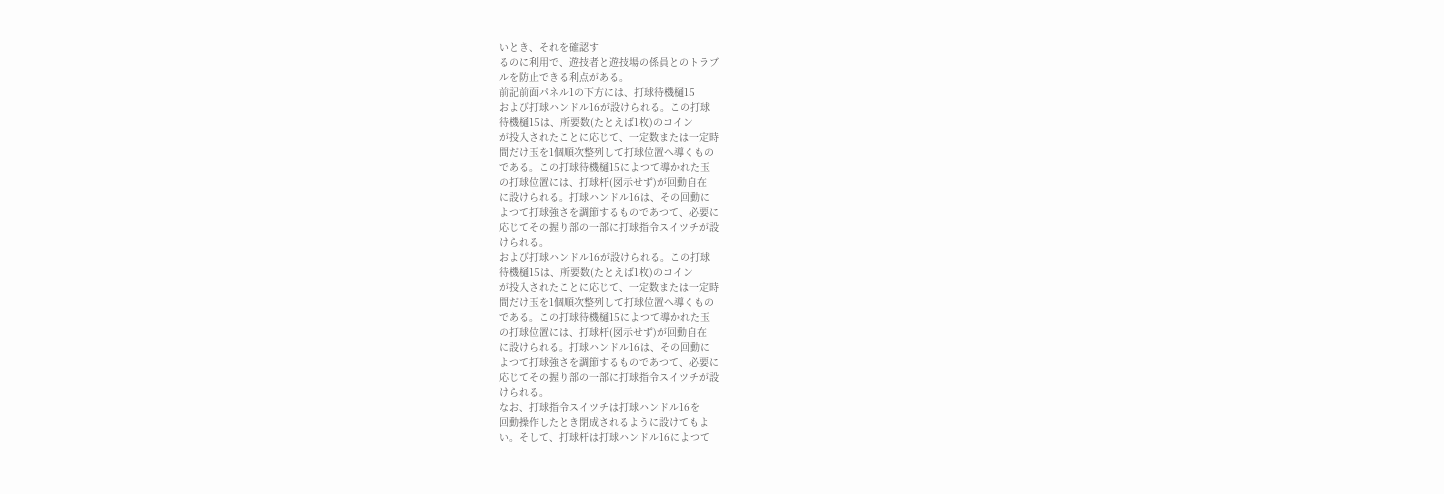いとき、それを確認す
るのに利用で、遊技者と遊技場の係員とのトラブ
ルを防止できる利点がある。
前記前面パネル1の下方には、打球待機樋15
および打球ハンドル16が設けられる。この打球
待機樋15は、所要数(たとえば1枚)のコイン
が投入されたことに応じて、一定数または一定時
間だけ玉を1個順次整列して打球位置へ導くもの
である。この打球待機樋15によつて導かれた玉
の打球位置には、打球杆(図示せず)が回動自在
に設けられる。打球ハンドル16は、その回動に
よつて打球強さを調節するものであつて、必要に
応じてその握り部の一部に打球指令スイツチが設
けられる。
および打球ハンドル16が設けられる。この打球
待機樋15は、所要数(たとえば1枚)のコイン
が投入されたことに応じて、一定数または一定時
間だけ玉を1個順次整列して打球位置へ導くもの
である。この打球待機樋15によつて導かれた玉
の打球位置には、打球杆(図示せず)が回動自在
に設けられる。打球ハンドル16は、その回動に
よつて打球強さを調節するものであつて、必要に
応じてその握り部の一部に打球指令スイツチが設
けられる。
なお、打球指令スイツチは打球ハンドル16を
回動操作したとき閉成されるように設けてもよ
い。そして、打球杆は打球ハンドル16によつて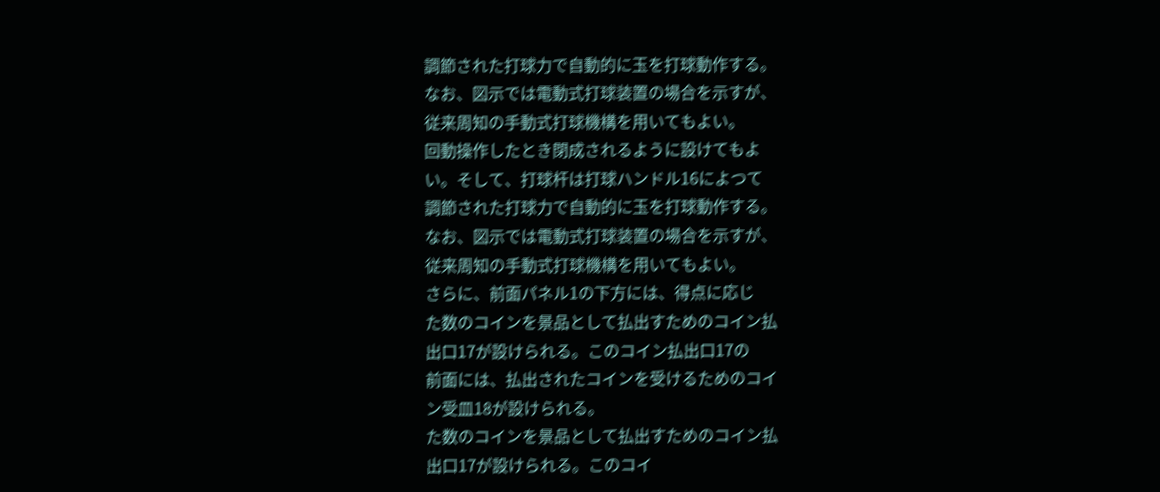調節された打球力で自動的に玉を打球動作する。
なお、図示では電動式打球装置の場合を示すが、
従来周知の手動式打球機構を用いてもよい。
回動操作したとき閉成されるように設けてもよ
い。そして、打球杆は打球ハンドル16によつて
調節された打球力で自動的に玉を打球動作する。
なお、図示では電動式打球装置の場合を示すが、
従来周知の手動式打球機構を用いてもよい。
さらに、前面パネル1の下方には、得点に応じ
た数のコインを景品として払出すためのコイン払
出口17が設けられる。このコイン払出口17の
前面には、払出されたコインを受けるためのコイ
ン受皿18が設けられる。
た数のコインを景品として払出すためのコイン払
出口17が設けられる。このコイ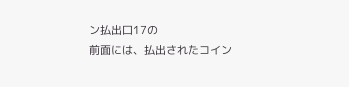ン払出口17の
前面には、払出されたコイン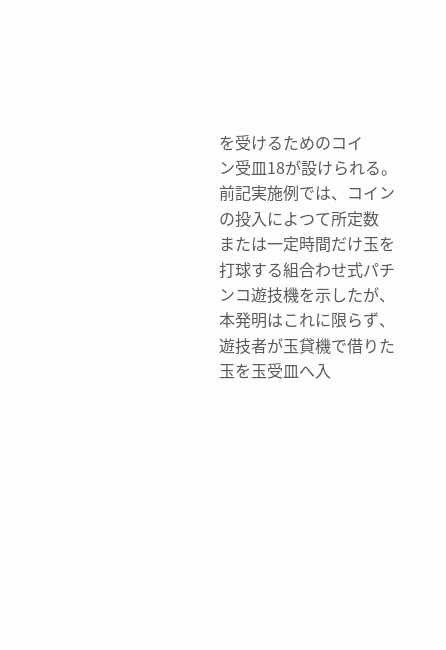を受けるためのコイ
ン受皿18が設けられる。
前記実施例では、コインの投入によつて所定数
または一定時間だけ玉を打球する組合わせ式パチ
ンコ遊技機を示したが、本発明はこれに限らず、
遊技者が玉貸機で借りた玉を玉受皿へ入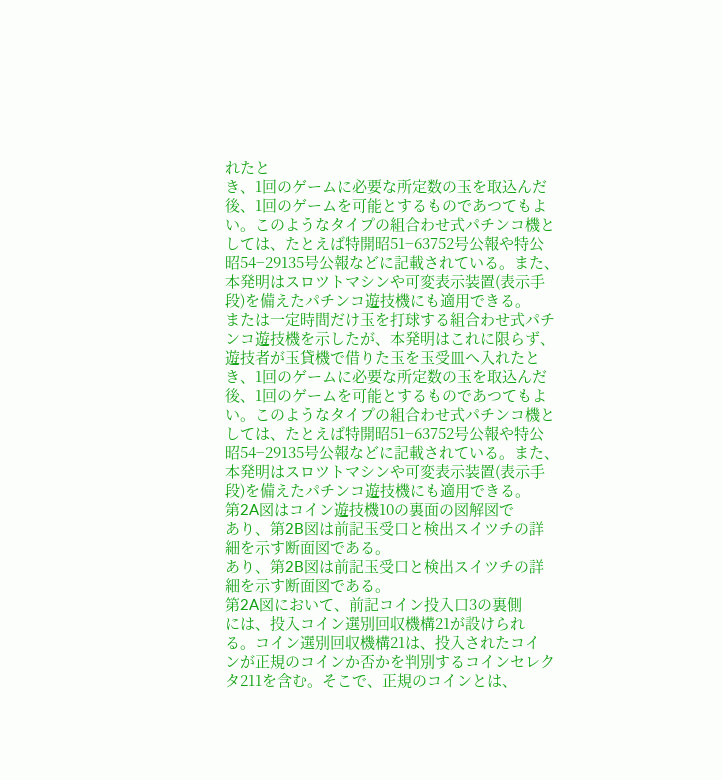れたと
き、1回のゲームに必要な所定数の玉を取込んだ
後、1回のゲームを可能とするものであつてもよ
い。このようなタイプの組合わせ式パチンコ機と
しては、たとえば特開昭51−63752号公報や特公
昭54−29135号公報などに記載されている。また、
本発明はスロツトマシンや可変表示装置(表示手
段)を備えたパチンコ遊技機にも適用できる。
または一定時間だけ玉を打球する組合わせ式パチ
ンコ遊技機を示したが、本発明はこれに限らず、
遊技者が玉貸機で借りた玉を玉受皿へ入れたと
き、1回のゲームに必要な所定数の玉を取込んだ
後、1回のゲームを可能とするものであつてもよ
い。このようなタイプの組合わせ式パチンコ機と
しては、たとえば特開昭51−63752号公報や特公
昭54−29135号公報などに記載されている。また、
本発明はスロツトマシンや可変表示装置(表示手
段)を備えたパチンコ遊技機にも適用できる。
第2A図はコイン遊技機10の裏面の図解図で
あり、第2B図は前記玉受口と検出スイツチの詳
細を示す断面図である。
あり、第2B図は前記玉受口と検出スイツチの詳
細を示す断面図である。
第2A図において、前記コイン投入口3の裏側
には、投入コイン選別回収機構21が設けられ
る。コイン選別回収機構21は、投入されたコイ
ンが正規のコインか否かを判別するコインセレク
タ211を含む。そこで、正規のコインとは、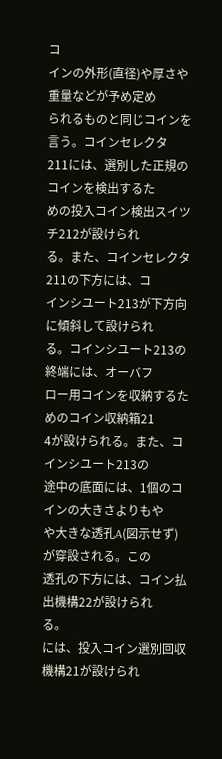コ
インの外形(直径)や厚さや重量などが予め定め
られるものと同じコインを言う。コインセレクタ
211には、選別した正規のコインを検出するた
めの投入コイン検出スイツチ212が設けられ
る。また、コインセレクタ211の下方には、コ
インシユート213が下方向に傾斜して設けられ
る。コインシユート213の終端には、オーバフ
ロー用コインを収納するためのコイン収納箱21
4が設けられる。また、コインシユート213の
途中の底面には、1個のコインの大きさよりもや
や大きな透孔A(図示せず)が穿設される。この
透孔の下方には、コイン払出機構22が設けられ
る。
には、投入コイン選別回収機構21が設けられ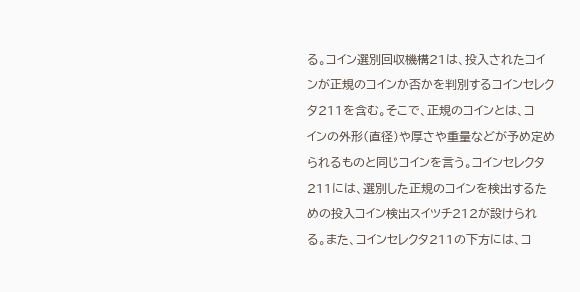る。コイン選別回収機構21は、投入されたコイ
ンが正規のコインか否かを判別するコインセレク
タ211を含む。そこで、正規のコインとは、コ
インの外形(直径)や厚さや重量などが予め定め
られるものと同じコインを言う。コインセレクタ
211には、選別した正規のコインを検出するた
めの投入コイン検出スイツチ212が設けられ
る。また、コインセレクタ211の下方には、コ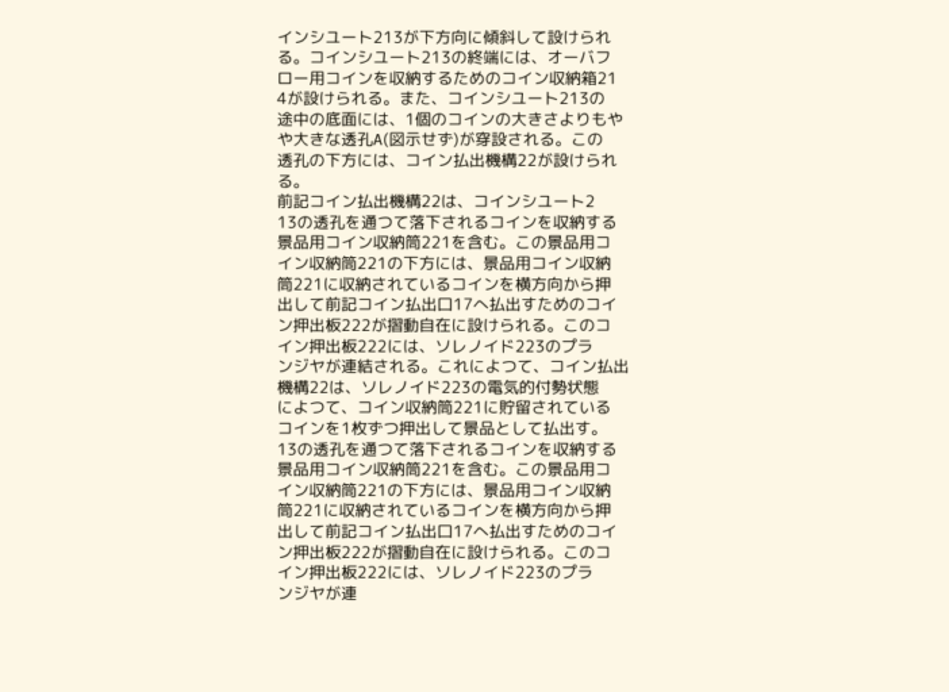インシユート213が下方向に傾斜して設けられ
る。コインシユート213の終端には、オーバフ
ロー用コインを収納するためのコイン収納箱21
4が設けられる。また、コインシユート213の
途中の底面には、1個のコインの大きさよりもや
や大きな透孔A(図示せず)が穿設される。この
透孔の下方には、コイン払出機構22が設けられ
る。
前記コイン払出機構22は、コインシユート2
13の透孔を通つて落下されるコインを収納する
景品用コイン収納筒221を含む。この景品用コ
イン収納筒221の下方には、景品用コイン収納
筒221に収納されているコインを横方向から押
出して前記コイン払出口17へ払出すためのコイ
ン押出板222が摺動自在に設けられる。このコ
イン押出板222には、ソレノイド223のプラ
ンジヤが連結される。これによつて、コイン払出
機構22は、ソレノイド223の電気的付勢状態
によつて、コイン収納筒221に貯留されている
コインを1枚ずつ押出して景品として払出す。
13の透孔を通つて落下されるコインを収納する
景品用コイン収納筒221を含む。この景品用コ
イン収納筒221の下方には、景品用コイン収納
筒221に収納されているコインを横方向から押
出して前記コイン払出口17へ払出すためのコイ
ン押出板222が摺動自在に設けられる。このコ
イン押出板222には、ソレノイド223のプラ
ンジヤが連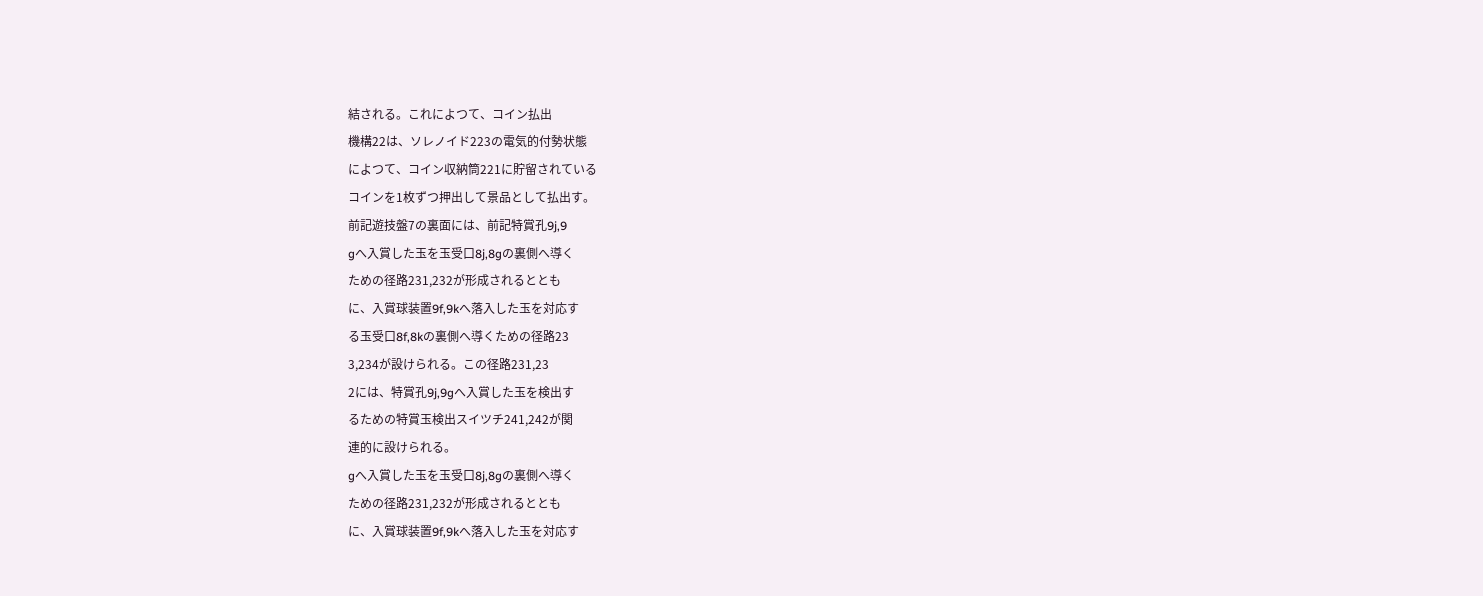結される。これによつて、コイン払出
機構22は、ソレノイド223の電気的付勢状態
によつて、コイン収納筒221に貯留されている
コインを1枚ずつ押出して景品として払出す。
前記遊技盤7の裏面には、前記特賞孔9j,9
gへ入賞した玉を玉受口8j,8gの裏側へ導く
ための径路231,232が形成されるととも
に、入賞球装置9f,9kへ落入した玉を対応す
る玉受口8f,8kの裏側へ導くための径路23
3,234が設けられる。この径路231,23
2には、特賞孔9j,9gへ入賞した玉を検出す
るための特賞玉検出スイツチ241,242が関
連的に設けられる。
gへ入賞した玉を玉受口8j,8gの裏側へ導く
ための径路231,232が形成されるととも
に、入賞球装置9f,9kへ落入した玉を対応す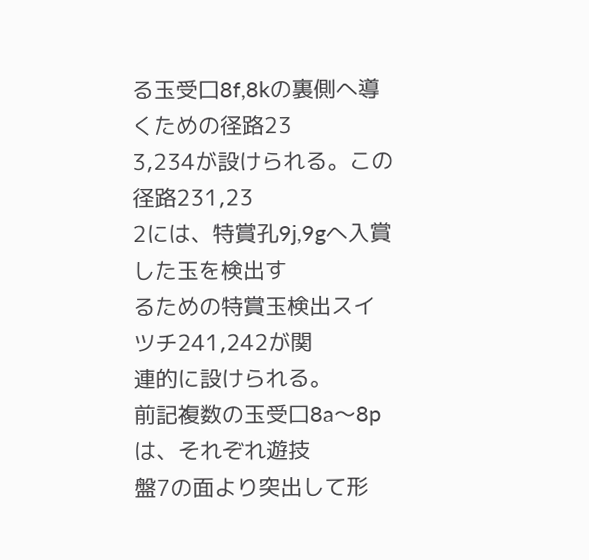る玉受口8f,8kの裏側へ導くための径路23
3,234が設けられる。この径路231,23
2には、特賞孔9j,9gへ入賞した玉を検出す
るための特賞玉検出スイツチ241,242が関
連的に設けられる。
前記複数の玉受口8a〜8pは、それぞれ遊技
盤7の面より突出して形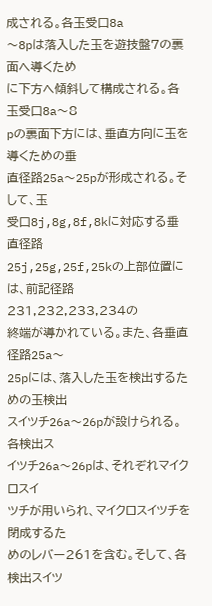成される。各玉受口8a
〜8pは落入した玉を遊技盤7の裏面へ導くため
に下方へ傾斜して構成される。各玉受口8a〜8
pの裏面下方には、垂直方向に玉を導くための垂
直径路25a〜25pが形成される。そして、玉
受口8j,8g,8f,8kに対応する垂直径路
25j,25g,25f,25kの上部位置に
は、前記径路231,232,233,234の
終端が導かれている。また、各垂直径路25a〜
25pには、落入した玉を検出するための玉検出
スイツチ26a〜26pが設けられる。各検出ス
イツチ26a〜26pは、それぞれマイクロスイ
ツチが用いられ、マイクロスイツチを閉成するた
めのレバー261を含む。そして、各検出スイツ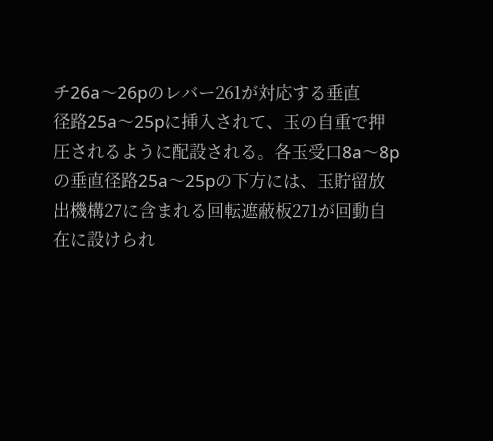チ26a〜26pのレバー261が対応する垂直
径路25a〜25pに挿入されて、玉の自重で押
圧されるように配設される。各玉受口8a〜8p
の垂直径路25a〜25pの下方には、玉貯留放
出機構27に含まれる回転遮蔽板271が回動自
在に設けられ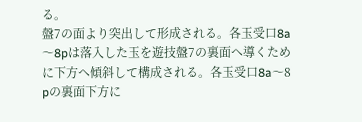る。
盤7の面より突出して形成される。各玉受口8a
〜8pは落入した玉を遊技盤7の裏面へ導くため
に下方へ傾斜して構成される。各玉受口8a〜8
pの裏面下方に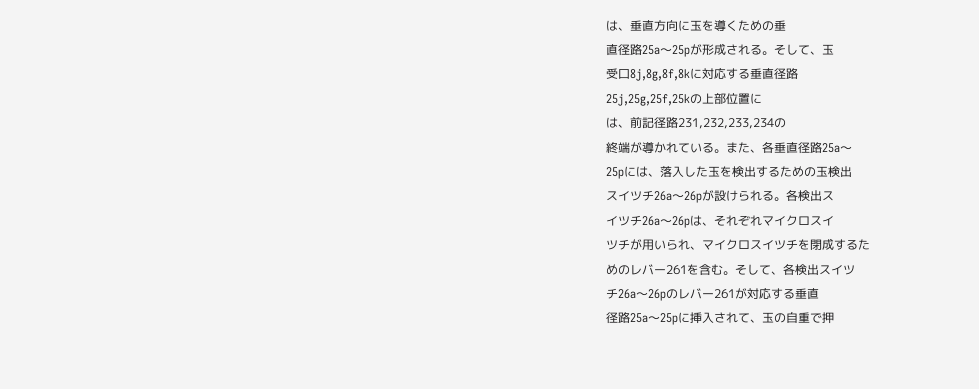は、垂直方向に玉を導くための垂
直径路25a〜25pが形成される。そして、玉
受口8j,8g,8f,8kに対応する垂直径路
25j,25g,25f,25kの上部位置に
は、前記径路231,232,233,234の
終端が導かれている。また、各垂直径路25a〜
25pには、落入した玉を検出するための玉検出
スイツチ26a〜26pが設けられる。各検出ス
イツチ26a〜26pは、それぞれマイクロスイ
ツチが用いられ、マイクロスイツチを閉成するた
めのレバー261を含む。そして、各検出スイツ
チ26a〜26pのレバー261が対応する垂直
径路25a〜25pに挿入されて、玉の自重で押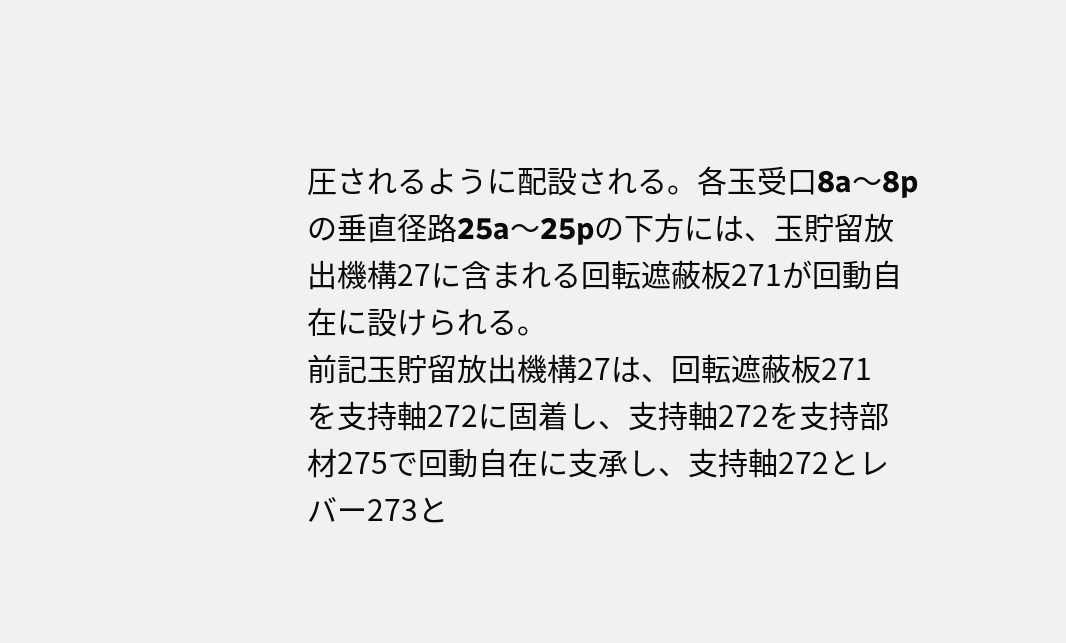圧されるように配設される。各玉受口8a〜8p
の垂直径路25a〜25pの下方には、玉貯留放
出機構27に含まれる回転遮蔽板271が回動自
在に設けられる。
前記玉貯留放出機構27は、回転遮蔽板271
を支持軸272に固着し、支持軸272を支持部
材275で回動自在に支承し、支持軸272とレ
バー273と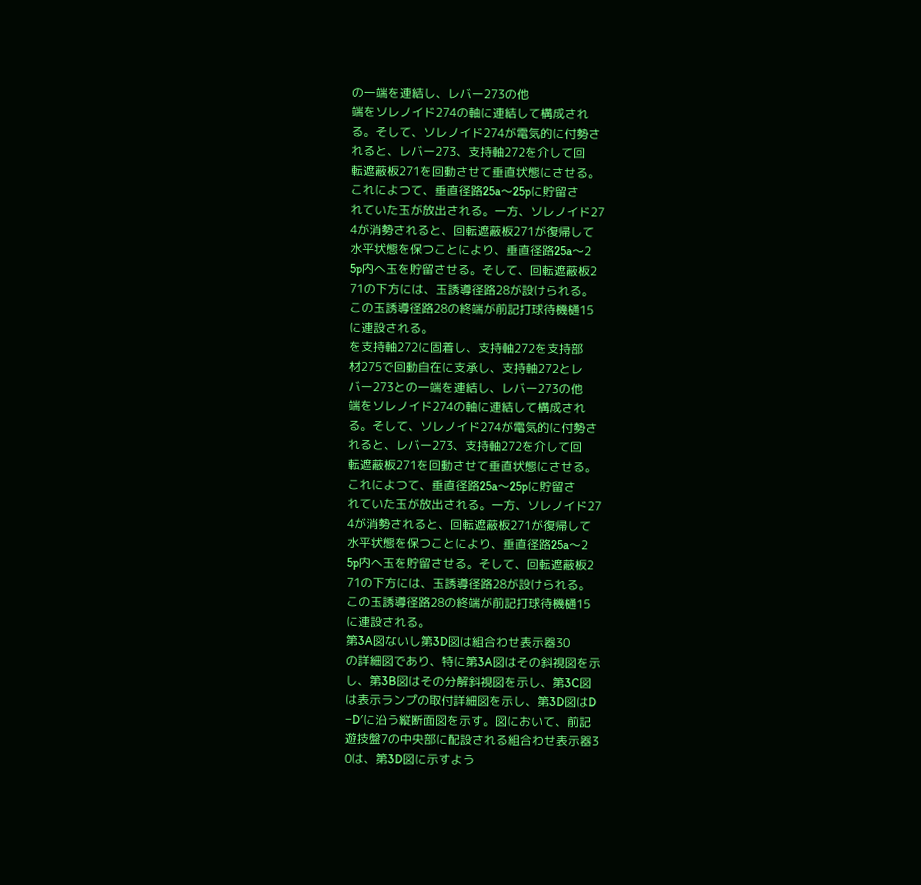の一端を連結し、レバー273の他
端をソレノイド274の軸に連結して構成され
る。そして、ソレノイド274が電気的に付勢さ
れると、レバー273、支持軸272を介して回
転遮蔽板271を回動させて垂直状態にさせる。
これによつて、垂直径路25a〜25pに貯留さ
れていた玉が放出される。一方、ソレノイド27
4が消勢されると、回転遮蔽板271が復帰して
水平状態を保つことにより、垂直径路25a〜2
5p内へ玉を貯留させる。そして、回転遮蔽板2
71の下方には、玉誘導径路28が設けられる。
この玉誘導径路28の終端が前記打球待機樋15
に連設される。
を支持軸272に固着し、支持軸272を支持部
材275で回動自在に支承し、支持軸272とレ
バー273との一端を連結し、レバー273の他
端をソレノイド274の軸に連結して構成され
る。そして、ソレノイド274が電気的に付勢さ
れると、レバー273、支持軸272を介して回
転遮蔽板271を回動させて垂直状態にさせる。
これによつて、垂直径路25a〜25pに貯留さ
れていた玉が放出される。一方、ソレノイド27
4が消勢されると、回転遮蔽板271が復帰して
水平状態を保つことにより、垂直径路25a〜2
5p内へ玉を貯留させる。そして、回転遮蔽板2
71の下方には、玉誘導径路28が設けられる。
この玉誘導径路28の終端が前記打球待機樋15
に連設される。
第3A図ないし第3D図は組合わせ表示器30
の詳細図であり、特に第3A図はその斜視図を示
し、第3B図はその分解斜視図を示し、第3C図
は表示ランプの取付詳細図を示し、第3D図はD
−D′に沿う縦断面図を示す。図において、前記
遊技盤7の中央部に配設される組合わせ表示器3
0は、第3D図に示すよう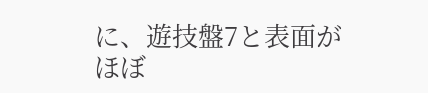に、遊技盤7と表面が
ほぼ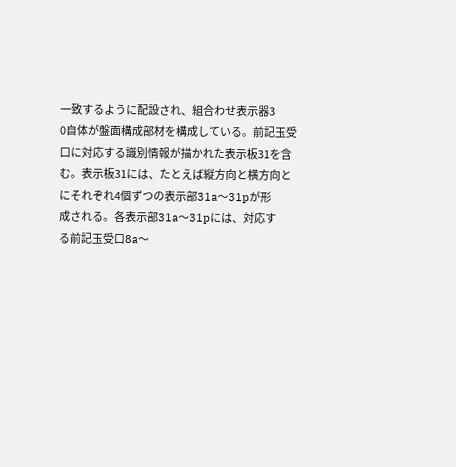一致するように配設され、組合わせ表示器3
0自体が盤面構成部材を構成している。前記玉受
口に対応する識別情報が描かれた表示板31を含
む。表示板31には、たとえば縦方向と横方向と
にそれぞれ4個ずつの表示部31a〜31pが形
成される。各表示部31a〜31pには、対応す
る前記玉受口8a〜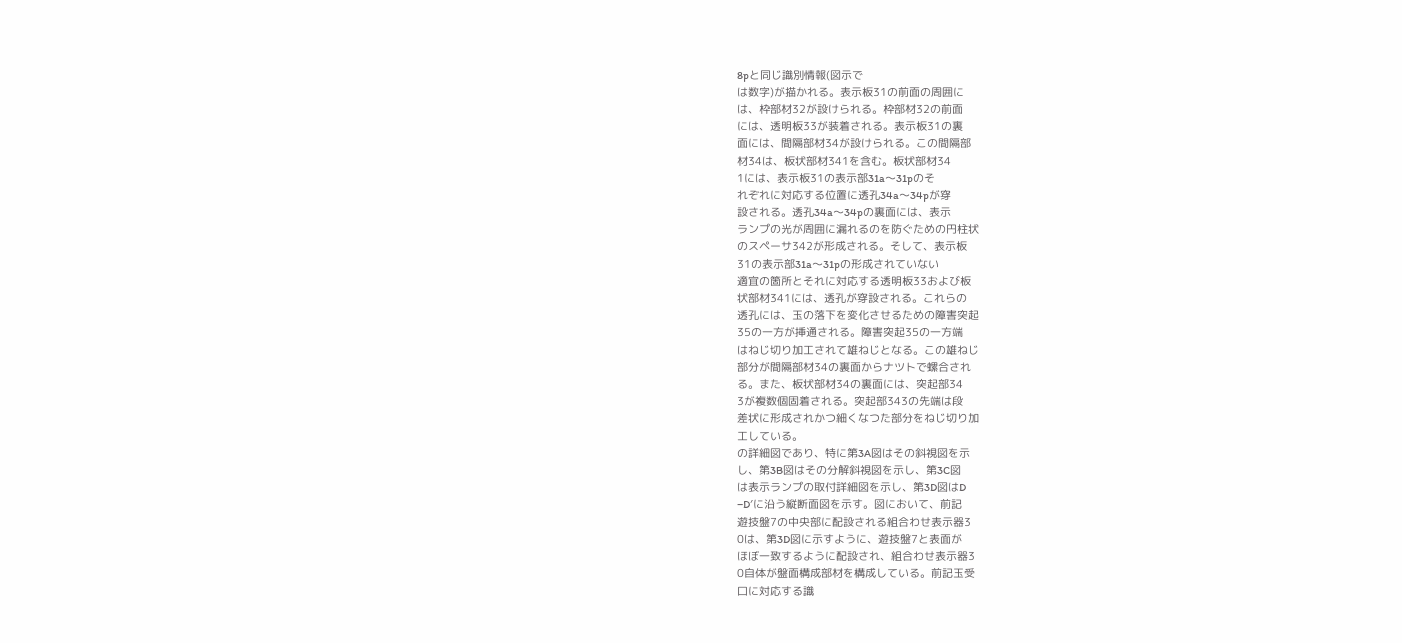8pと同じ識別情報(図示で
は数字)が描かれる。表示板31の前面の周囲に
は、枠部材32が設けられる。枠部材32の前面
には、透明板33が装着される。表示板31の裏
面には、間隔部材34が設けられる。この間隔部
材34は、板状部材341を含む。板状部材34
1には、表示板31の表示部31a〜31pのそ
れぞれに対応する位置に透孔34a〜34pが穿
設される。透孔34a〜34pの裏面には、表示
ランプの光が周囲に漏れるのを防ぐための円柱状
のスペーサ342が形成される。そして、表示板
31の表示部31a〜31pの形成されていない
適宜の箇所とそれに対応する透明板33および板
状部材341には、透孔が穿設される。これらの
透孔には、玉の落下を変化させるための障害突起
35の一方が挿通される。障害突起35の一方端
はねじ切り加工されて雄ねじとなる。この雄ねじ
部分が間隔部材34の裏面からナツトで螺合され
る。また、板状部材34の裏面には、突起部34
3が複数個固着される。突起部343の先端は段
差状に形成されかつ細くなつた部分をねじ切り加
工している。
の詳細図であり、特に第3A図はその斜視図を示
し、第3B図はその分解斜視図を示し、第3C図
は表示ランプの取付詳細図を示し、第3D図はD
−D′に沿う縦断面図を示す。図において、前記
遊技盤7の中央部に配設される組合わせ表示器3
0は、第3D図に示すように、遊技盤7と表面が
ほぼ一致するように配設され、組合わせ表示器3
0自体が盤面構成部材を構成している。前記玉受
口に対応する識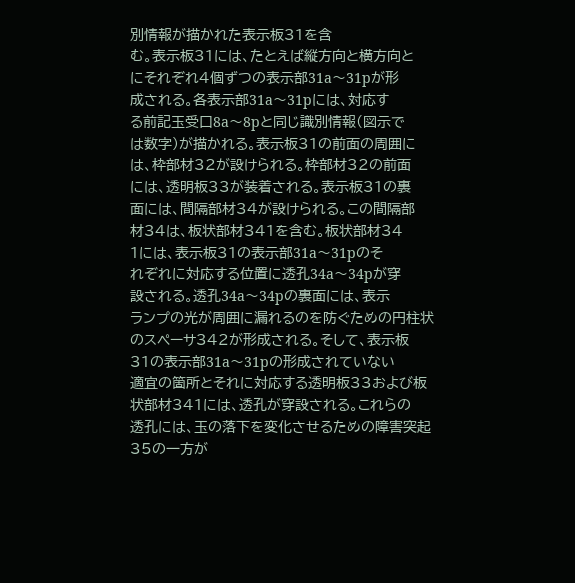別情報が描かれた表示板31を含
む。表示板31には、たとえば縦方向と横方向と
にそれぞれ4個ずつの表示部31a〜31pが形
成される。各表示部31a〜31pには、対応す
る前記玉受口8a〜8pと同じ識別情報(図示で
は数字)が描かれる。表示板31の前面の周囲に
は、枠部材32が設けられる。枠部材32の前面
には、透明板33が装着される。表示板31の裏
面には、間隔部材34が設けられる。この間隔部
材34は、板状部材341を含む。板状部材34
1には、表示板31の表示部31a〜31pのそ
れぞれに対応する位置に透孔34a〜34pが穿
設される。透孔34a〜34pの裏面には、表示
ランプの光が周囲に漏れるのを防ぐための円柱状
のスペーサ342が形成される。そして、表示板
31の表示部31a〜31pの形成されていない
適宜の箇所とそれに対応する透明板33および板
状部材341には、透孔が穿設される。これらの
透孔には、玉の落下を変化させるための障害突起
35の一方が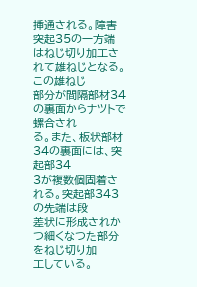挿通される。障害突起35の一方端
はねじ切り加工されて雄ねじとなる。この雄ねじ
部分が間隔部材34の裏面からナツトで螺合され
る。また、板状部材34の裏面には、突起部34
3が複数個固着される。突起部343の先端は段
差状に形成されかつ細くなつた部分をねじ切り加
工している。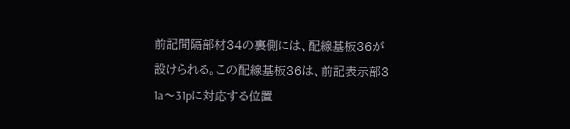前記間隔部材34の裏側には、配線基板36が
設けられる。この配線基板36は、前記表示部3
1a〜31pに対応する位置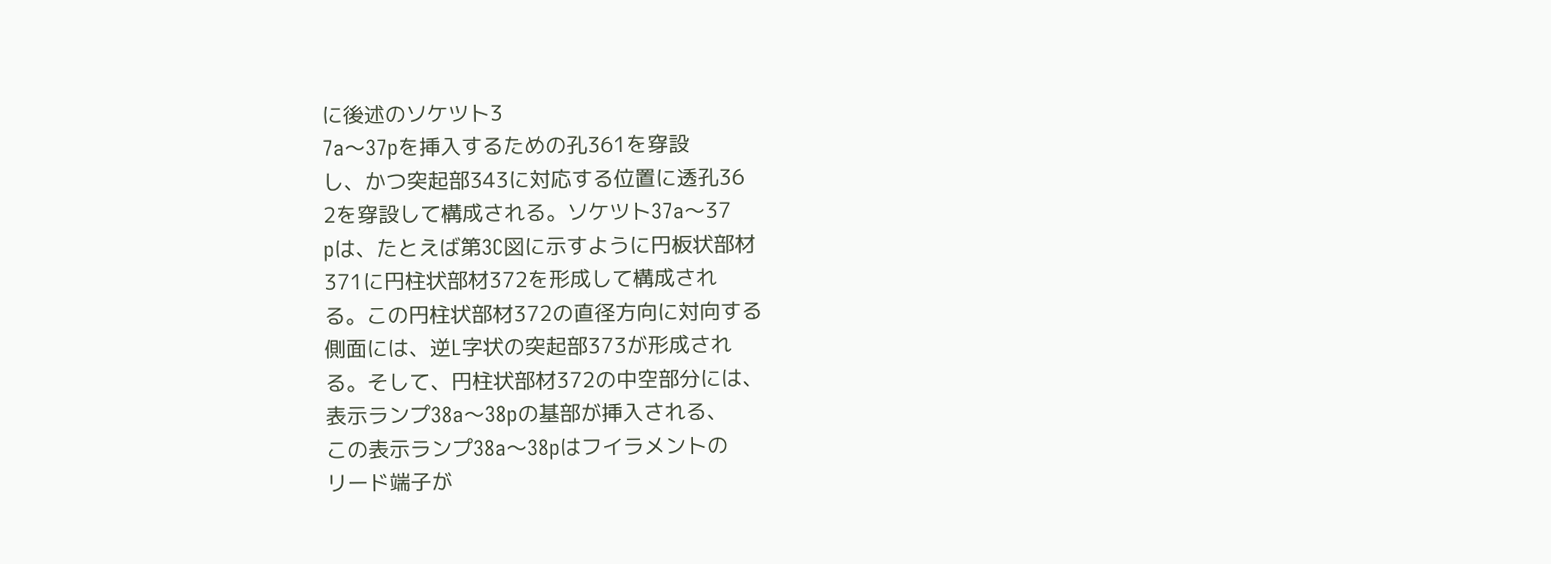に後述のソケツト3
7a〜37pを挿入するための孔361を穿設
し、かつ突起部343に対応する位置に透孔36
2を穿設して構成される。ソケツト37a〜37
pは、たとえば第3C図に示すように円板状部材
371に円柱状部材372を形成して構成され
る。この円柱状部材372の直径方向に対向する
側面には、逆L字状の突起部373が形成され
る。そして、円柱状部材372の中空部分には、
表示ランプ38a〜38pの基部が挿入される、
この表示ランプ38a〜38pはフイラメントの
リード端子が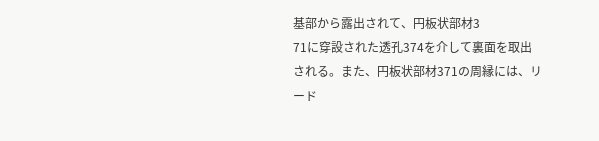基部から露出されて、円板状部材3
71に穿設された透孔374を介して裏面を取出
される。また、円板状部材371の周縁には、リ
ード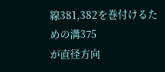線381,382を巻付けるための溝375
が直径方向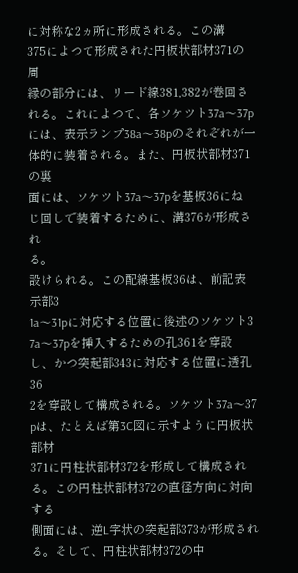に対称な2ヵ所に形成される。この溝
375によつて形成された円板状部材371の周
縁の部分には、リード線381,382が巻回さ
れる。これによつて、各ソケツト37a〜37p
には、表示ランプ38a〜38pのそれぞれが一
体的に装着される。また、円板状部材371の裏
面には、ソケツト37a〜37pを基板36にね
じ回しで装着するために、溝376が形成され
る。
設けられる。この配線基板36は、前記表示部3
1a〜31pに対応する位置に後述のソケツト3
7a〜37pを挿入するための孔361を穿設
し、かつ突起部343に対応する位置に透孔36
2を穿設して構成される。ソケツト37a〜37
pは、たとえば第3C図に示すように円板状部材
371に円柱状部材372を形成して構成され
る。この円柱状部材372の直径方向に対向する
側面には、逆L字状の突起部373が形成され
る。そして、円柱状部材372の中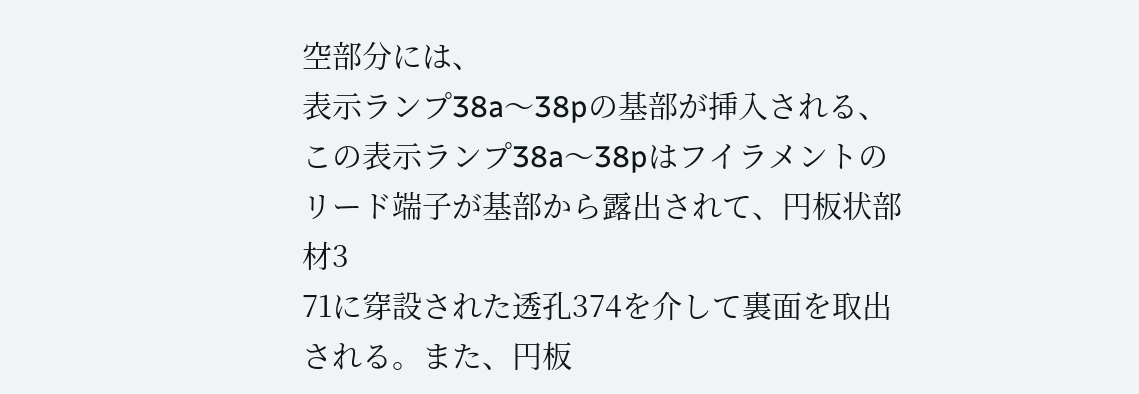空部分には、
表示ランプ38a〜38pの基部が挿入される、
この表示ランプ38a〜38pはフイラメントの
リード端子が基部から露出されて、円板状部材3
71に穿設された透孔374を介して裏面を取出
される。また、円板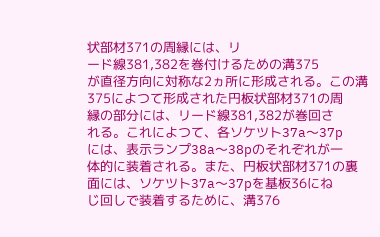状部材371の周縁には、リ
ード線381,382を巻付けるための溝375
が直径方向に対称な2ヵ所に形成される。この溝
375によつて形成された円板状部材371の周
縁の部分には、リード線381,382が巻回さ
れる。これによつて、各ソケツト37a〜37p
には、表示ランプ38a〜38pのそれぞれが一
体的に装着される。また、円板状部材371の裏
面には、ソケツト37a〜37pを基板36にね
じ回しで装着するために、溝376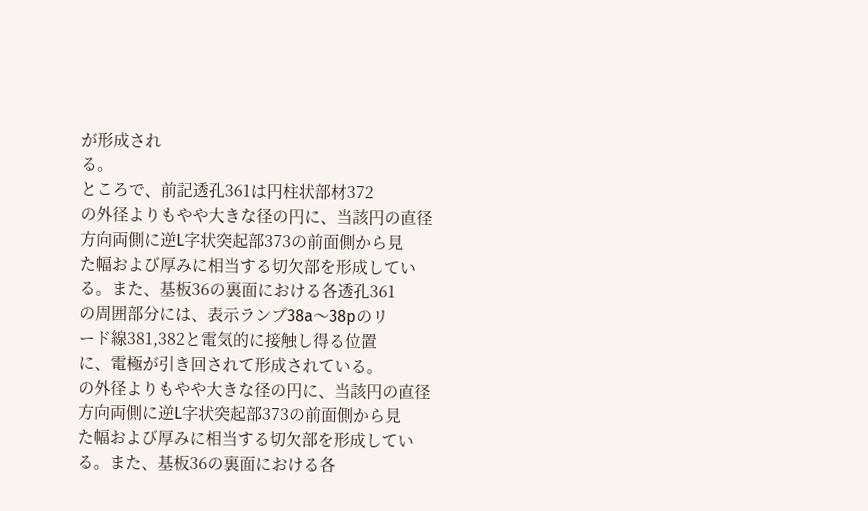が形成され
る。
ところで、前記透孔361は円柱状部材372
の外径よりもやや大きな径の円に、当該円の直径
方向両側に逆L字状突起部373の前面側から見
た幅および厚みに相当する切欠部を形成してい
る。また、基板36の裏面における各透孔361
の周囲部分には、表示ランプ38a〜38pのリ
ード線381,382と電気的に接触し得る位置
に、電極が引き回されて形成されている。
の外径よりもやや大きな径の円に、当該円の直径
方向両側に逆L字状突起部373の前面側から見
た幅および厚みに相当する切欠部を形成してい
る。また、基板36の裏面における各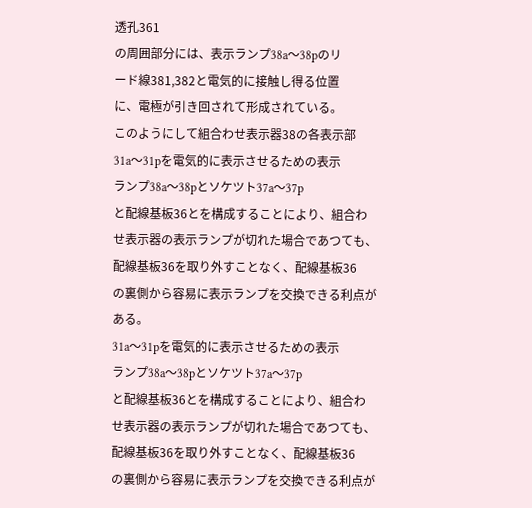透孔361
の周囲部分には、表示ランプ38a〜38pのリ
ード線381,382と電気的に接触し得る位置
に、電極が引き回されて形成されている。
このようにして組合わせ表示器38の各表示部
31a〜31pを電気的に表示させるための表示
ランプ38a〜38pとソケツト37a〜37p
と配線基板36とを構成することにより、組合わ
せ表示器の表示ランプが切れた場合であつても、
配線基板36を取り外すことなく、配線基板36
の裏側から容易に表示ランプを交換できる利点が
ある。
31a〜31pを電気的に表示させるための表示
ランプ38a〜38pとソケツト37a〜37p
と配線基板36とを構成することにより、組合わ
せ表示器の表示ランプが切れた場合であつても、
配線基板36を取り外すことなく、配線基板36
の裏側から容易に表示ランプを交換できる利点が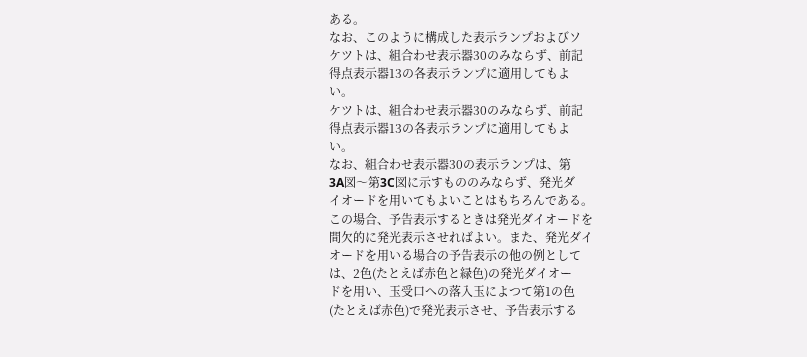ある。
なお、このように構成した表示ランプおよびソ
ケツトは、組合わせ表示器30のみならず、前記
得点表示器13の各表示ランプに適用してもよ
い。
ケツトは、組合わせ表示器30のみならず、前記
得点表示器13の各表示ランプに適用してもよ
い。
なお、組合わせ表示器30の表示ランプは、第
3A図〜第3C図に示すもののみならず、発光ダ
イオードを用いてもよいことはもちろんである。
この場合、予告表示するときは発光ダイオードを
間欠的に発光表示させればよい。また、発光ダイ
オードを用いる場合の予告表示の他の例として
は、2色(たとえば赤色と緑色)の発光ダイオー
ドを用い、玉受口への落入玉によつて第1の色
(たとえば赤色)で発光表示させ、予告表示する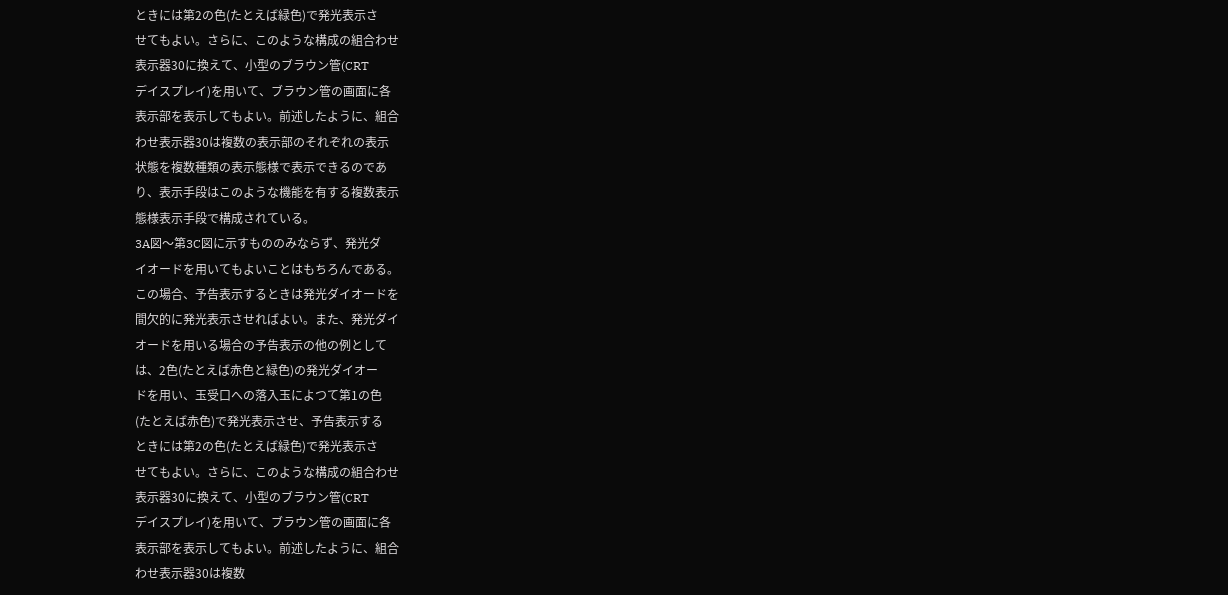ときには第2の色(たとえば緑色)で発光表示さ
せてもよい。さらに、このような構成の組合わせ
表示器30に換えて、小型のブラウン管(CRT
デイスプレイ)を用いて、ブラウン管の画面に各
表示部を表示してもよい。前述したように、組合
わせ表示器30は複数の表示部のそれぞれの表示
状態を複数種類の表示態様で表示できるのであ
り、表示手段はこのような機能を有する複数表示
態様表示手段で構成されている。
3A図〜第3C図に示すもののみならず、発光ダ
イオードを用いてもよいことはもちろんである。
この場合、予告表示するときは発光ダイオードを
間欠的に発光表示させればよい。また、発光ダイ
オードを用いる場合の予告表示の他の例として
は、2色(たとえば赤色と緑色)の発光ダイオー
ドを用い、玉受口への落入玉によつて第1の色
(たとえば赤色)で発光表示させ、予告表示する
ときには第2の色(たとえば緑色)で発光表示さ
せてもよい。さらに、このような構成の組合わせ
表示器30に換えて、小型のブラウン管(CRT
デイスプレイ)を用いて、ブラウン管の画面に各
表示部を表示してもよい。前述したように、組合
わせ表示器30は複数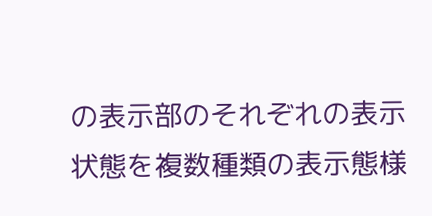の表示部のそれぞれの表示
状態を複数種類の表示態様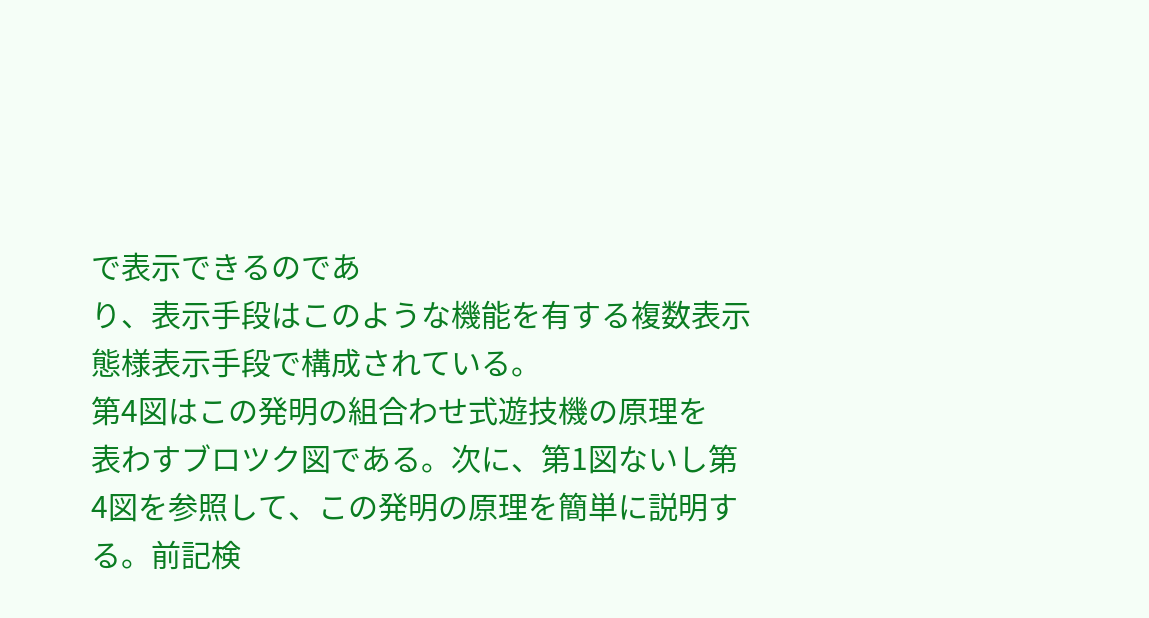で表示できるのであ
り、表示手段はこのような機能を有する複数表示
態様表示手段で構成されている。
第4図はこの発明の組合わせ式遊技機の原理を
表わすブロツク図である。次に、第1図ないし第
4図を参照して、この発明の原理を簡単に説明す
る。前記検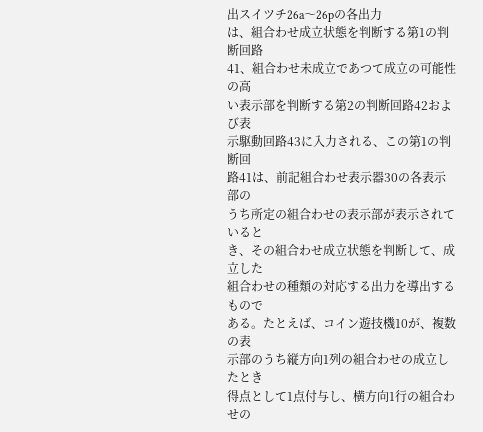出スイツチ26a〜26pの各出力
は、組合わせ成立状態を判断する第1の判断回路
41、組合わせ未成立であつて成立の可能性の高
い表示部を判断する第2の判断回路42および表
示駆動回路43に入力される、この第1の判断回
路41は、前記組合わせ表示器30の各表示部の
うち所定の組合わせの表示部が表示されていると
き、その組合わせ成立状態を判断して、成立した
組合わせの種類の対応する出力を導出するもので
ある。たとえば、コイン遊技機10が、複数の表
示部のうち縦方向1列の組合わせの成立したとき
得点として1点付与し、横方向1行の組合わせの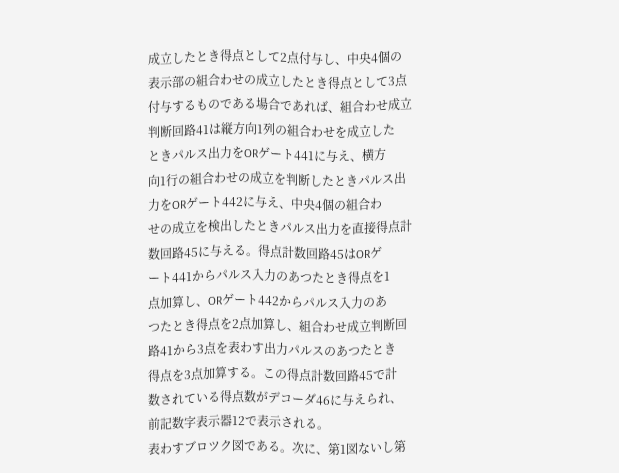成立したとき得点として2点付与し、中央4個の
表示部の組合わせの成立したとき得点として3点
付与するものである場合であれば、組合わせ成立
判断回路41は縦方向1列の組合わせを成立した
ときパルス出力をORゲート441に与え、横方
向1行の組合わせの成立を判断したときパルス出
力をORゲート442に与え、中央4個の組合わ
せの成立を検出したときパルス出力を直接得点計
数回路45に与える。得点計数回路45はORゲ
ート441からパルス入力のあつたとき得点を1
点加算し、ORゲート442からパルス入力のあ
つたとき得点を2点加算し、組合わせ成立判断回
路41から3点を表わす出力パルスのあつたとき
得点を3点加算する。この得点計数回路45で計
数されている得点数がデコーダ46に与えられ、
前記数字表示器12で表示される。
表わすブロツク図である。次に、第1図ないし第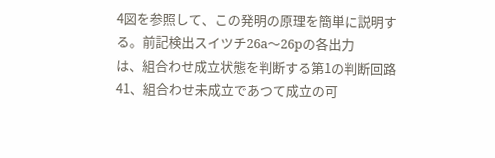4図を参照して、この発明の原理を簡単に説明す
る。前記検出スイツチ26a〜26pの各出力
は、組合わせ成立状態を判断する第1の判断回路
41、組合わせ未成立であつて成立の可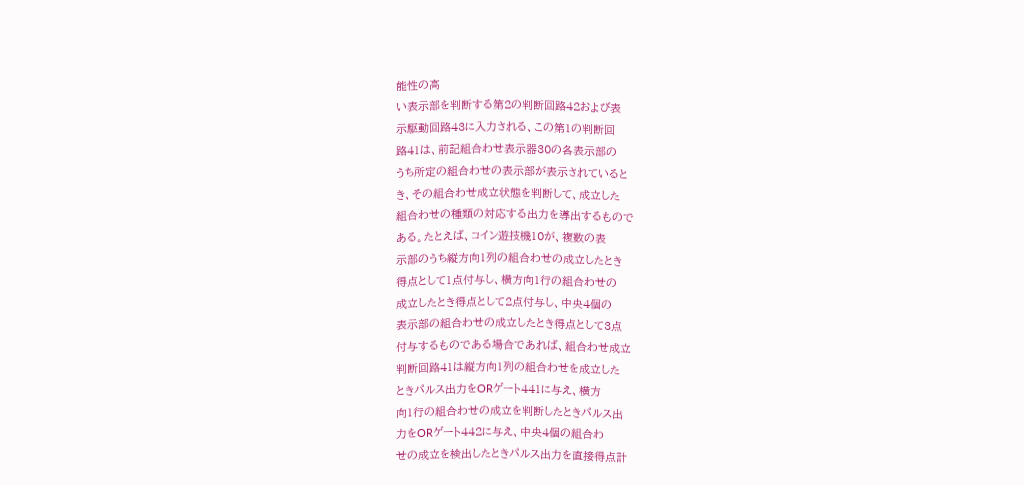能性の高
い表示部を判断する第2の判断回路42および表
示駆動回路43に入力される、この第1の判断回
路41は、前記組合わせ表示器30の各表示部の
うち所定の組合わせの表示部が表示されていると
き、その組合わせ成立状態を判断して、成立した
組合わせの種類の対応する出力を導出するもので
ある。たとえば、コイン遊技機10が、複数の表
示部のうち縦方向1列の組合わせの成立したとき
得点として1点付与し、横方向1行の組合わせの
成立したとき得点として2点付与し、中央4個の
表示部の組合わせの成立したとき得点として3点
付与するものである場合であれば、組合わせ成立
判断回路41は縦方向1列の組合わせを成立した
ときパルス出力をORゲート441に与え、横方
向1行の組合わせの成立を判断したときパルス出
力をORゲート442に与え、中央4個の組合わ
せの成立を検出したときパルス出力を直接得点計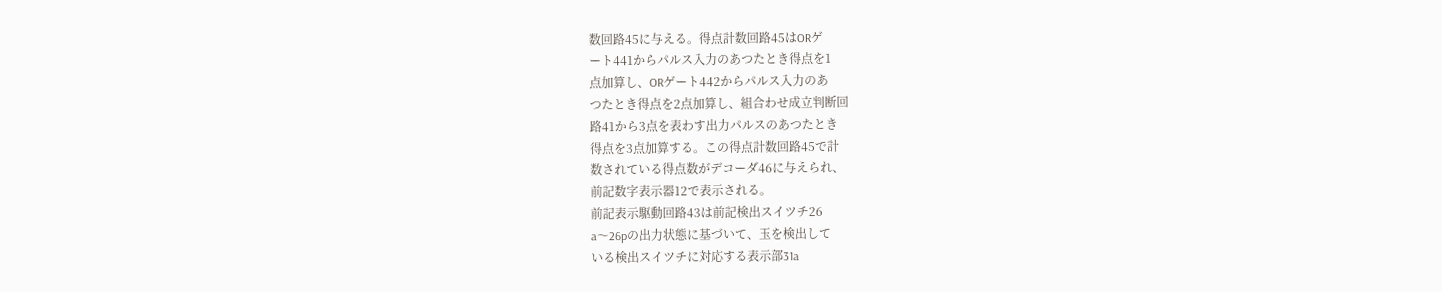数回路45に与える。得点計数回路45はORゲ
ート441からパルス入力のあつたとき得点を1
点加算し、ORゲート442からパルス入力のあ
つたとき得点を2点加算し、組合わせ成立判断回
路41から3点を表わす出力パルスのあつたとき
得点を3点加算する。この得点計数回路45で計
数されている得点数がデコーダ46に与えられ、
前記数字表示器12で表示される。
前記表示駆動回路43は前記検出スイツチ26
a〜26pの出力状態に基づいて、玉を検出して
いる検出スイツチに対応する表示部31a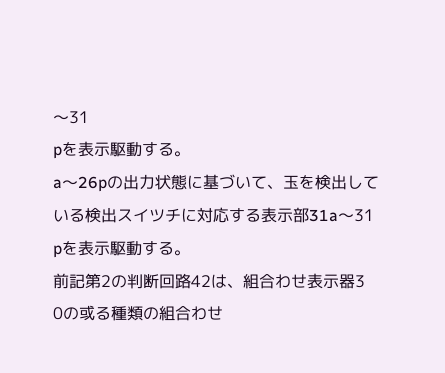〜31
pを表示駆動する。
a〜26pの出力状態に基づいて、玉を検出して
いる検出スイツチに対応する表示部31a〜31
pを表示駆動する。
前記第2の判断回路42は、組合わせ表示器3
0の或る種類の組合わせ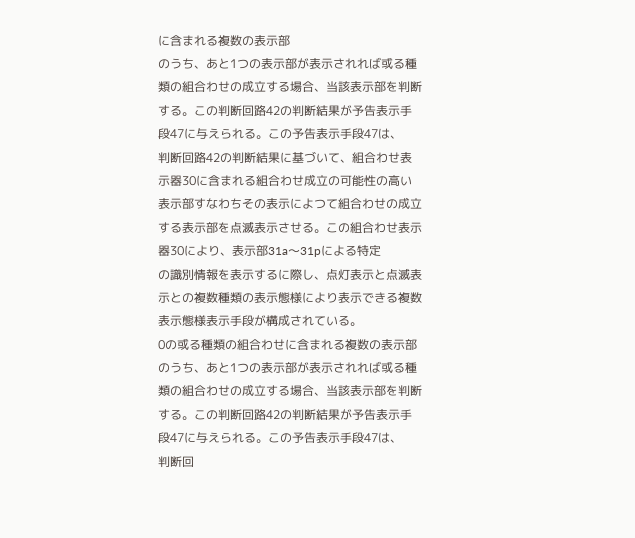に含まれる複数の表示部
のうち、あと1つの表示部が表示されれば或る種
類の組合わせの成立する場合、当該表示部を判断
する。この判断回路42の判断結果が予告表示手
段47に与えられる。この予告表示手段47は、
判断回路42の判断結果に基づいて、組合わせ表
示器30に含まれる組合わせ成立の可能性の高い
表示部すなわちその表示によつて組合わせの成立
する表示部を点滅表示させる。この組合わせ表示
器30により、表示部31a〜31pによる特定
の識別情報を表示するに際し、点灯表示と点滅表
示との複数種類の表示態様により表示できる複数
表示態様表示手段が構成されている。
0の或る種類の組合わせに含まれる複数の表示部
のうち、あと1つの表示部が表示されれば或る種
類の組合わせの成立する場合、当該表示部を判断
する。この判断回路42の判断結果が予告表示手
段47に与えられる。この予告表示手段47は、
判断回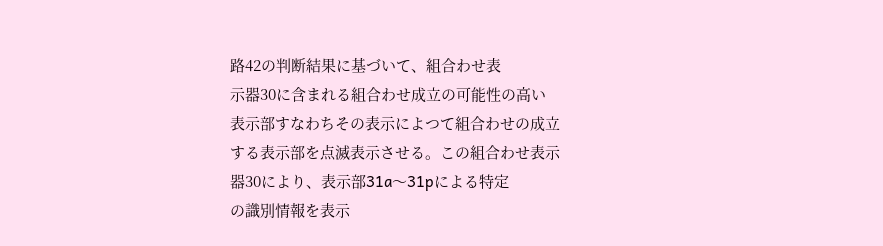路42の判断結果に基づいて、組合わせ表
示器30に含まれる組合わせ成立の可能性の高い
表示部すなわちその表示によつて組合わせの成立
する表示部を点滅表示させる。この組合わせ表示
器30により、表示部31a〜31pによる特定
の識別情報を表示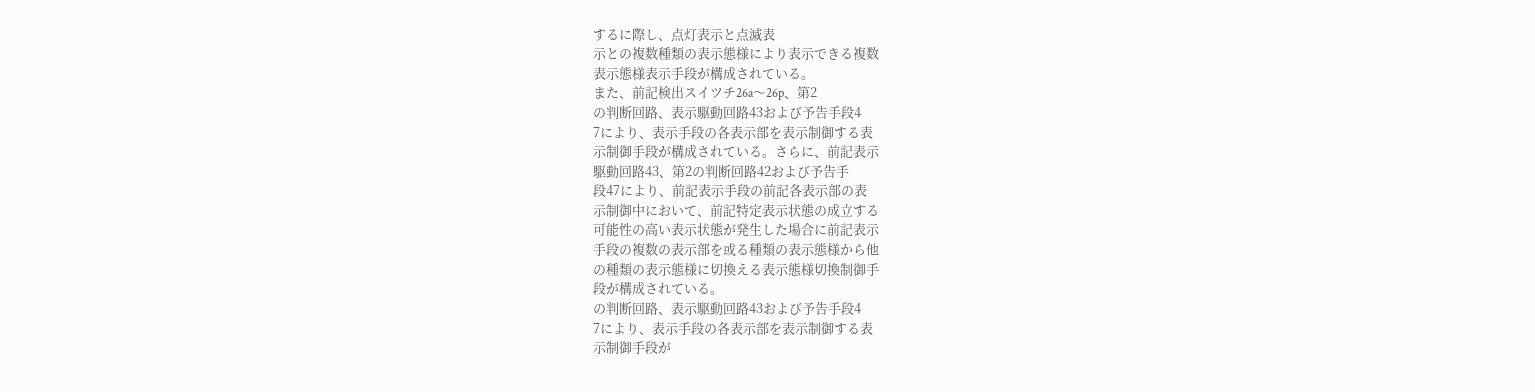するに際し、点灯表示と点滅表
示との複数種類の表示態様により表示できる複数
表示態様表示手段が構成されている。
また、前記検出スイツチ26a〜26p、第2
の判断回路、表示駆動回路43および予告手段4
7により、表示手段の各表示部を表示制御する表
示制御手段が構成されている。さらに、前記表示
駆動回路43、第2の判断回路42および予告手
段47により、前記表示手段の前記各表示部の表
示制御中において、前記特定表示状態の成立する
可能性の高い表示状態が発生した場合に前記表示
手段の複数の表示部を或る種類の表示態様から他
の種類の表示態様に切換える表示態様切換制御手
段が構成されている。
の判断回路、表示駆動回路43および予告手段4
7により、表示手段の各表示部を表示制御する表
示制御手段が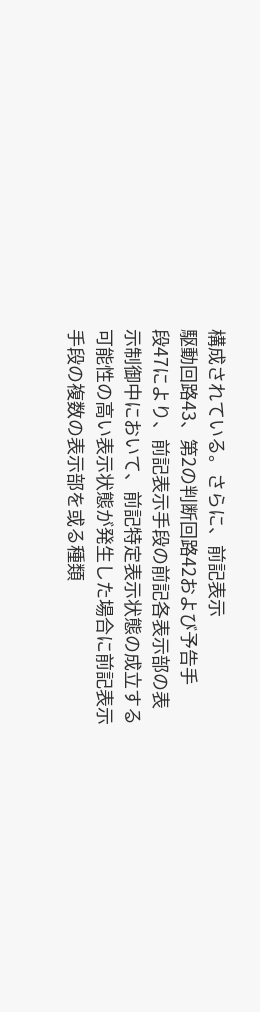構成されている。さらに、前記表示
駆動回路43、第2の判断回路42および予告手
段47により、前記表示手段の前記各表示部の表
示制御中において、前記特定表示状態の成立する
可能性の高い表示状態が発生した場合に前記表示
手段の複数の表示部を或る種類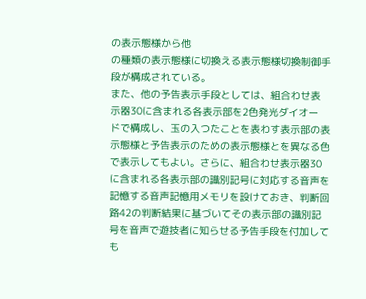の表示態様から他
の種類の表示態様に切換える表示態様切換制御手
段が構成されている。
また、他の予告表示手段としては、組合わせ表
示器30に含まれる各表示部を2色発光ダイオー
ドで構成し、玉の入つたことを表わす表示部の表
示態様と予告表示のための表示態様とを異なる色
で表示してもよい。さらに、組合わせ表示器30
に含まれる各表示部の識別記号に対応する音声を
記憶する音声記憶用メモリを設けておき、判断回
路42の判断結果に基づいてその表示部の識別記
号を音声で遊技者に知らせる予告手段を付加して
も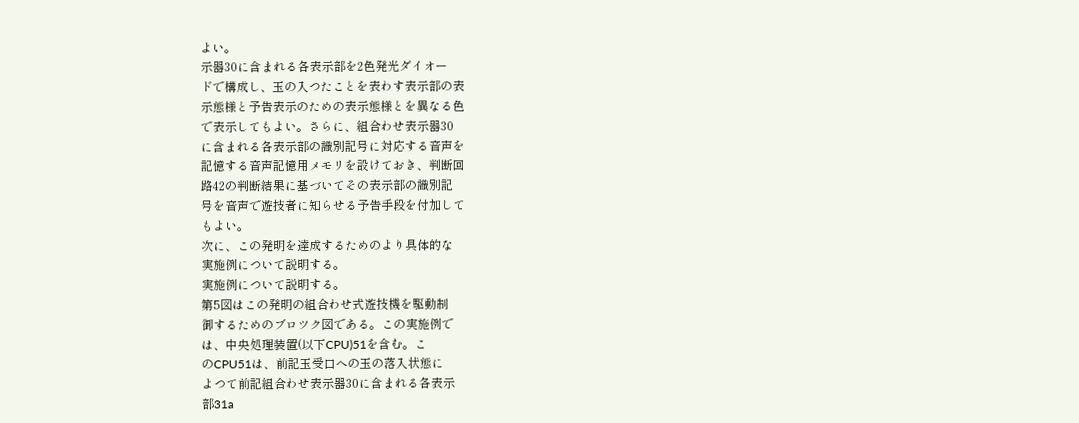よい。
示器30に含まれる各表示部を2色発光ダイオー
ドで構成し、玉の入つたことを表わす表示部の表
示態様と予告表示のための表示態様とを異なる色
で表示してもよい。さらに、組合わせ表示器30
に含まれる各表示部の識別記号に対応する音声を
記憶する音声記憶用メモリを設けておき、判断回
路42の判断結果に基づいてその表示部の識別記
号を音声で遊技者に知らせる予告手段を付加して
もよい。
次に、この発明を達成するためのより具体的な
実施例について説明する。
実施例について説明する。
第5図はこの発明の組合わせ式遊技機を駆動制
御するためのブロツク図である。この実施例で
は、中央処理装置(以下CPU)51を含む。こ
のCPU51は、前記玉受口への玉の落入状態に
よつて前記組合わせ表示器30に含まれる各表示
部31a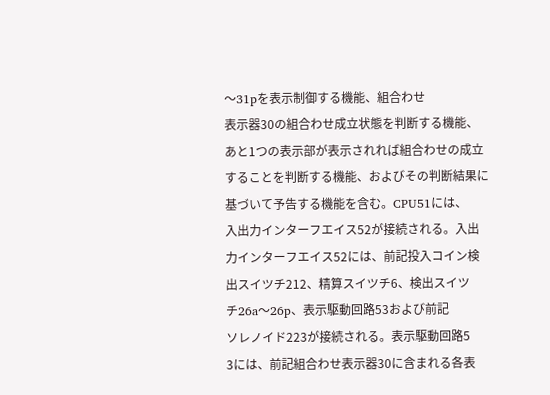〜31pを表示制御する機能、組合わせ
表示器30の組合わせ成立状態を判断する機能、
あと1つの表示部が表示されれば組合わせの成立
することを判断する機能、およびその判断結果に
基づいて予告する機能を含む。CPU51には、
入出力インターフエイス52が接続される。入出
力インターフエイス52には、前記投入コイン検
出スイツチ212、精算スイツチ6、検出スイツ
チ26a〜26p、表示駆動回路53および前記
ソレノイド223が接続される。表示駆動回路5
3には、前記組合わせ表示器30に含まれる各表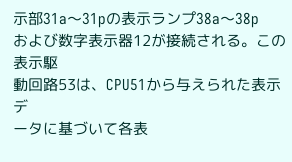示部31a〜31pの表示ランプ38a〜38p
および数字表示器12が接続される。この表示駆
動回路53は、CPU51から与えられた表示デ
ータに基づいて各表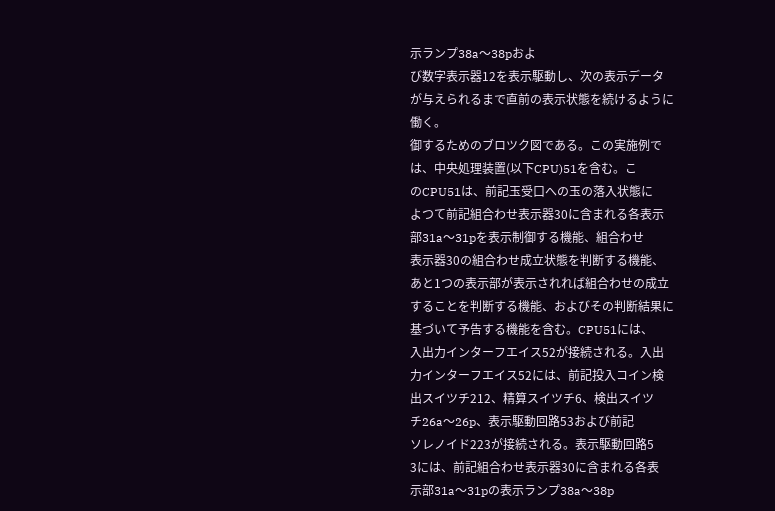示ランプ38a〜38pおよ
び数字表示器12を表示駆動し、次の表示データ
が与えられるまで直前の表示状態を続けるように
働く。
御するためのブロツク図である。この実施例で
は、中央処理装置(以下CPU)51を含む。こ
のCPU51は、前記玉受口への玉の落入状態に
よつて前記組合わせ表示器30に含まれる各表示
部31a〜31pを表示制御する機能、組合わせ
表示器30の組合わせ成立状態を判断する機能、
あと1つの表示部が表示されれば組合わせの成立
することを判断する機能、およびその判断結果に
基づいて予告する機能を含む。CPU51には、
入出力インターフエイス52が接続される。入出
力インターフエイス52には、前記投入コイン検
出スイツチ212、精算スイツチ6、検出スイツ
チ26a〜26p、表示駆動回路53および前記
ソレノイド223が接続される。表示駆動回路5
3には、前記組合わせ表示器30に含まれる各表
示部31a〜31pの表示ランプ38a〜38p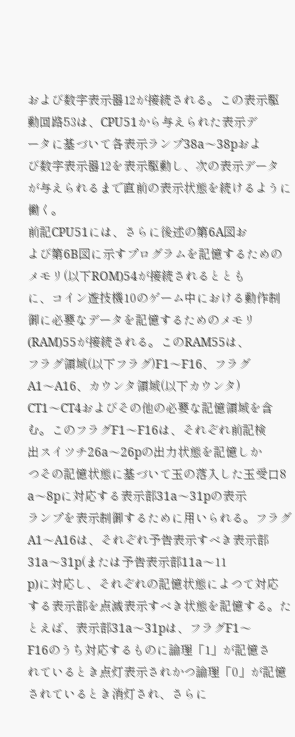および数字表示器12が接続される。この表示駆
動回路53は、CPU51から与えられた表示デ
ータに基づいて各表示ランプ38a〜38pおよ
び数字表示器12を表示駆動し、次の表示データ
が与えられるまで直前の表示状態を続けるように
働く。
前記CPU51には、さらに後述の第6A図お
よび第6B図に示すプログラムを記憶するための
メモリ(以下ROM)54が接続されるととも
に、コイン遊技機10のゲーム中における動作制
御に必要なデータを記憶するためのメモリ
(RAM)55が接続される。このRAM55は、
フラグ領域(以下フラグ)F1〜F16、フラグ
A1〜A16、カウンタ領域(以下カウンタ)
CT1〜CT4およびその他の必要な記憶領域を含
む。このフラグF1〜F16は、それぞれ前記検
出スイツチ26a〜26pの出力状態を記憶しか
つその記憶状態に基づいて玉の落入した玉受口8
a〜8pに対応する表示部31a〜31pの表示
ランプを表示制御するために用いられる。フラグ
A1〜A16は、それぞれ予告表示すべき表示部
31a〜31p(または予告表示部11a〜11
p)に対応し、それぞれの記憶状態によつて対応
する表示部を点滅表示すべき状態を記憶する。た
とえば、表示部31a〜31pは、フラグF1〜
F16のうち対応するものに論理「1」が記憶さ
れているとき点灯表示されかつ論理「0」が記憶
されているとき消灯され、さらに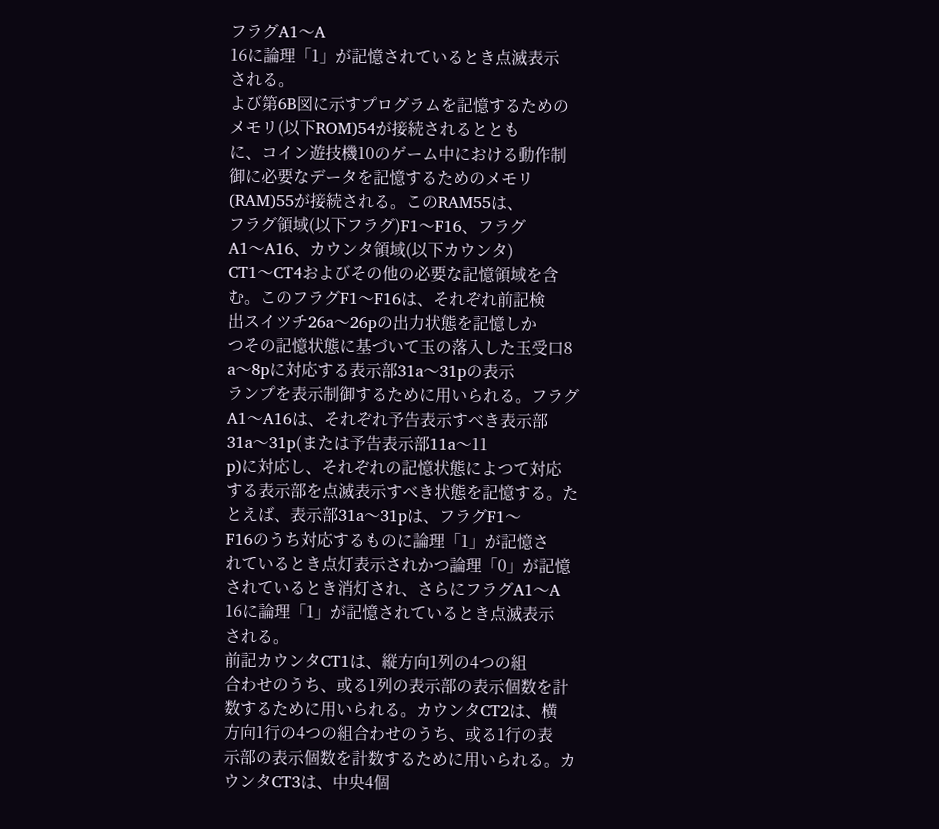フラグA1〜A
16に論理「1」が記憶されているとき点滅表示
される。
よび第6B図に示すプログラムを記憶するための
メモリ(以下ROM)54が接続されるととも
に、コイン遊技機10のゲーム中における動作制
御に必要なデータを記憶するためのメモリ
(RAM)55が接続される。このRAM55は、
フラグ領域(以下フラグ)F1〜F16、フラグ
A1〜A16、カウンタ領域(以下カウンタ)
CT1〜CT4およびその他の必要な記憶領域を含
む。このフラグF1〜F16は、それぞれ前記検
出スイツチ26a〜26pの出力状態を記憶しか
つその記憶状態に基づいて玉の落入した玉受口8
a〜8pに対応する表示部31a〜31pの表示
ランプを表示制御するために用いられる。フラグ
A1〜A16は、それぞれ予告表示すべき表示部
31a〜31p(または予告表示部11a〜11
p)に対応し、それぞれの記憶状態によつて対応
する表示部を点滅表示すべき状態を記憶する。た
とえば、表示部31a〜31pは、フラグF1〜
F16のうち対応するものに論理「1」が記憶さ
れているとき点灯表示されかつ論理「0」が記憶
されているとき消灯され、さらにフラグA1〜A
16に論理「1」が記憶されているとき点滅表示
される。
前記カウンタCT1は、縦方向1列の4つの組
合わせのうち、或る1列の表示部の表示個数を計
数するために用いられる。カウンタCT2は、横
方向1行の4つの組合わせのうち、或る1行の表
示部の表示個数を計数するために用いられる。カ
ウンタCT3は、中央4個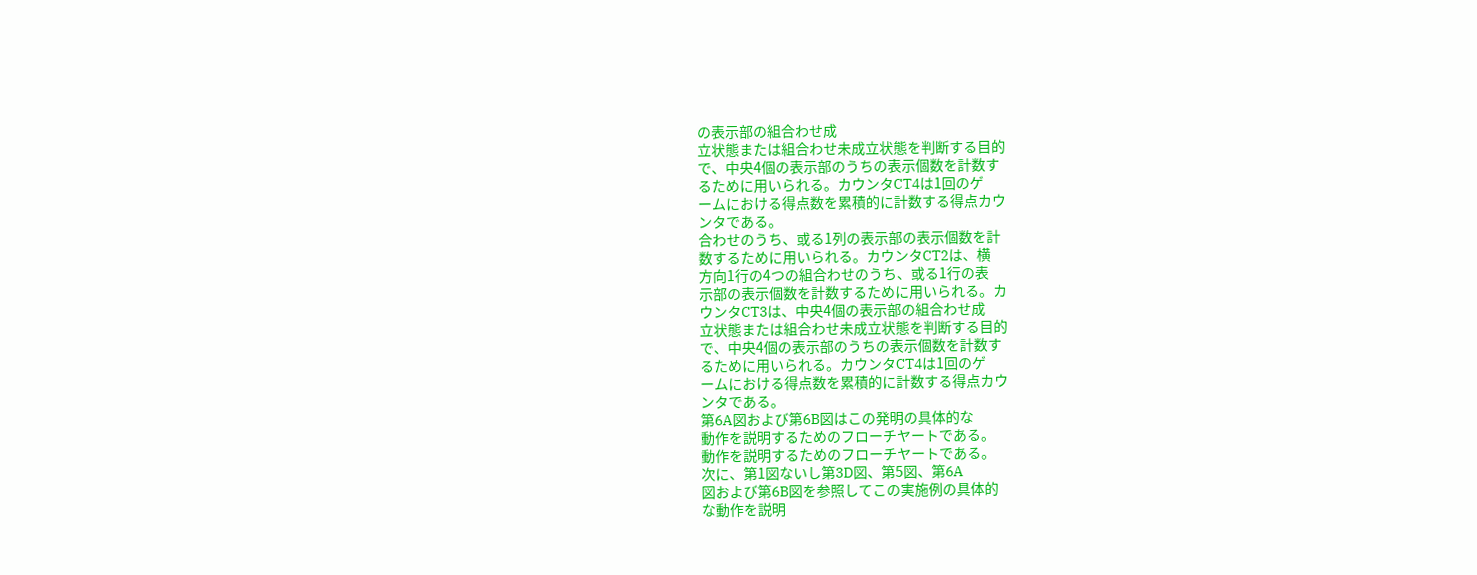の表示部の組合わせ成
立状態または組合わせ未成立状態を判断する目的
で、中央4個の表示部のうちの表示個数を計数す
るために用いられる。カウンタCT4は1回のゲ
ームにおける得点数を累積的に計数する得点カウ
ンタである。
合わせのうち、或る1列の表示部の表示個数を計
数するために用いられる。カウンタCT2は、横
方向1行の4つの組合わせのうち、或る1行の表
示部の表示個数を計数するために用いられる。カ
ウンタCT3は、中央4個の表示部の組合わせ成
立状態または組合わせ未成立状態を判断する目的
で、中央4個の表示部のうちの表示個数を計数す
るために用いられる。カウンタCT4は1回のゲ
ームにおける得点数を累積的に計数する得点カウ
ンタである。
第6A図および第6B図はこの発明の具体的な
動作を説明するためのフローチヤートである。
動作を説明するためのフローチヤートである。
次に、第1図ないし第3D図、第5図、第6A
図および第6B図を参照してこの実施例の具体的
な動作を説明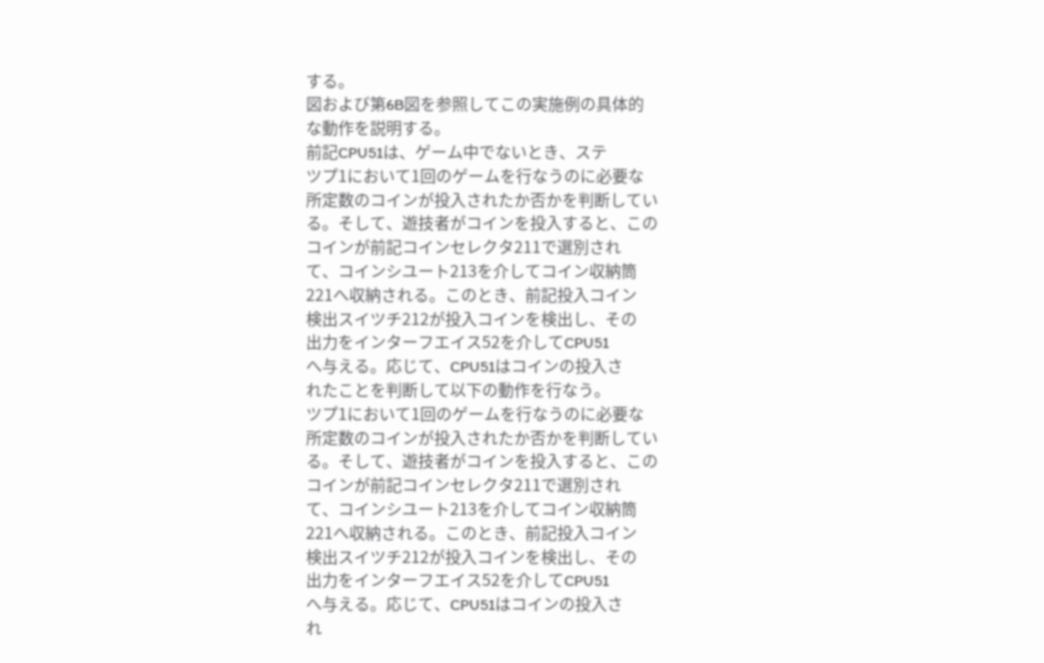する。
図および第6B図を参照してこの実施例の具体的
な動作を説明する。
前記CPU51は、ゲーム中でないとき、ステ
ツプ1において1回のゲームを行なうのに必要な
所定数のコインが投入されたか否かを判断してい
る。そして、遊技者がコインを投入すると、この
コインが前記コインセレクタ211で選別され
て、コインシユート213を介してコイン収納筒
221へ収納される。このとき、前記投入コイン
検出スイツチ212が投入コインを検出し、その
出力をインターフエイス52を介してCPU51
へ与える。応じて、CPU51はコインの投入さ
れたことを判断して以下の動作を行なう。
ツプ1において1回のゲームを行なうのに必要な
所定数のコインが投入されたか否かを判断してい
る。そして、遊技者がコインを投入すると、この
コインが前記コインセレクタ211で選別され
て、コインシユート213を介してコイン収納筒
221へ収納される。このとき、前記投入コイン
検出スイツチ212が投入コインを検出し、その
出力をインターフエイス52を介してCPU51
へ与える。応じて、CPU51はコインの投入さ
れ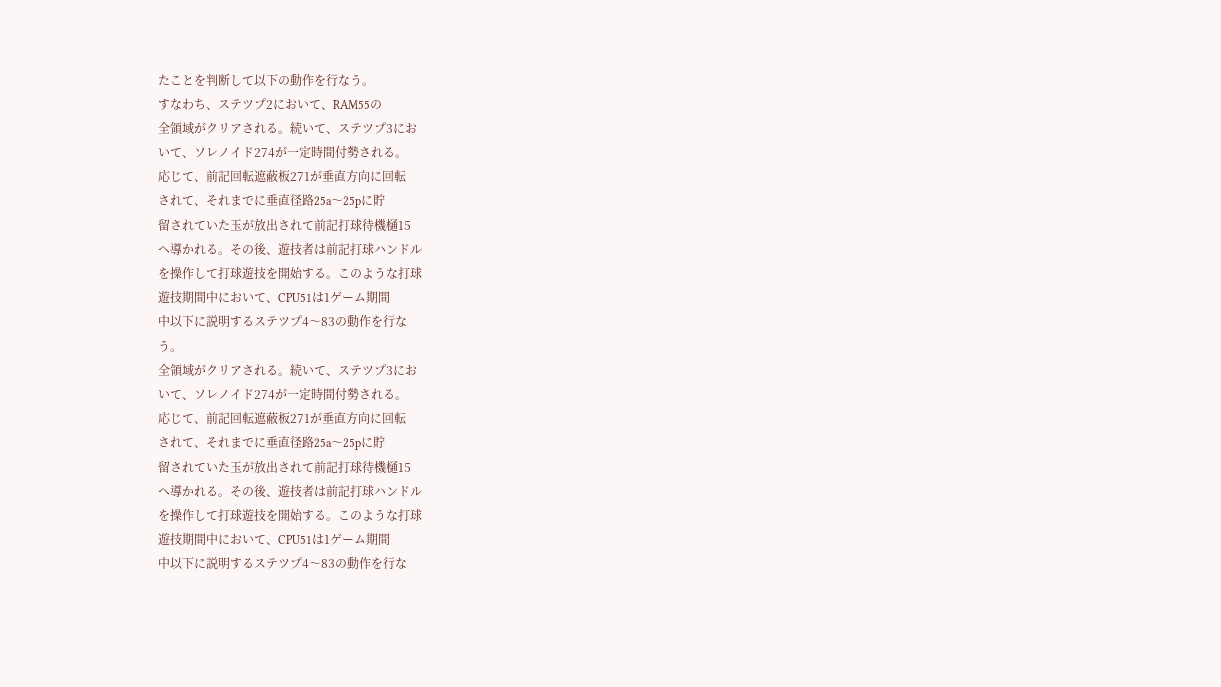たことを判断して以下の動作を行なう。
すなわち、ステツプ2において、RAM55の
全領域がクリアされる。続いて、ステツプ3にお
いて、ソレノイド274が一定時間付勢される。
応じて、前記回転遮蔽板271が垂直方向に回転
されて、それまでに垂直径路25a〜25pに貯
留されていた玉が放出されて前記打球待機樋15
へ導かれる。その後、遊技者は前記打球ハンドル
を操作して打球遊技を開始する。このような打球
遊技期間中において、CPU51は1ゲーム期間
中以下に説明するステツプ4〜83の動作を行な
う。
全領域がクリアされる。続いて、ステツプ3にお
いて、ソレノイド274が一定時間付勢される。
応じて、前記回転遮蔽板271が垂直方向に回転
されて、それまでに垂直径路25a〜25pに貯
留されていた玉が放出されて前記打球待機樋15
へ導かれる。その後、遊技者は前記打球ハンドル
を操作して打球遊技を開始する。このような打球
遊技期間中において、CPU51は1ゲーム期間
中以下に説明するステツプ4〜83の動作を行な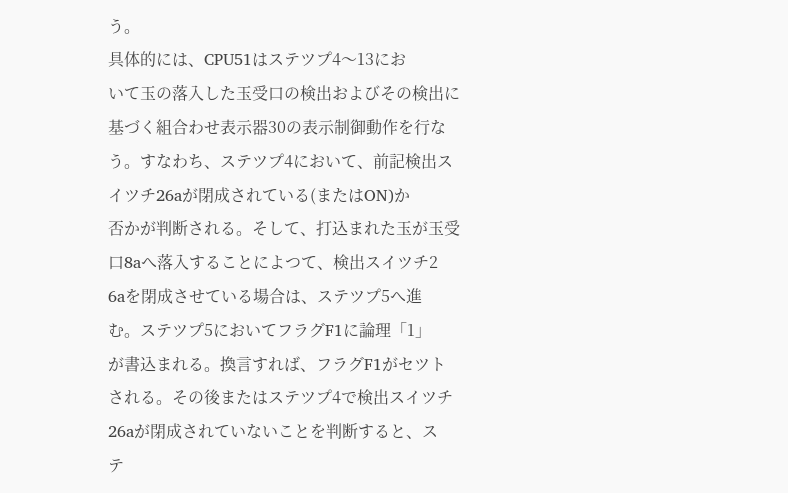う。
具体的には、CPU51はステツプ4〜13にお
いて玉の落入した玉受口の検出およびその検出に
基づく組合わせ表示器30の表示制御動作を行な
う。すなわち、ステツプ4において、前記検出ス
イツチ26aが閉成されている(またはON)か
否かが判断される。そして、打込まれた玉が玉受
口8aへ落入することによつて、検出スイツチ2
6aを閉成させている場合は、ステツプ5へ進
む。ステツプ5においてフラグF1に論理「1」
が書込まれる。換言すれば、フラグF1がセツト
される。その後またはステツプ4で検出スイツチ
26aが閉成されていないことを判断すると、ス
テ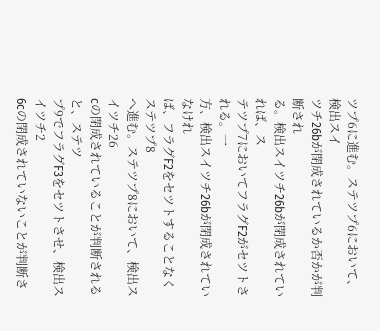ツプ6に進む。ステツプ6において、検出スイ
ツチ26bが閉成されているか否かが判断され
る。検出スイツチ26bが閉成されていれば、ス
テツプ7においてフラグF2がセツトされる。一
方、検出スイツチ26bが閉成されていなけれ
ば、フラグF2をセツトすることなくステツプ8
へ進む。ステツプ8において、検出スイツチ26
cの閉成されていることが判断されると、ステツ
プ9でフラグF3をセツトさせ、検出スイツチ2
6cの閉成されていないことが判断さ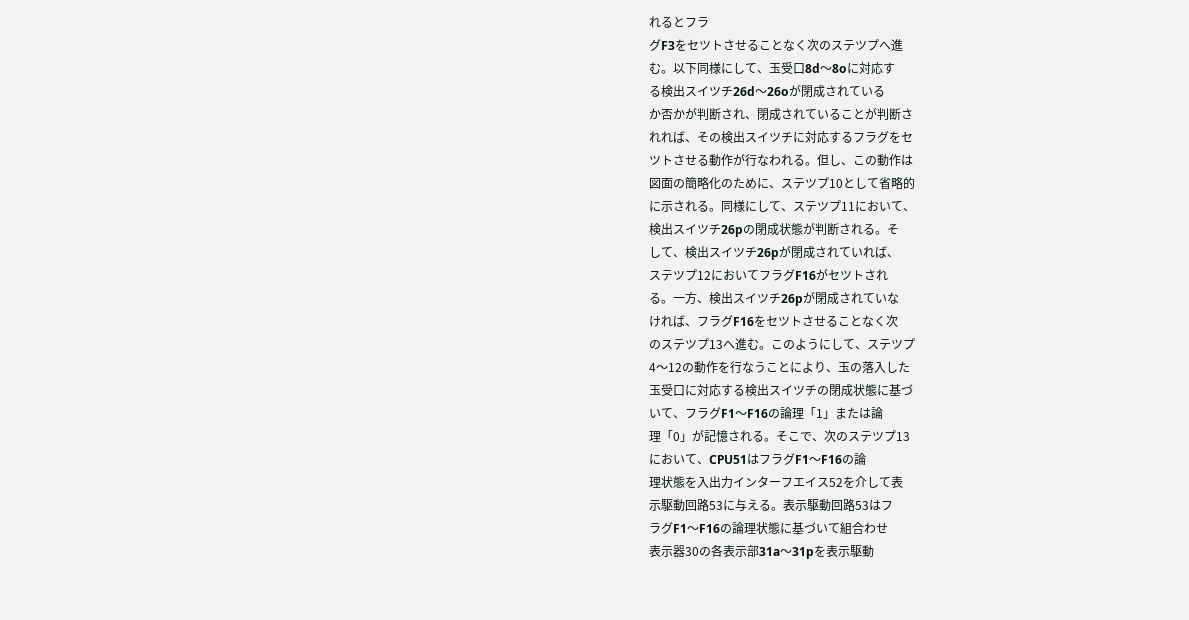れるとフラ
グF3をセツトさせることなく次のステツプへ進
む。以下同様にして、玉受口8d〜8oに対応す
る検出スイツチ26d〜26oが閉成されている
か否かが判断され、閉成されていることが判断さ
れれば、その検出スイツチに対応するフラグをセ
ツトさせる動作が行なわれる。但し、この動作は
図面の簡略化のために、ステツプ10として省略的
に示される。同様にして、ステツプ11において、
検出スイツチ26pの閉成状態が判断される。そ
して、検出スイツチ26pが閉成されていれば、
ステツプ12においてフラグF16がセツトされ
る。一方、検出スイツチ26pが閉成されていな
ければ、フラグF16をセツトさせることなく次
のステツプ13へ進む。このようにして、ステツプ
4〜12の動作を行なうことにより、玉の落入した
玉受口に対応する検出スイツチの閉成状態に基づ
いて、フラグF1〜F16の論理「1」または論
理「0」が記憶される。そこで、次のステツプ13
において、CPU51はフラグF1〜F16の論
理状態を入出力インターフエイス52を介して表
示駆動回路53に与える。表示駆動回路53はフ
ラグF1〜F16の論理状態に基づいて組合わせ
表示器30の各表示部31a〜31pを表示駆動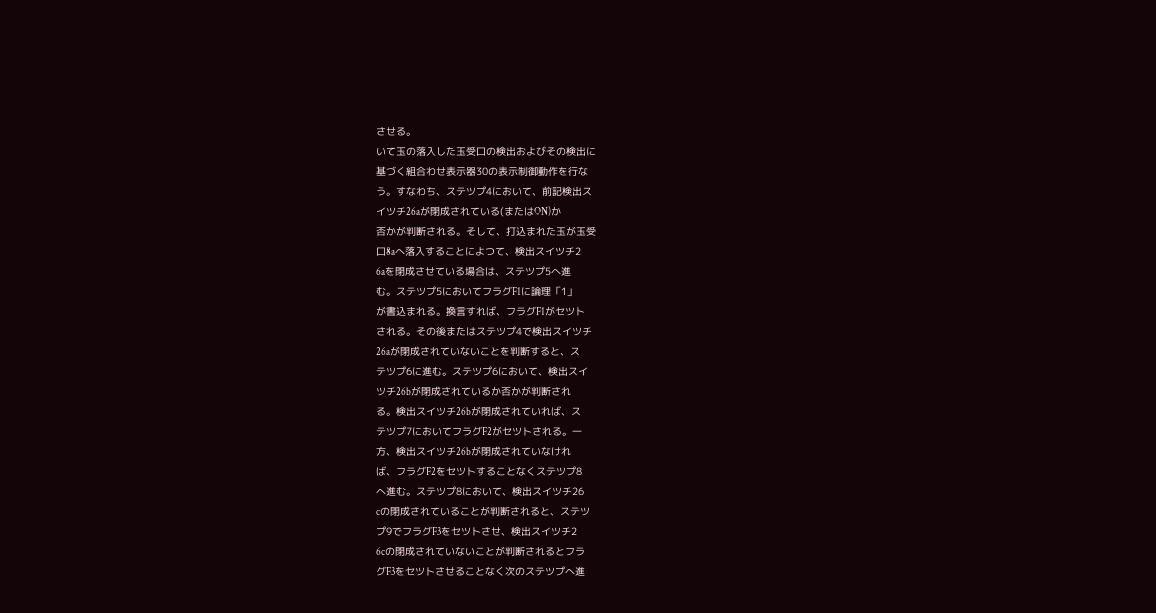させる。
いて玉の落入した玉受口の検出およびその検出に
基づく組合わせ表示器30の表示制御動作を行な
う。すなわち、ステツプ4において、前記検出ス
イツチ26aが閉成されている(またはON)か
否かが判断される。そして、打込まれた玉が玉受
口8aへ落入することによつて、検出スイツチ2
6aを閉成させている場合は、ステツプ5へ進
む。ステツプ5においてフラグF1に論理「1」
が書込まれる。換言すれば、フラグF1がセツト
される。その後またはステツプ4で検出スイツチ
26aが閉成されていないことを判断すると、ス
テツプ6に進む。ステツプ6において、検出スイ
ツチ26bが閉成されているか否かが判断され
る。検出スイツチ26bが閉成されていれば、ス
テツプ7においてフラグF2がセツトされる。一
方、検出スイツチ26bが閉成されていなけれ
ば、フラグF2をセツトすることなくステツプ8
へ進む。ステツプ8において、検出スイツチ26
cの閉成されていることが判断されると、ステツ
プ9でフラグF3をセツトさせ、検出スイツチ2
6cの閉成されていないことが判断されるとフラ
グF3をセツトさせることなく次のステツプへ進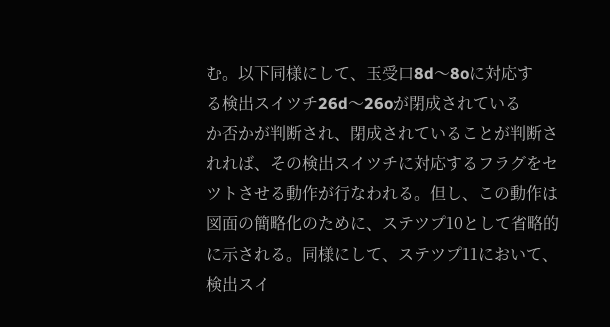む。以下同様にして、玉受口8d〜8oに対応す
る検出スイツチ26d〜26oが閉成されている
か否かが判断され、閉成されていることが判断さ
れれば、その検出スイツチに対応するフラグをセ
ツトさせる動作が行なわれる。但し、この動作は
図面の簡略化のために、ステツプ10として省略的
に示される。同様にして、ステツプ11において、
検出スイ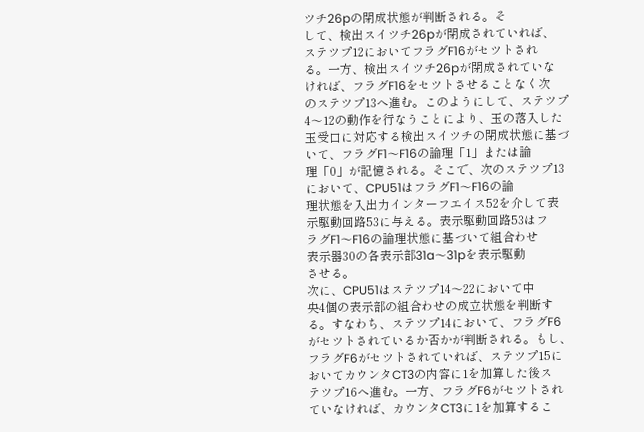ツチ26pの閉成状態が判断される。そ
して、検出スイツチ26pが閉成されていれば、
ステツプ12においてフラグF16がセツトされ
る。一方、検出スイツチ26pが閉成されていな
ければ、フラグF16をセツトさせることなく次
のステツプ13へ進む。このようにして、ステツプ
4〜12の動作を行なうことにより、玉の落入した
玉受口に対応する検出スイツチの閉成状態に基づ
いて、フラグF1〜F16の論理「1」または論
理「0」が記憶される。そこで、次のステツプ13
において、CPU51はフラグF1〜F16の論
理状態を入出力インターフエイス52を介して表
示駆動回路53に与える。表示駆動回路53はフ
ラグF1〜F16の論理状態に基づいて組合わせ
表示器30の各表示部31a〜31pを表示駆動
させる。
次に、CPU51はステツプ14〜22において中
央4個の表示部の組合わせの成立状態を判断す
る。すなわち、ステツプ14において、フラグF6
がセツトされているか否かが判断される。もし、
フラグF6がセツトされていれば、ステツプ15に
おいてカウンタCT3の内容に1を加算した後ス
テツプ16へ進む。一方、フラグF6がセツトされ
ていなければ、カウンタCT3に1を加算するこ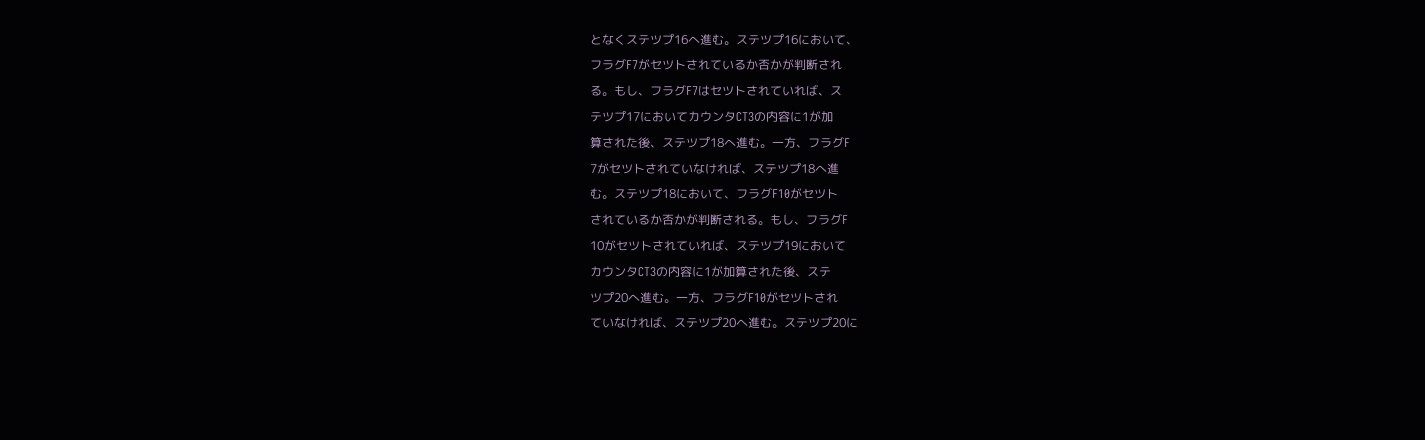となくステツプ16へ進む。ステツプ16において、
フラグF7がセツトされているか否かが判断され
る。もし、フラグF7はセツトされていれば、ス
テツプ17においてカウンタCT3の内容に1が加
算された後、ステツプ18へ進む。一方、フラグF
7がセツトされていなければ、ステツプ18へ進
む。ステツプ18において、フラグF10がセツト
されているか否かが判断される。もし、フラグF
10がセツトされていれば、ステツプ19において
カウンタCT3の内容に1が加算された後、ステ
ツプ20へ進む。一方、フラグF10がセツトされ
ていなければ、ステツプ20へ進む。ステツプ20に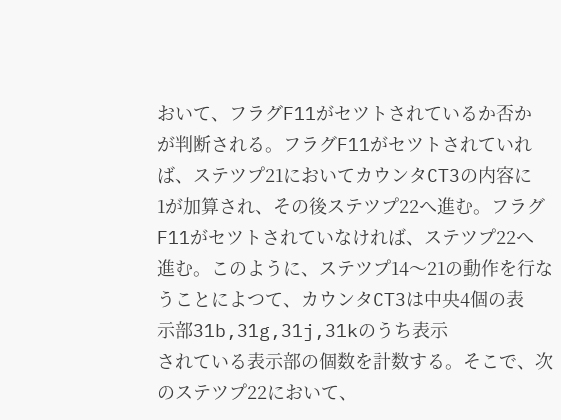おいて、フラグF11がセツトされているか否か
が判断される。フラグF11がセツトされていれ
ば、ステツプ21においてカウンタCT3の内容に
1が加算され、その後ステツプ22へ進む。フラグ
F11がセツトされていなければ、ステツプ22へ
進む。このように、ステツプ14〜21の動作を行な
うことによつて、カウンタCT3は中央4個の表
示部31b,31g,31j,31kのうち表示
されている表示部の個数を計数する。そこで、次
のステツプ22において、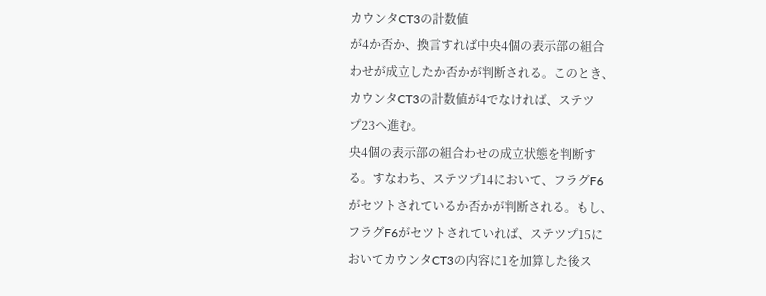カウンタCT3の計数値
が4か否か、換言すれば中央4個の表示部の組合
わせが成立したか否かが判断される。このとき、
カウンタCT3の計数値が4でなければ、ステツ
プ23へ進む。
央4個の表示部の組合わせの成立状態を判断す
る。すなわち、ステツプ14において、フラグF6
がセツトされているか否かが判断される。もし、
フラグF6がセツトされていれば、ステツプ15に
おいてカウンタCT3の内容に1を加算した後ス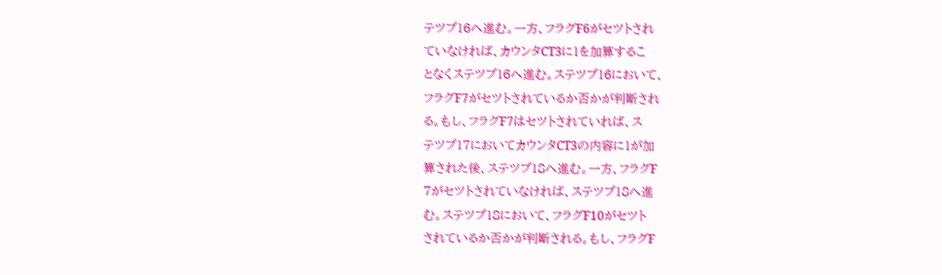テツプ16へ進む。一方、フラグF6がセツトされ
ていなければ、カウンタCT3に1を加算するこ
となくステツプ16へ進む。ステツプ16において、
フラグF7がセツトされているか否かが判断され
る。もし、フラグF7はセツトされていれば、ス
テツプ17においてカウンタCT3の内容に1が加
算された後、ステツプ18へ進む。一方、フラグF
7がセツトされていなければ、ステツプ18へ進
む。ステツプ18において、フラグF10がセツト
されているか否かが判断される。もし、フラグF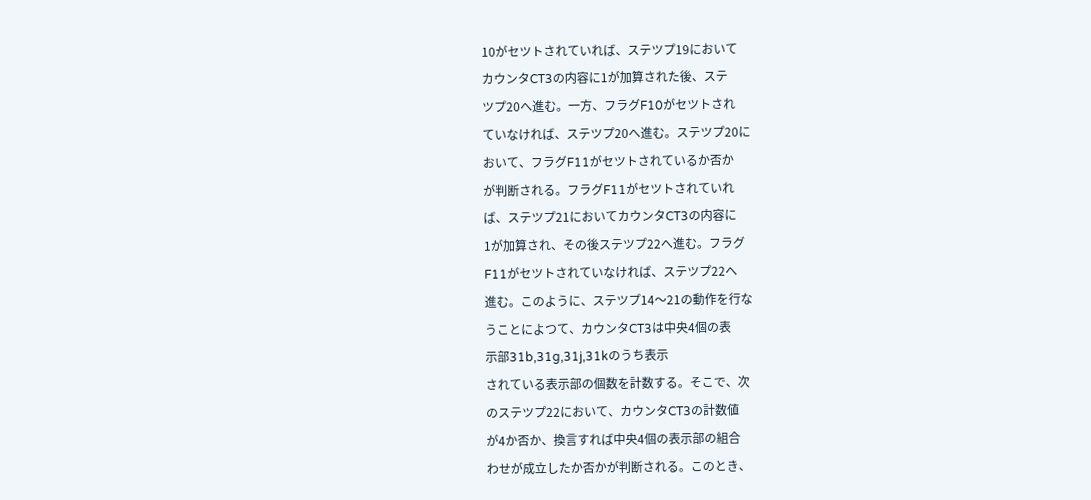10がセツトされていれば、ステツプ19において
カウンタCT3の内容に1が加算された後、ステ
ツプ20へ進む。一方、フラグF10がセツトされ
ていなければ、ステツプ20へ進む。ステツプ20に
おいて、フラグF11がセツトされているか否か
が判断される。フラグF11がセツトされていれ
ば、ステツプ21においてカウンタCT3の内容に
1が加算され、その後ステツプ22へ進む。フラグ
F11がセツトされていなければ、ステツプ22へ
進む。このように、ステツプ14〜21の動作を行な
うことによつて、カウンタCT3は中央4個の表
示部31b,31g,31j,31kのうち表示
されている表示部の個数を計数する。そこで、次
のステツプ22において、カウンタCT3の計数値
が4か否か、換言すれば中央4個の表示部の組合
わせが成立したか否かが判断される。このとき、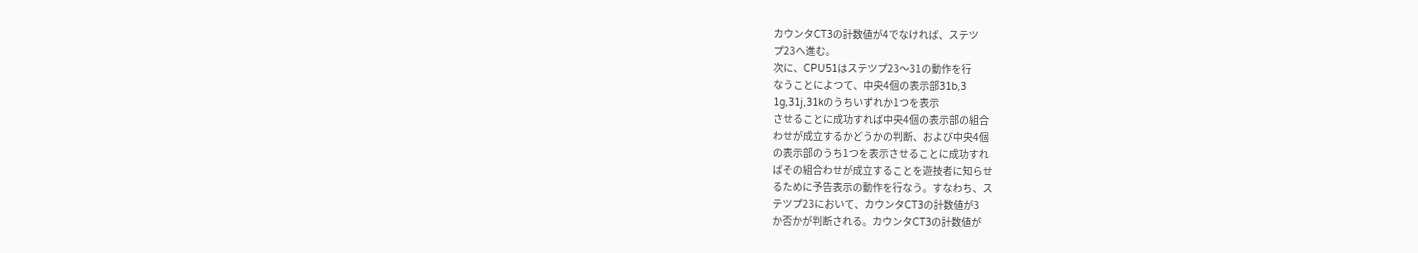カウンタCT3の計数値が4でなければ、ステツ
プ23へ進む。
次に、CPU51はステツプ23〜31の動作を行
なうことによつて、中央4個の表示部31b,3
1g,31j,31kのうちいずれか1つを表示
させることに成功すれば中央4個の表示部の組合
わせが成立するかどうかの判断、および中央4個
の表示部のうち1つを表示させることに成功すれ
ばその組合わせが成立することを遊技者に知らせ
るために予告表示の動作を行なう。すなわち、ス
テツプ23において、カウンタCT3の計数値が3
か否かが判断される。カウンタCT3の計数値が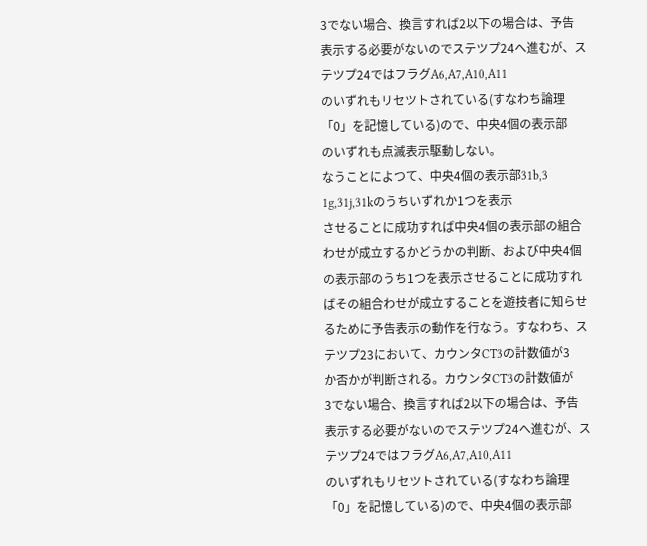3でない場合、換言すれば2以下の場合は、予告
表示する必要がないのでステツプ24へ進むが、ス
テツプ24ではフラグA6,A7,A10,A11
のいずれもリセツトされている(すなわち論理
「0」を記憶している)ので、中央4個の表示部
のいずれも点滅表示駆動しない。
なうことによつて、中央4個の表示部31b,3
1g,31j,31kのうちいずれか1つを表示
させることに成功すれば中央4個の表示部の組合
わせが成立するかどうかの判断、および中央4個
の表示部のうち1つを表示させることに成功すれ
ばその組合わせが成立することを遊技者に知らせ
るために予告表示の動作を行なう。すなわち、ス
テツプ23において、カウンタCT3の計数値が3
か否かが判断される。カウンタCT3の計数値が
3でない場合、換言すれば2以下の場合は、予告
表示する必要がないのでステツプ24へ進むが、ス
テツプ24ではフラグA6,A7,A10,A11
のいずれもリセツトされている(すなわち論理
「0」を記憶している)ので、中央4個の表示部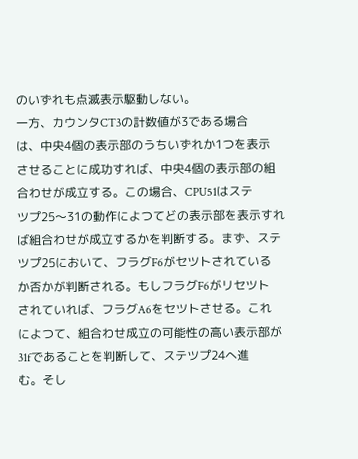のいずれも点滅表示駆動しない。
一方、カウンタCT3の計数値が3である場合
は、中央4個の表示部のうちいずれか1つを表示
させることに成功すれば、中央4個の表示部の組
合わせが成立する。この場合、CPU51はステ
ツプ25〜31の動作によつてどの表示部を表示すれ
ば組合わせが成立するかを判断する。まず、ステ
ツプ25において、フラグF6がセツトされている
か否かが判断される。もしフラグF6がリセツト
されていれば、フラグA6をセツトさせる。これ
によつて、組合わせ成立の可能性の高い表示部が
31fであることを判断して、ステツプ24へ進
む。そし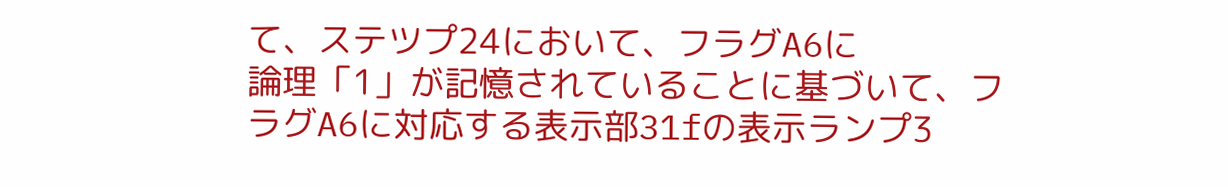て、ステツプ24において、フラグA6に
論理「1」が記憶されていることに基づいて、フ
ラグA6に対応する表示部31fの表示ランプ3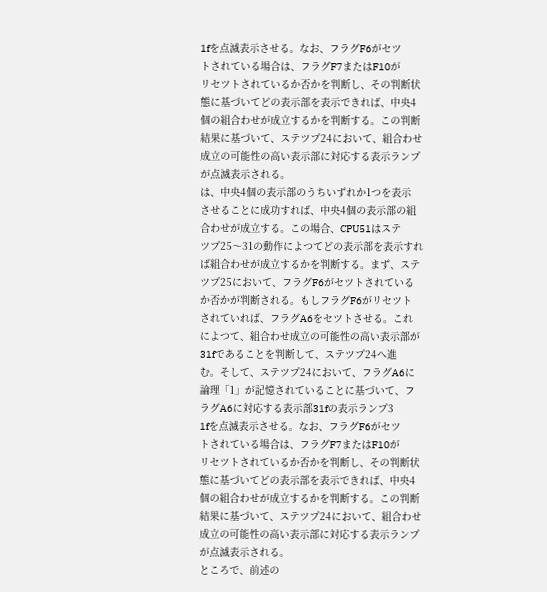1fを点滅表示させる。なお、フラグF6がセツ
トされている場合は、フラグF7またはF10が
リセツトされているか否かを判断し、その判断状
態に基づいてどの表示部を表示できれば、中央4
個の組合わせが成立するかを判断する。この判断
結果に基づいて、ステツプ24において、組合わせ
成立の可能性の高い表示部に対応する表示ランプ
が点滅表示される。
は、中央4個の表示部のうちいずれか1つを表示
させることに成功すれば、中央4個の表示部の組
合わせが成立する。この場合、CPU51はステ
ツプ25〜31の動作によつてどの表示部を表示すれ
ば組合わせが成立するかを判断する。まず、ステ
ツプ25において、フラグF6がセツトされている
か否かが判断される。もしフラグF6がリセツト
されていれば、フラグA6をセツトさせる。これ
によつて、組合わせ成立の可能性の高い表示部が
31fであることを判断して、ステツプ24へ進
む。そして、ステツプ24において、フラグA6に
論理「1」が記憶されていることに基づいて、フ
ラグA6に対応する表示部31fの表示ランプ3
1fを点滅表示させる。なお、フラグF6がセツ
トされている場合は、フラグF7またはF10が
リセツトされているか否かを判断し、その判断状
態に基づいてどの表示部を表示できれば、中央4
個の組合わせが成立するかを判断する。この判断
結果に基づいて、ステツプ24において、組合わせ
成立の可能性の高い表示部に対応する表示ランプ
が点滅表示される。
ところで、前述の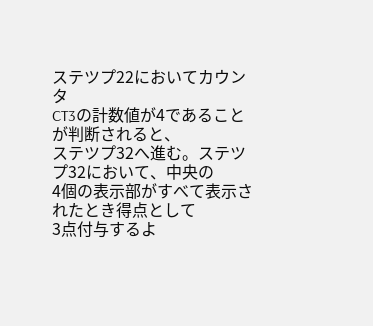ステツプ22においてカウンタ
CT3の計数値が4であることが判断されると、
ステツプ32へ進む。ステツプ32において、中央の
4個の表示部がすべて表示されたとき得点として
3点付与するよ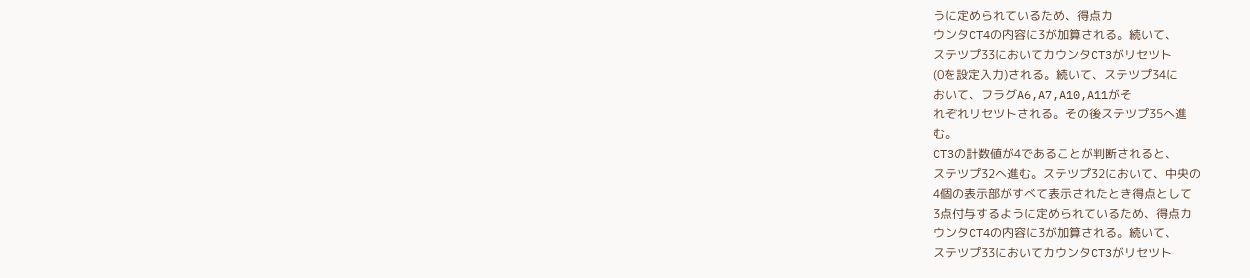うに定められているため、得点カ
ウンタCT4の内容に3が加算される。続いて、
ステツプ33においてカウンタCT3がリセツト
(0を設定入力)される。続いて、ステツプ34に
おいて、フラグA6,A7,A10,A11がそ
れぞれリセツトされる。その後ステツプ35へ進
む。
CT3の計数値が4であることが判断されると、
ステツプ32へ進む。ステツプ32において、中央の
4個の表示部がすべて表示されたとき得点として
3点付与するように定められているため、得点カ
ウンタCT4の内容に3が加算される。続いて、
ステツプ33においてカウンタCT3がリセツト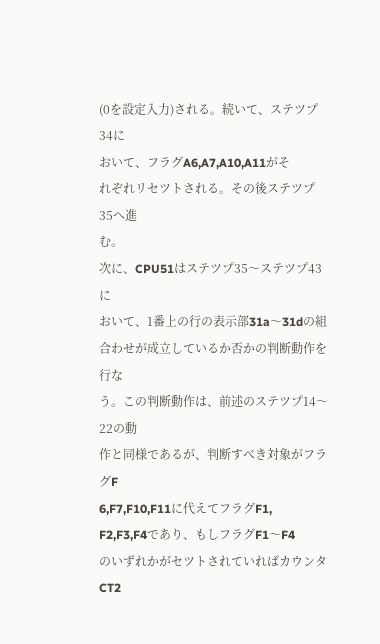(0を設定入力)される。続いて、ステツプ34に
おいて、フラグA6,A7,A10,A11がそ
れぞれリセツトされる。その後ステツプ35へ進
む。
次に、CPU51はステツプ35〜ステツプ43に
おいて、1番上の行の表示部31a〜31dの組
合わせが成立しているか否かの判断動作を行な
う。この判断動作は、前述のステツプ14〜22の動
作と同様であるが、判断すべき対象がフラグF
6,F7,F10,F11に代えてフラグF1,
F2,F3,F4であり、もしフラグF1〜F4
のいずれかがセツトされていればカウンタCT2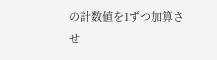の計数値を1ずつ加算させ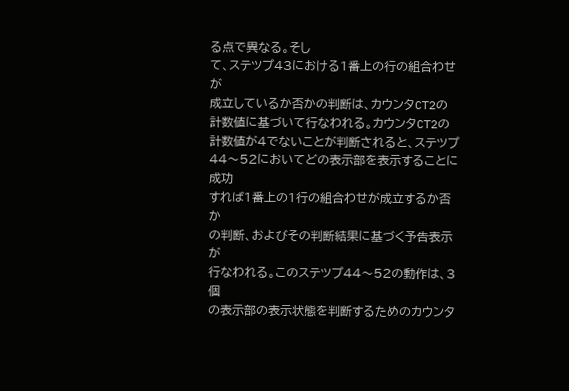る点で異なる。そし
て、ステツプ43における1番上の行の組合わせが
成立しているか否かの判断は、カウンタCT2の
計数値に基づいて行なわれる。カウンタCT2の
計数値が4でないことが判断されると、ステツプ
44〜52においてどの表示部を表示することに成功
すれば1番上の1行の組合わせが成立するか否か
の判断、およびその判断結果に基づく予告表示が
行なわれる。このステツプ44〜52の動作は、3個
の表示部の表示状態を判断するためのカウンタ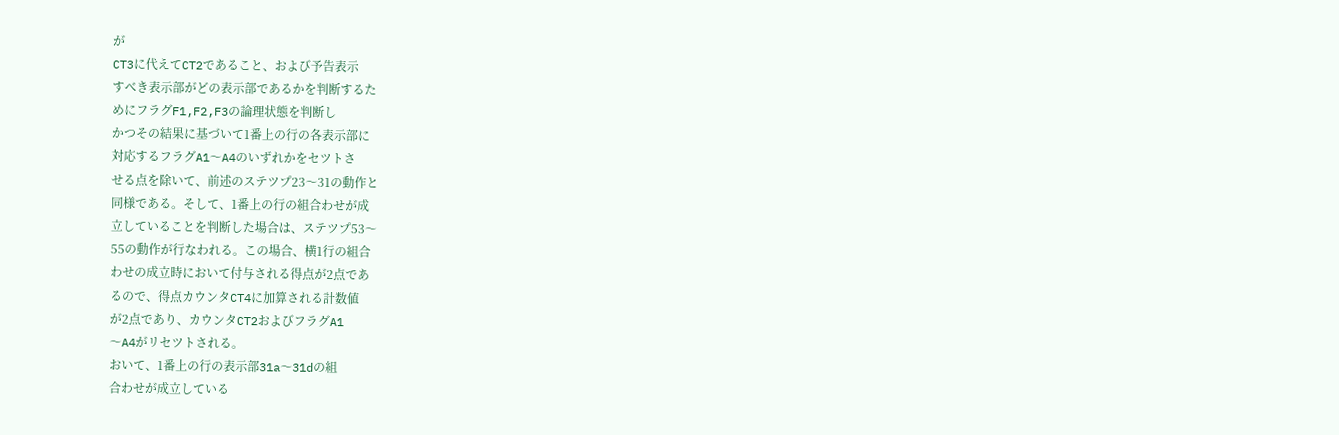が
CT3に代えてCT2であること、および予告表示
すべき表示部がどの表示部であるかを判断するた
めにフラグF1,F2,F3の論理状態を判断し
かつその結果に基づいて1番上の行の各表示部に
対応するフラグA1〜A4のいずれかをセツトさ
せる点を除いて、前述のステツプ23〜31の動作と
同様である。そして、1番上の行の組合わせが成
立していることを判断した場合は、ステツプ53〜
55の動作が行なわれる。この場合、横1行の組合
わせの成立時において付与される得点が2点であ
るので、得点カウンタCT4に加算される計数値
が2点であり、カウンタCT2およびフラグA1
〜A4がリセツトされる。
おいて、1番上の行の表示部31a〜31dの組
合わせが成立している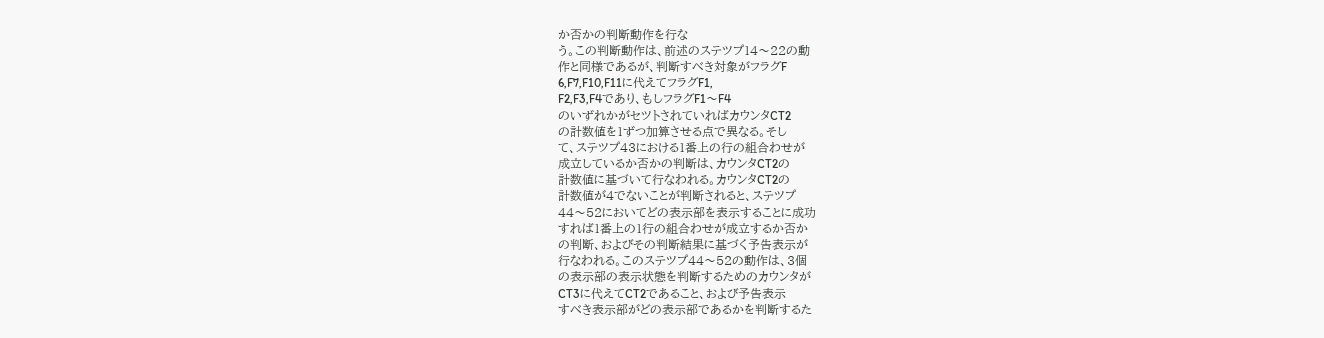か否かの判断動作を行な
う。この判断動作は、前述のステツプ14〜22の動
作と同様であるが、判断すべき対象がフラグF
6,F7,F10,F11に代えてフラグF1,
F2,F3,F4であり、もしフラグF1〜F4
のいずれかがセツトされていればカウンタCT2
の計数値を1ずつ加算させる点で異なる。そし
て、ステツプ43における1番上の行の組合わせが
成立しているか否かの判断は、カウンタCT2の
計数値に基づいて行なわれる。カウンタCT2の
計数値が4でないことが判断されると、ステツプ
44〜52においてどの表示部を表示することに成功
すれば1番上の1行の組合わせが成立するか否か
の判断、およびその判断結果に基づく予告表示が
行なわれる。このステツプ44〜52の動作は、3個
の表示部の表示状態を判断するためのカウンタが
CT3に代えてCT2であること、および予告表示
すべき表示部がどの表示部であるかを判断するた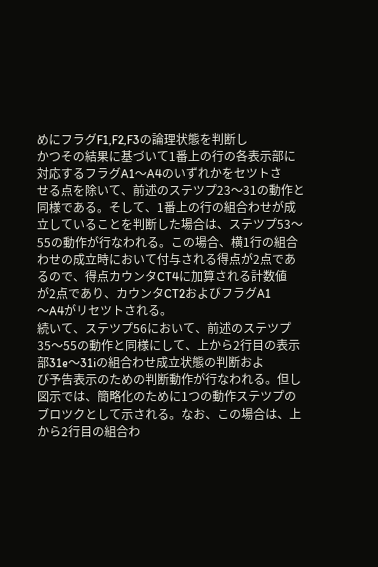めにフラグF1,F2,F3の論理状態を判断し
かつその結果に基づいて1番上の行の各表示部に
対応するフラグA1〜A4のいずれかをセツトさ
せる点を除いて、前述のステツプ23〜31の動作と
同様である。そして、1番上の行の組合わせが成
立していることを判断した場合は、ステツプ53〜
55の動作が行なわれる。この場合、横1行の組合
わせの成立時において付与される得点が2点であ
るので、得点カウンタCT4に加算される計数値
が2点であり、カウンタCT2およびフラグA1
〜A4がリセツトされる。
続いて、ステツプ56において、前述のステツプ
35〜55の動作と同様にして、上から2行目の表示
部31e〜31iの組合わせ成立状態の判断およ
び予告表示のための判断動作が行なわれる。但し
図示では、簡略化のために1つの動作ステツプの
ブロツクとして示される。なお、この場合は、上
から2行目の組合わ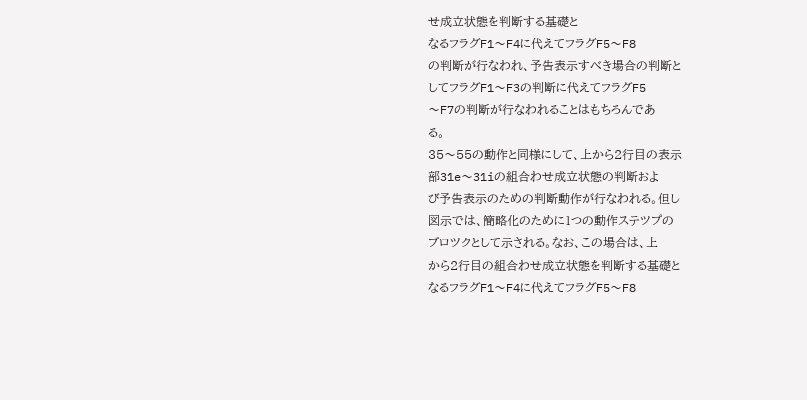せ成立状態を判断する基礎と
なるフラグF1〜F4に代えてフラグF5〜F8
の判断が行なわれ、予告表示すべき場合の判断と
してフラグF1〜F3の判断に代えてフラグF5
〜F7の判断が行なわれることはもちろんであ
る。
35〜55の動作と同様にして、上から2行目の表示
部31e〜31iの組合わせ成立状態の判断およ
び予告表示のための判断動作が行なわれる。但し
図示では、簡略化のために1つの動作ステツプの
ブロツクとして示される。なお、この場合は、上
から2行目の組合わせ成立状態を判断する基礎と
なるフラグF1〜F4に代えてフラグF5〜F8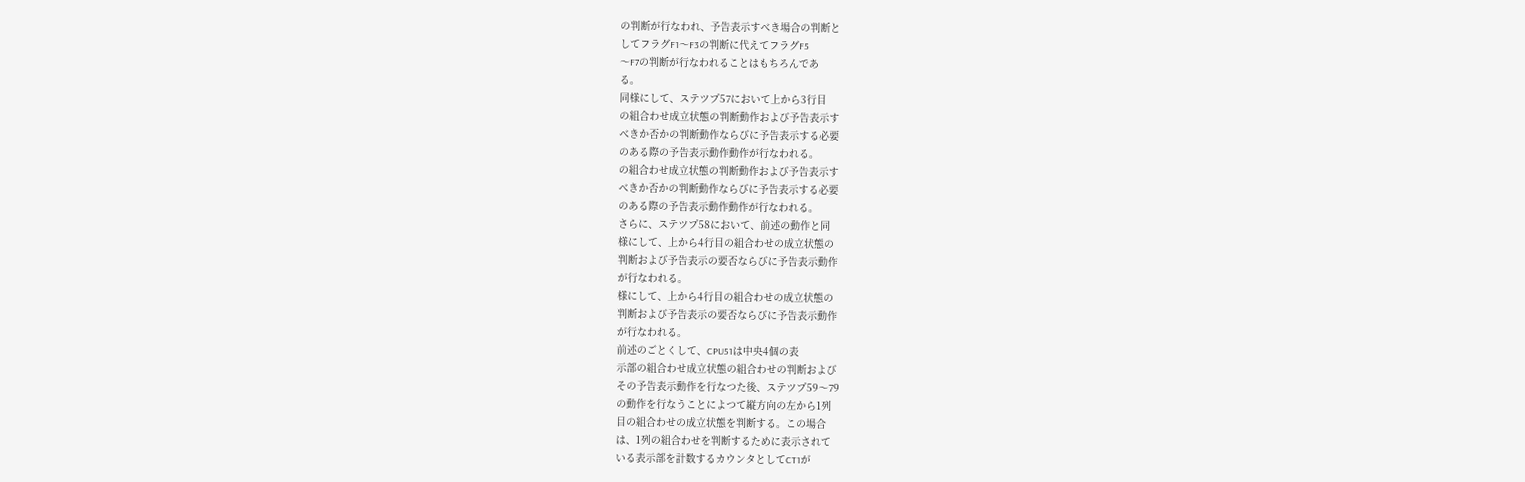の判断が行なわれ、予告表示すべき場合の判断と
してフラグF1〜F3の判断に代えてフラグF5
〜F7の判断が行なわれることはもちろんであ
る。
同様にして、ステツプ57において上から3行目
の組合わせ成立状態の判断動作および予告表示す
べきか否かの判断動作ならびに予告表示する必要
のある際の予告表示動作動作が行なわれる。
の組合わせ成立状態の判断動作および予告表示す
べきか否かの判断動作ならびに予告表示する必要
のある際の予告表示動作動作が行なわれる。
さらに、ステツプ58において、前述の動作と同
様にして、上から4行目の組合わせの成立状態の
判断および予告表示の要否ならびに予告表示動作
が行なわれる。
様にして、上から4行目の組合わせの成立状態の
判断および予告表示の要否ならびに予告表示動作
が行なわれる。
前述のごとくして、CPU51は中央4個の表
示部の組合わせ成立状態の組合わせの判断および
その予告表示動作を行なつた後、ステツプ59〜79
の動作を行なうことによつて縦方向の左から1列
目の組合わせの成立状態を判断する。この場合
は、1列の組合わせを判断するために表示されて
いる表示部を計数するカウンタとしてCT1が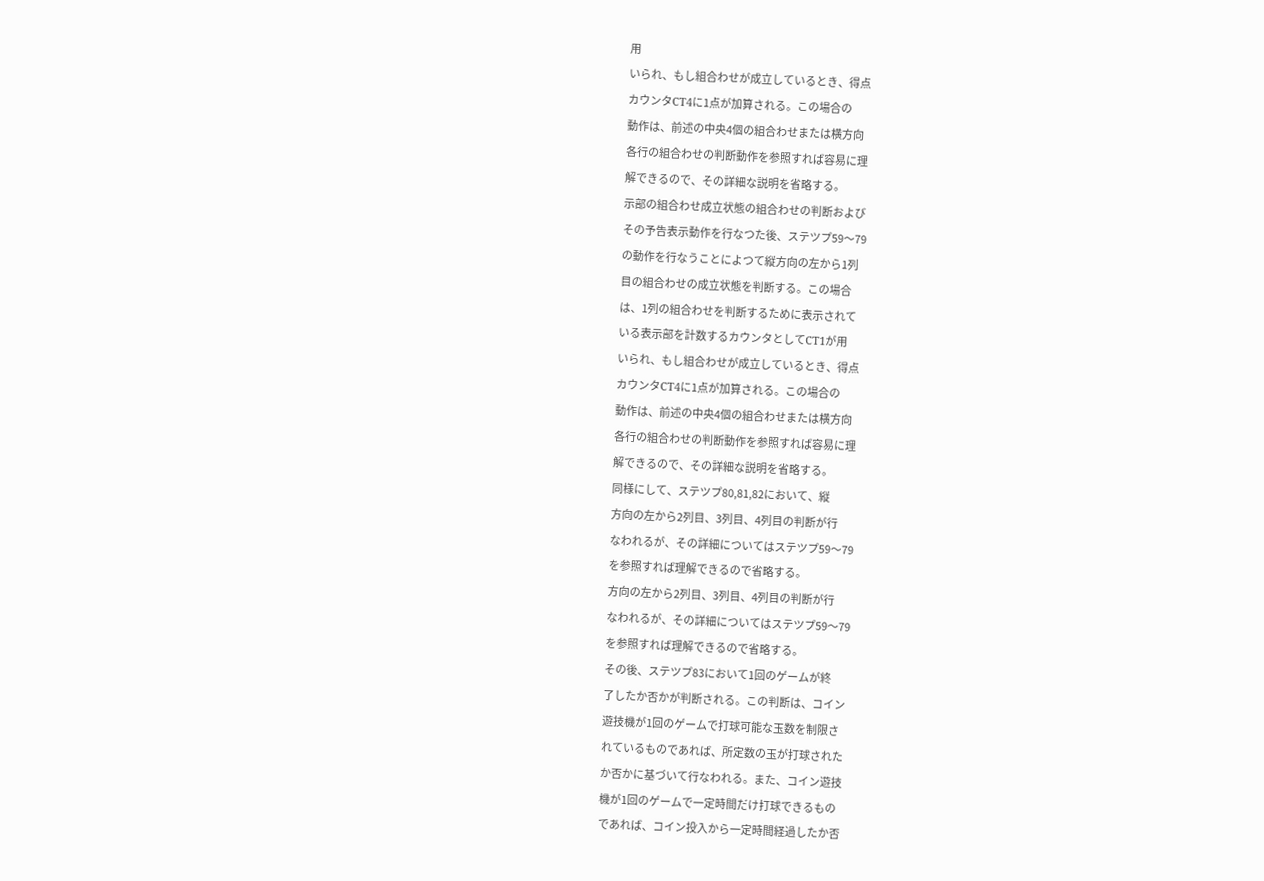用
いられ、もし組合わせが成立しているとき、得点
カウンタCT4に1点が加算される。この場合の
動作は、前述の中央4個の組合わせまたは横方向
各行の組合わせの判断動作を参照すれば容易に理
解できるので、その詳細な説明を省略する。
示部の組合わせ成立状態の組合わせの判断および
その予告表示動作を行なつた後、ステツプ59〜79
の動作を行なうことによつて縦方向の左から1列
目の組合わせの成立状態を判断する。この場合
は、1列の組合わせを判断するために表示されて
いる表示部を計数するカウンタとしてCT1が用
いられ、もし組合わせが成立しているとき、得点
カウンタCT4に1点が加算される。この場合の
動作は、前述の中央4個の組合わせまたは横方向
各行の組合わせの判断動作を参照すれば容易に理
解できるので、その詳細な説明を省略する。
同様にして、ステツプ80,81,82において、縦
方向の左から2列目、3列目、4列目の判断が行
なわれるが、その詳細についてはステツプ59〜79
を参照すれば理解できるので省略する。
方向の左から2列目、3列目、4列目の判断が行
なわれるが、その詳細についてはステツプ59〜79
を参照すれば理解できるので省略する。
その後、ステツプ83において1回のゲームが終
了したか否かが判断される。この判断は、コイン
遊技機が1回のゲームで打球可能な玉数を制限さ
れているものであれば、所定数の玉が打球された
か否かに基づいて行なわれる。また、コイン遊技
機が1回のゲームで一定時間だけ打球できるもの
であれば、コイン投入から一定時間経過したか否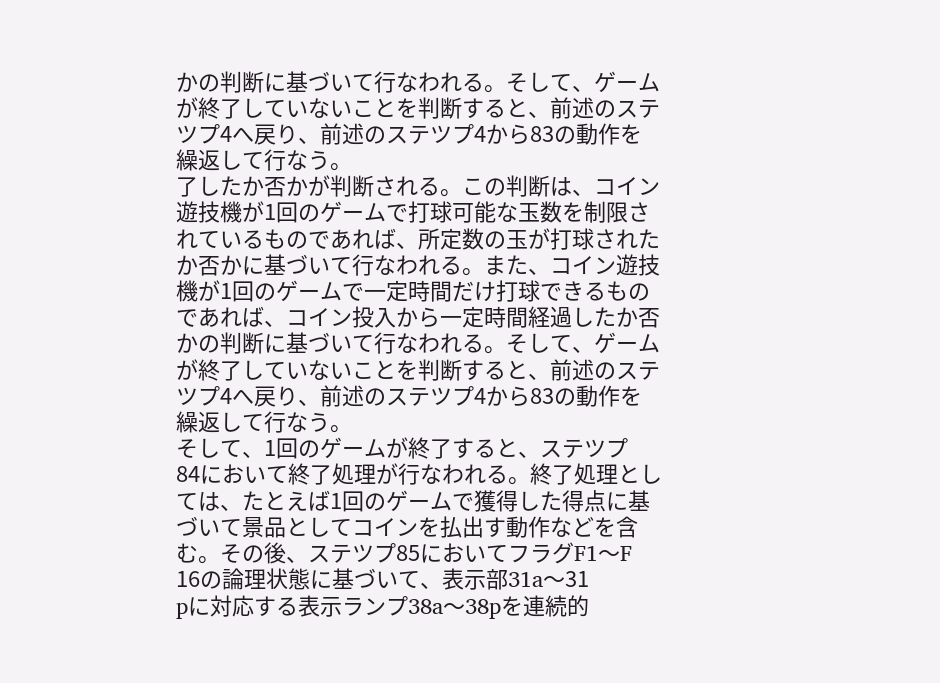かの判断に基づいて行なわれる。そして、ゲーム
が終了していないことを判断すると、前述のステ
ツプ4へ戻り、前述のステツプ4から83の動作を
繰返して行なう。
了したか否かが判断される。この判断は、コイン
遊技機が1回のゲームで打球可能な玉数を制限さ
れているものであれば、所定数の玉が打球された
か否かに基づいて行なわれる。また、コイン遊技
機が1回のゲームで一定時間だけ打球できるもの
であれば、コイン投入から一定時間経過したか否
かの判断に基づいて行なわれる。そして、ゲーム
が終了していないことを判断すると、前述のステ
ツプ4へ戻り、前述のステツプ4から83の動作を
繰返して行なう。
そして、1回のゲームが終了すると、ステツプ
84において終了処理が行なわれる。終了処理とし
ては、たとえば1回のゲームで獲得した得点に基
づいて景品としてコインを払出す動作などを含
む。その後、ステツプ85においてフラグF1〜F
16の論理状態に基づいて、表示部31a〜31
pに対応する表示ランプ38a〜38pを連続的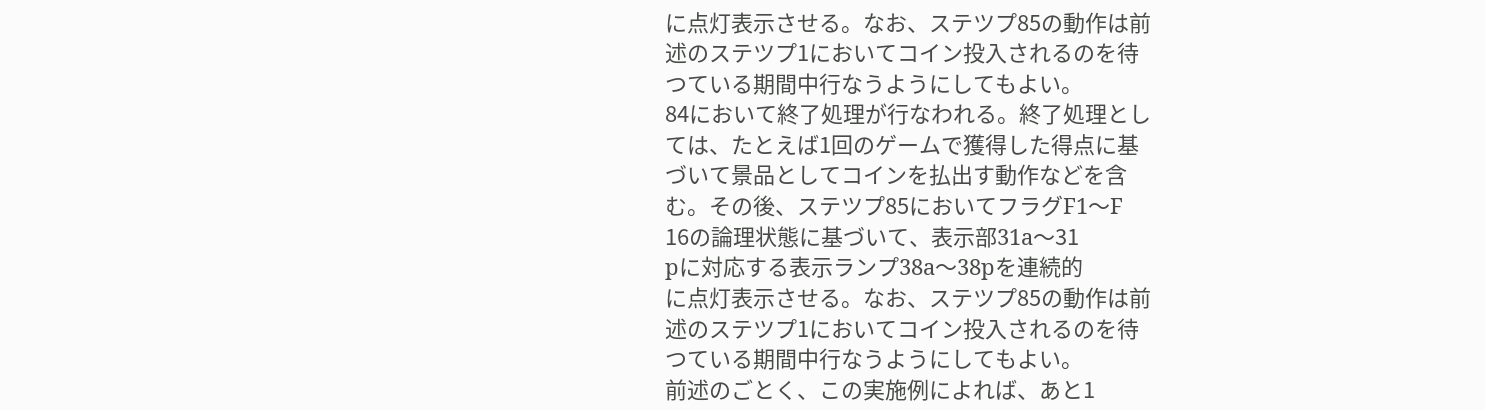に点灯表示させる。なお、ステツプ85の動作は前
述のステツプ1においてコイン投入されるのを待
つている期間中行なうようにしてもよい。
84において終了処理が行なわれる。終了処理とし
ては、たとえば1回のゲームで獲得した得点に基
づいて景品としてコインを払出す動作などを含
む。その後、ステツプ85においてフラグF1〜F
16の論理状態に基づいて、表示部31a〜31
pに対応する表示ランプ38a〜38pを連続的
に点灯表示させる。なお、ステツプ85の動作は前
述のステツプ1においてコイン投入されるのを待
つている期間中行なうようにしてもよい。
前述のごとく、この実施例によれば、あと1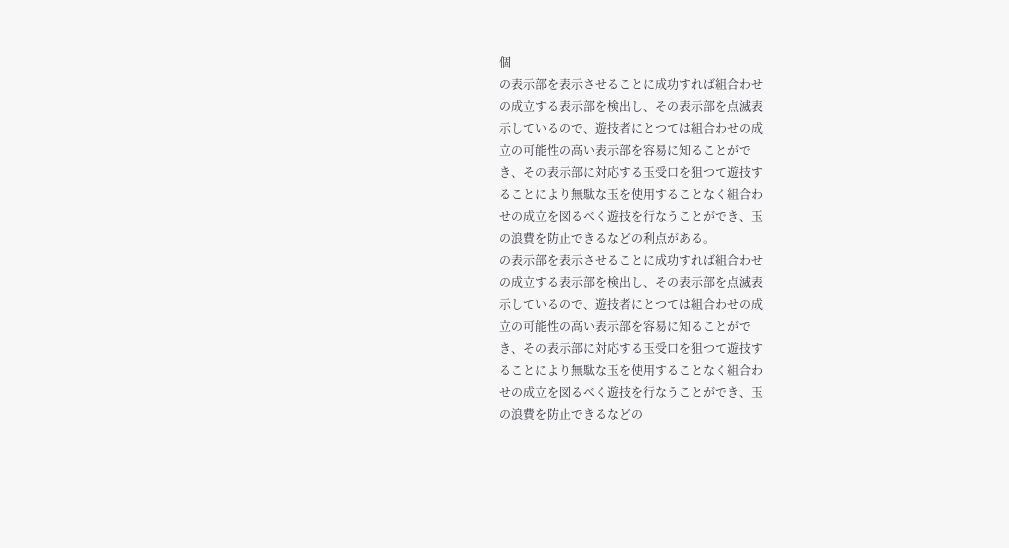個
の表示部を表示させることに成功すれば組合わせ
の成立する表示部を検出し、その表示部を点滅表
示しているので、遊技者にとつては組合わせの成
立の可能性の高い表示部を容易に知ることがで
き、その表示部に対応する玉受口を狙つて遊技す
ることにより無駄な玉を使用することなく組合わ
せの成立を図るべく遊技を行なうことができ、玉
の浪費を防止できるなどの利点がある。
の表示部を表示させることに成功すれば組合わせ
の成立する表示部を検出し、その表示部を点滅表
示しているので、遊技者にとつては組合わせの成
立の可能性の高い表示部を容易に知ることがで
き、その表示部に対応する玉受口を狙つて遊技す
ることにより無駄な玉を使用することなく組合わ
せの成立を図るべく遊技を行なうことができ、玉
の浪費を防止できるなどの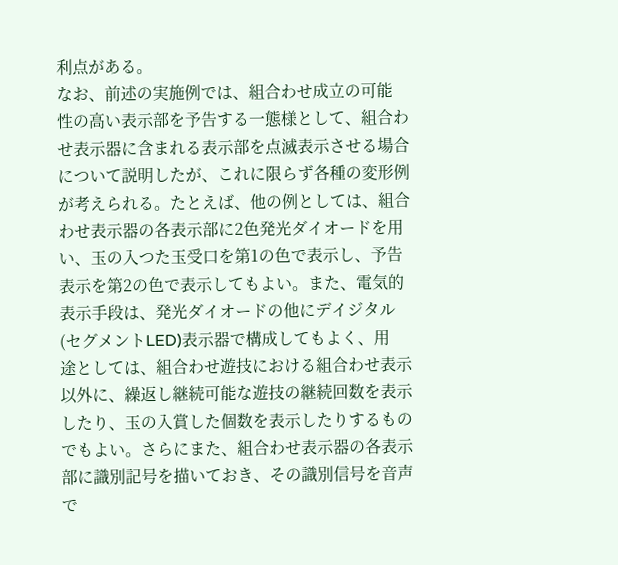利点がある。
なお、前述の実施例では、組合わせ成立の可能
性の高い表示部を予告する一態様として、組合わ
せ表示器に含まれる表示部を点滅表示させる場合
について説明したが、これに限らず各種の変形例
が考えられる。たとえば、他の例としては、組合
わせ表示器の各表示部に2色発光ダイオードを用
い、玉の入つた玉受口を第1の色で表示し、予告
表示を第2の色で表示してもよい。また、電気的
表示手段は、発光ダイオードの他にデイジタル
(セグメントLED)表示器で構成してもよく、用
途としては、組合わせ遊技における組合わせ表示
以外に、繰返し継続可能な遊技の継続回数を表示
したり、玉の入賞した個数を表示したりするもの
でもよい。さらにまた、組合わせ表示器の各表示
部に識別記号を描いておき、その識別信号を音声
で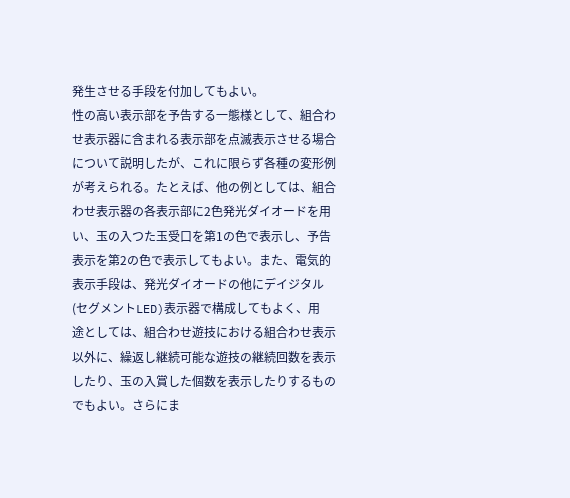発生させる手段を付加してもよい。
性の高い表示部を予告する一態様として、組合わ
せ表示器に含まれる表示部を点滅表示させる場合
について説明したが、これに限らず各種の変形例
が考えられる。たとえば、他の例としては、組合
わせ表示器の各表示部に2色発光ダイオードを用
い、玉の入つた玉受口を第1の色で表示し、予告
表示を第2の色で表示してもよい。また、電気的
表示手段は、発光ダイオードの他にデイジタル
(セグメントLED)表示器で構成してもよく、用
途としては、組合わせ遊技における組合わせ表示
以外に、繰返し継続可能な遊技の継続回数を表示
したり、玉の入賞した個数を表示したりするもの
でもよい。さらにま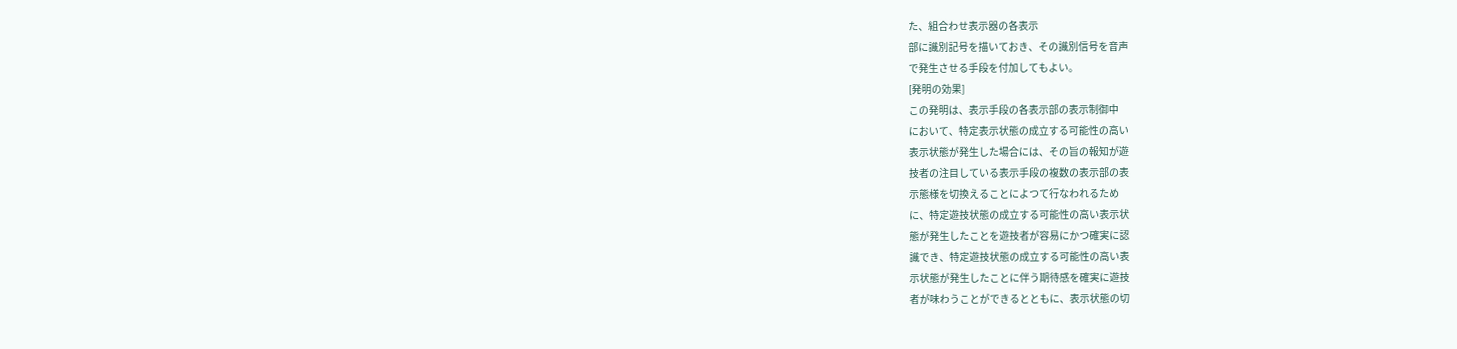た、組合わせ表示器の各表示
部に識別記号を描いておき、その識別信号を音声
で発生させる手段を付加してもよい。
[発明の効果]
この発明は、表示手段の各表示部の表示制御中
において、特定表示状態の成立する可能性の高い
表示状態が発生した場合には、その旨の報知が遊
技者の注目している表示手段の複数の表示部の表
示態様を切換えることによつて行なわれるため
に、特定遊技状態の成立する可能性の高い表示状
態が発生したことを遊技者が容易にかつ確実に認
識でき、特定遊技状態の成立する可能性の高い表
示状態が発生したことに伴う期待感を確実に遊技
者が味わうことができるとともに、表示状態の切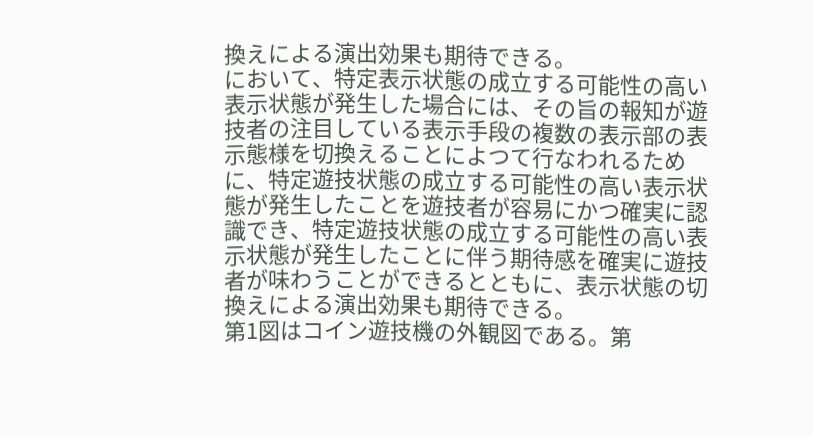換えによる演出効果も期待できる。
において、特定表示状態の成立する可能性の高い
表示状態が発生した場合には、その旨の報知が遊
技者の注目している表示手段の複数の表示部の表
示態様を切換えることによつて行なわれるため
に、特定遊技状態の成立する可能性の高い表示状
態が発生したことを遊技者が容易にかつ確実に認
識でき、特定遊技状態の成立する可能性の高い表
示状態が発生したことに伴う期待感を確実に遊技
者が味わうことができるとともに、表示状態の切
換えによる演出効果も期待できる。
第1図はコイン遊技機の外観図である。第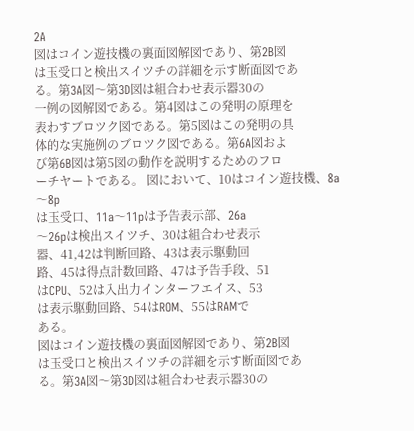2A
図はコイン遊技機の裏面図解図であり、第2B図
は玉受口と検出スイツチの詳細を示す断面図であ
る。第3A図〜第3D図は組合わせ表示器30の
一例の図解図である。第4図はこの発明の原理を
表わすブロツク図である。第5図はこの発明の具
体的な実施例のブロツク図である。第6A図およ
び第6B図は第5図の動作を説明するためのフロ
ーチヤートである。 図において、10はコイン遊技機、8a〜8p
は玉受口、11a〜11pは予告表示部、26a
〜26pは検出スイツチ、30は組合わせ表示
器、41,42は判断回路、43は表示駆動回
路、45は得点計数回路、47は予告手段、51
はCPU、52は入出力インターフエイス、53
は表示駆動回路、54はROM、55はRAMで
ある。
図はコイン遊技機の裏面図解図であり、第2B図
は玉受口と検出スイツチの詳細を示す断面図であ
る。第3A図〜第3D図は組合わせ表示器30の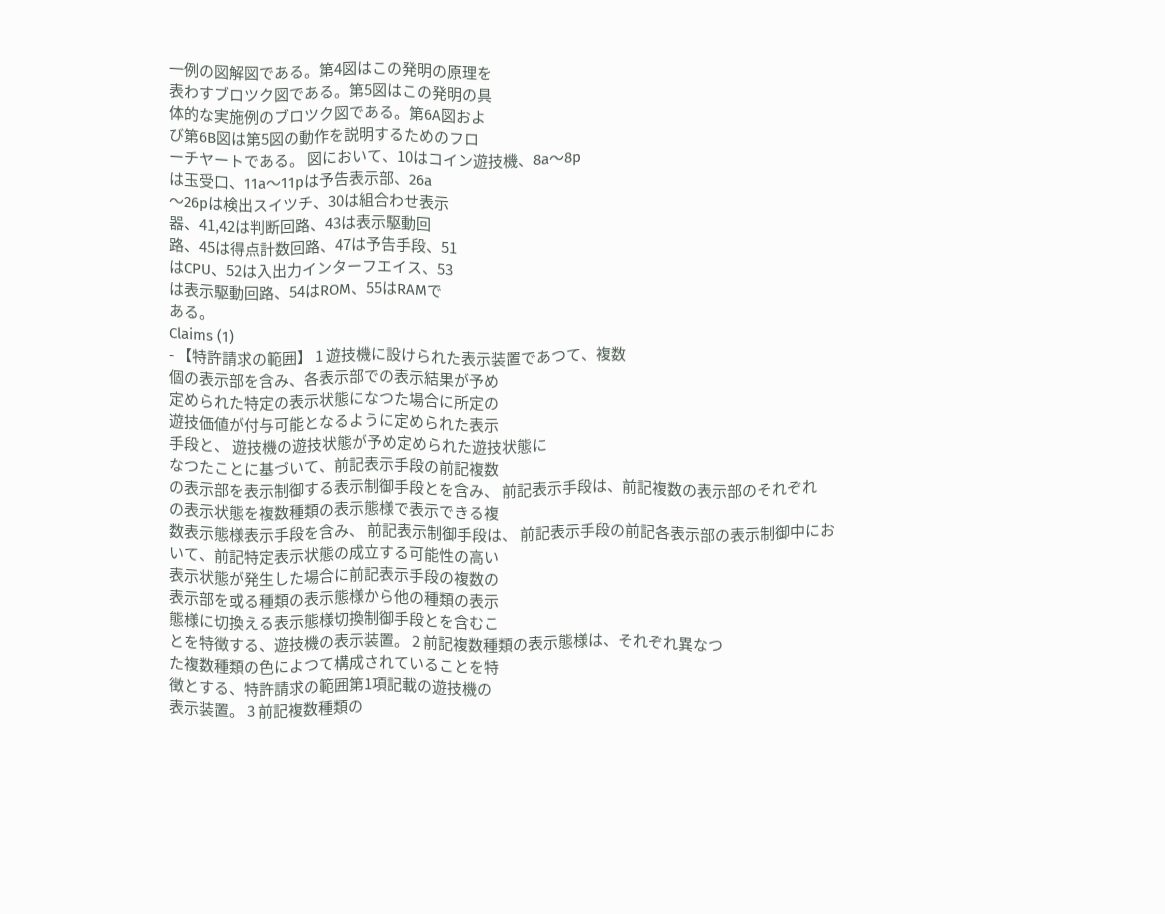一例の図解図である。第4図はこの発明の原理を
表わすブロツク図である。第5図はこの発明の具
体的な実施例のブロツク図である。第6A図およ
び第6B図は第5図の動作を説明するためのフロ
ーチヤートである。 図において、10はコイン遊技機、8a〜8p
は玉受口、11a〜11pは予告表示部、26a
〜26pは検出スイツチ、30は組合わせ表示
器、41,42は判断回路、43は表示駆動回
路、45は得点計数回路、47は予告手段、51
はCPU、52は入出力インターフエイス、53
は表示駆動回路、54はROM、55はRAMで
ある。
Claims (1)
- 【特許請求の範囲】 1 遊技機に設けられた表示装置であつて、複数
個の表示部を含み、各表示部での表示結果が予め
定められた特定の表示状態になつた場合に所定の
遊技価値が付与可能となるように定められた表示
手段と、 遊技機の遊技状態が予め定められた遊技状態に
なつたことに基づいて、前記表示手段の前記複数
の表示部を表示制御する表示制御手段とを含み、 前記表示手段は、前記複数の表示部のそれぞれ
の表示状態を複数種類の表示態様で表示できる複
数表示態様表示手段を含み、 前記表示制御手段は、 前記表示手段の前記各表示部の表示制御中にお
いて、前記特定表示状態の成立する可能性の高い
表示状態が発生した場合に前記表示手段の複数の
表示部を或る種類の表示態様から他の種類の表示
態様に切換える表示態様切換制御手段とを含むこ
とを特徴する、遊技機の表示装置。 2 前記複数種類の表示態様は、それぞれ異なつ
た複数種類の色によつて構成されていることを特
徴とする、特許請求の範囲第1項記載の遊技機の
表示装置。 3 前記複数種類の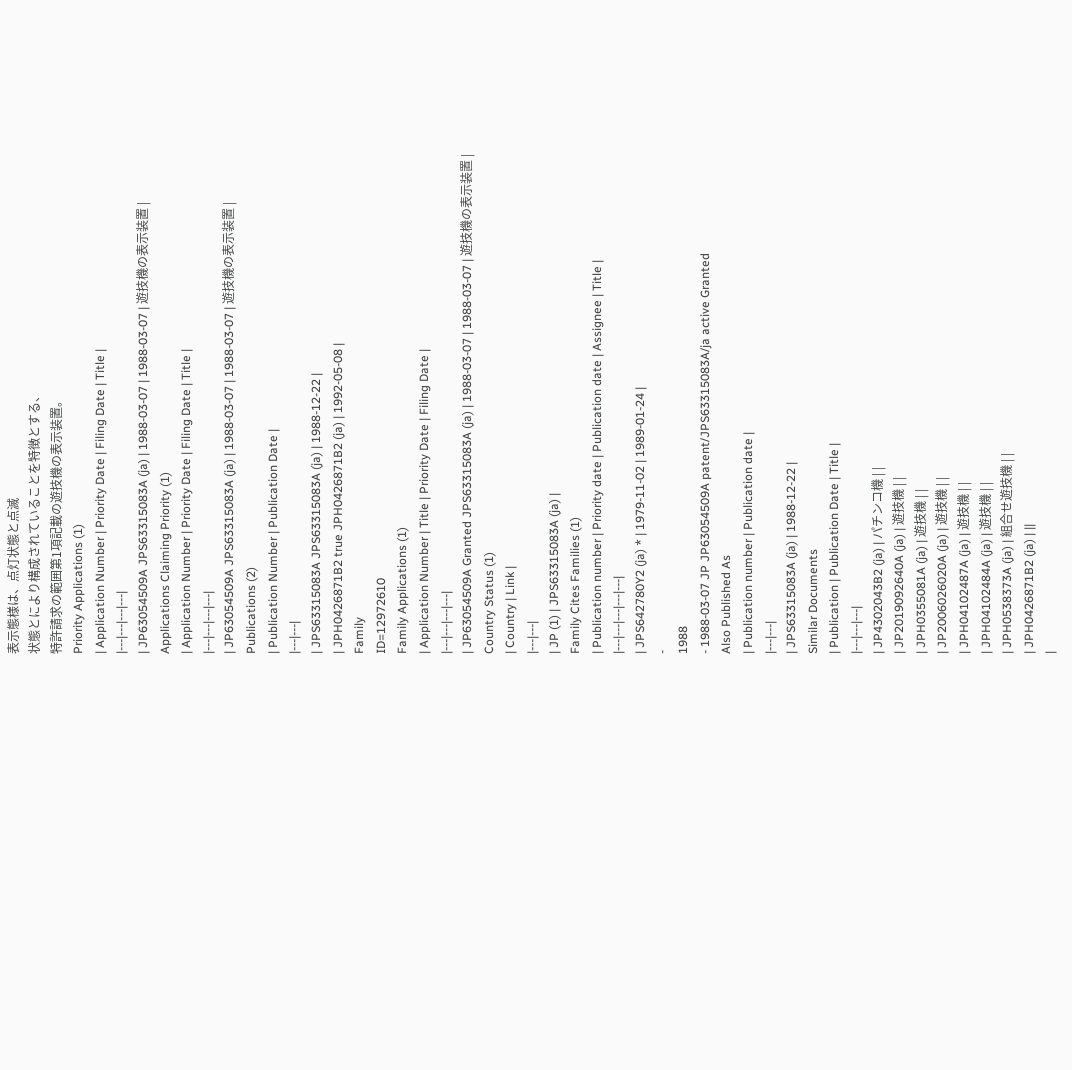表示態様は、点灯状態と点滅
状態とにより構成されていることを特徴とする、
特許請求の範囲第1項記載の遊技機の表示装置。
Priority Applications (1)
| Application Number | Priority Date | Filing Date | Title |
|---|---|---|---|
| JP63054509A JPS63315083A (ja) | 1988-03-07 | 1988-03-07 | 遊技機の表示装置 |
Applications Claiming Priority (1)
| Application Number | Priority Date | Filing Date | Title |
|---|---|---|---|
| JP63054509A JPS63315083A (ja) | 1988-03-07 | 1988-03-07 | 遊技機の表示装置 |
Publications (2)
| Publication Number | Publication Date |
|---|---|
| JPS63315083A JPS63315083A (ja) | 1988-12-22 |
| JPH0426871B2 true JPH0426871B2 (ja) | 1992-05-08 |
Family
ID=12972610
Family Applications (1)
| Application Number | Title | Priority Date | Filing Date |
|---|---|---|---|
| JP63054509A Granted JPS63315083A (ja) | 1988-03-07 | 1988-03-07 | 遊技機の表示装置 |
Country Status (1)
| Country | Link |
|---|---|
| JP (1) | JPS63315083A (ja) |
Family Cites Families (1)
| Publication number | Priority date | Publication date | Assignee | Title |
|---|---|---|---|---|
| JPS642780Y2 (ja) * | 1979-11-02 | 1989-01-24 |
-
1988
- 1988-03-07 JP JP63054509A patent/JPS63315083A/ja active Granted
Also Published As
| Publication number | Publication date |
|---|---|
| JPS63315083A (ja) | 1988-12-22 |
Similar Documents
| Publication | Publication Date | Title |
|---|---|---|
| JP4302043B2 (ja) | パチンコ機 | |
| JP2019092640A (ja) | 遊技機 | |
| JPH0355081A (ja) | 遊技機 | |
| JP2006026020A (ja) | 遊技機 | |
| JPH04102487A (ja) | 遊技機 | |
| JPH04102484A (ja) | 遊技機 | |
| JPH0538373A (ja) | 組合せ遊技機 | |
| JPH0426871B2 (ja) | ||
|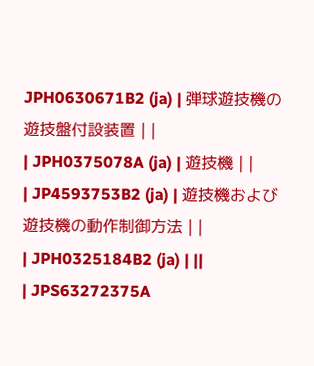JPH0630671B2 (ja) | 弾球遊技機の遊技盤付設装置 | |
| JPH0375078A (ja) | 遊技機 | |
| JP4593753B2 (ja) | 遊技機および遊技機の動作制御方法 | |
| JPH0325184B2 (ja) | ||
| JPS63272375A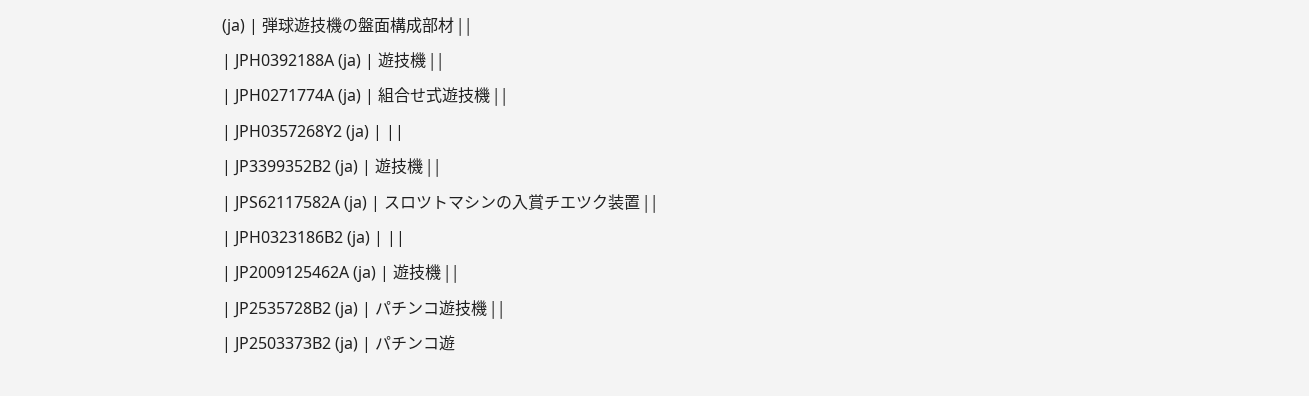(ja) | 弾球遊技機の盤面構成部材 | |
| JPH0392188A (ja) | 遊技機 | |
| JPH0271774A (ja) | 組合せ式遊技機 | |
| JPH0357268Y2 (ja) | ||
| JP3399352B2 (ja) | 遊技機 | |
| JPS62117582A (ja) | スロツトマシンの入賞チエツク装置 | |
| JPH0323186B2 (ja) | ||
| JP2009125462A (ja) | 遊技機 | |
| JP2535728B2 (ja) | パチンコ遊技機 | |
| JP2503373B2 (ja) | パチンコ遊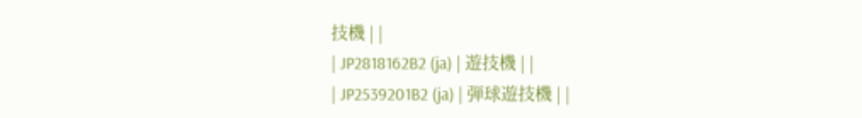技機 | |
| JP2818162B2 (ja) | 遊技機 | |
| JP2539201B2 (ja) | 弾球遊技機 | |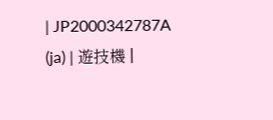| JP2000342787A (ja) | 遊技機 |